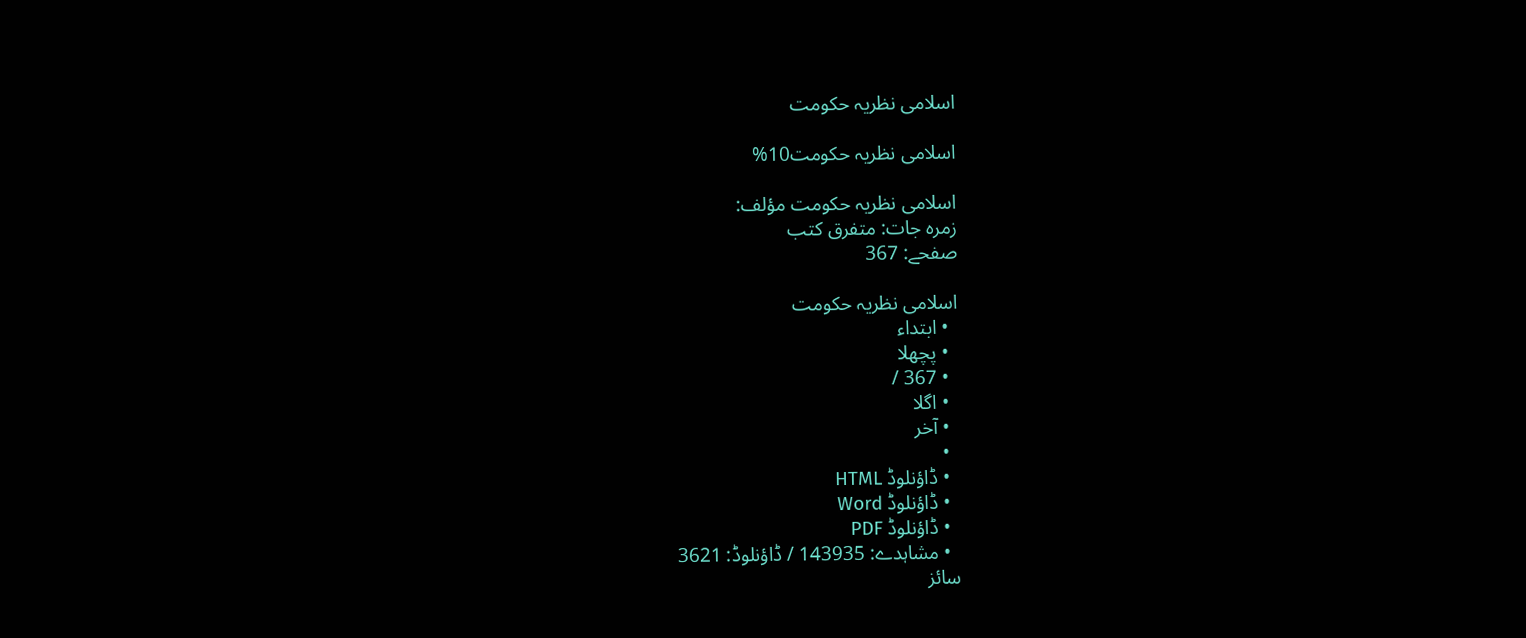اسلامی نظریہ حکومت

اسلامی نظریہ حکومت10%

اسلامی نظریہ حکومت مؤلف:
زمرہ جات: متفرق کتب
صفحے: 367

اسلامی نظریہ حکومت
  • ابتداء
  • پچھلا
  • 367 /
  • اگلا
  • آخر
  •
  • ڈاؤنلوڈ HTML
  • ڈاؤنلوڈ Word
  • ڈاؤنلوڈ PDF
  • مشاہدے: 143935 / ڈاؤنلوڈ: 3621
سائز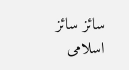سائز سائز
اسلامی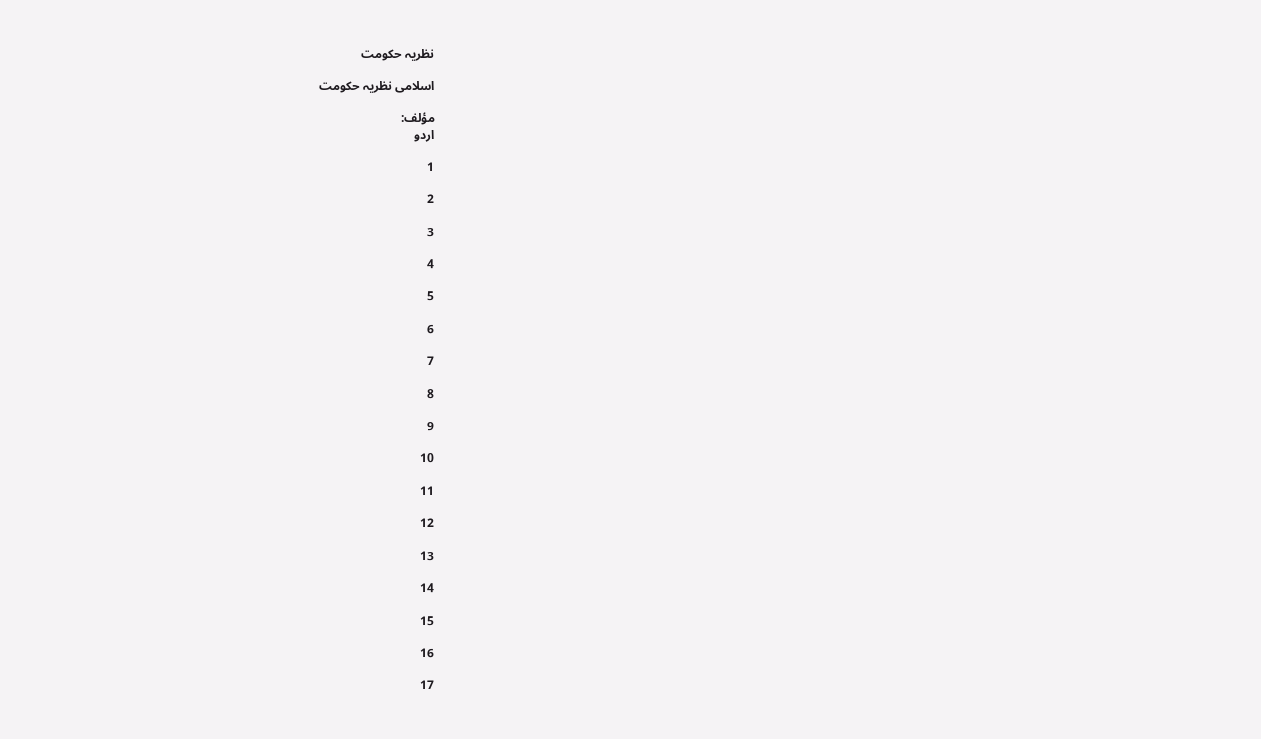نظریہ حکومت

اسلامی نظریہ حکومت

مؤلف:
اردو

1

2

3

4

5

6

7

8

9

10

11

12

13

14

15

16

17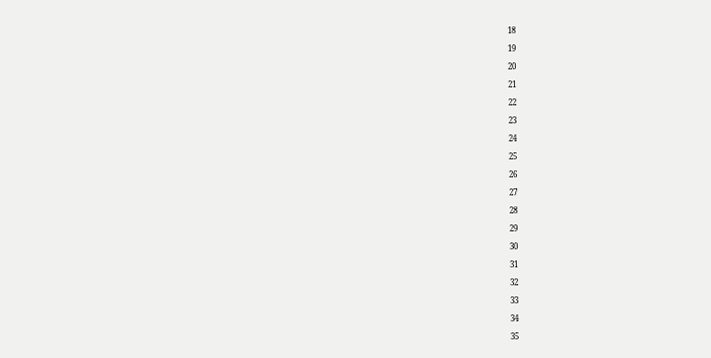18

19

20

21

22

23

24

25

26

27

28

29

30

31

32

33

34

35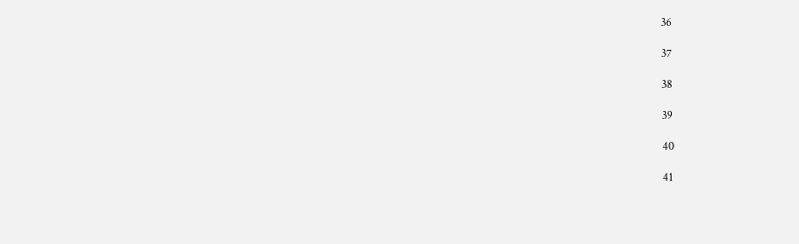36

37

38

39

40

41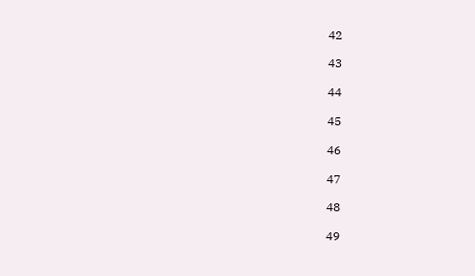42

43

44

45

46

47

48

49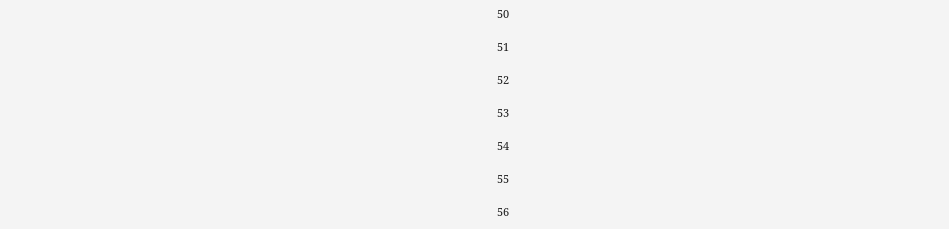50

51

52

53

54

55

56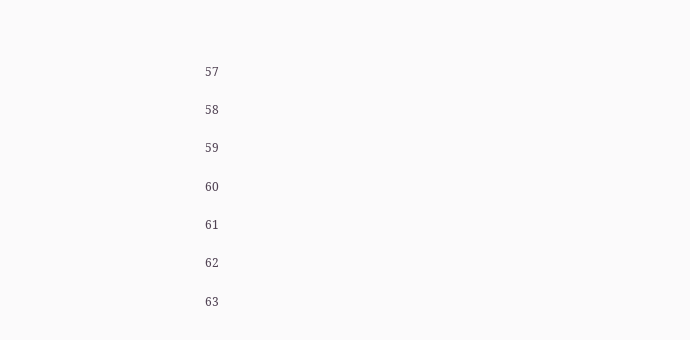57

58

59

60

61

62

63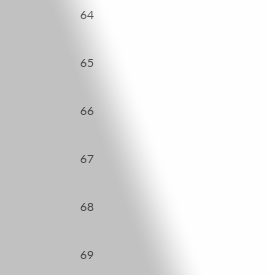64

65

66

67

68

69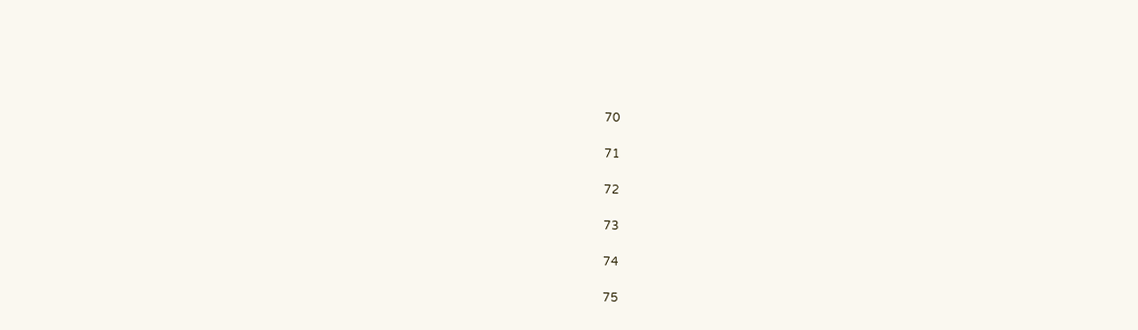70

71

72

73

74

75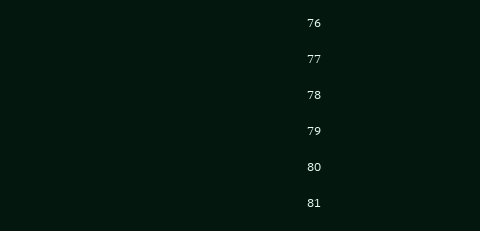76

77

78

79

80

81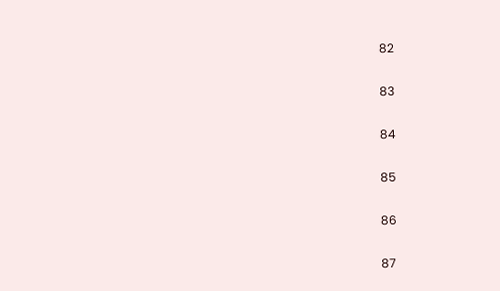82

83

84

85

86

87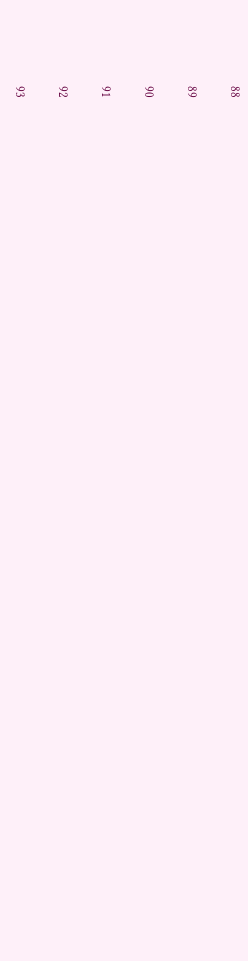88

89

90

91

92

93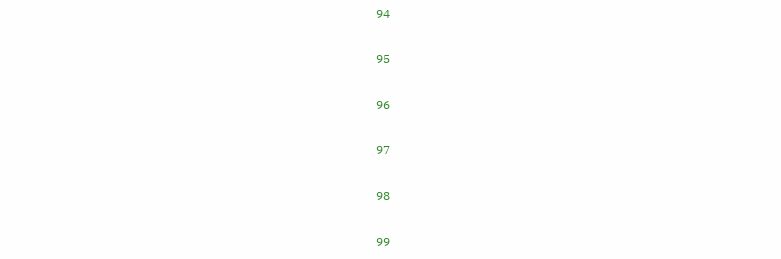94

95

96

97

98

99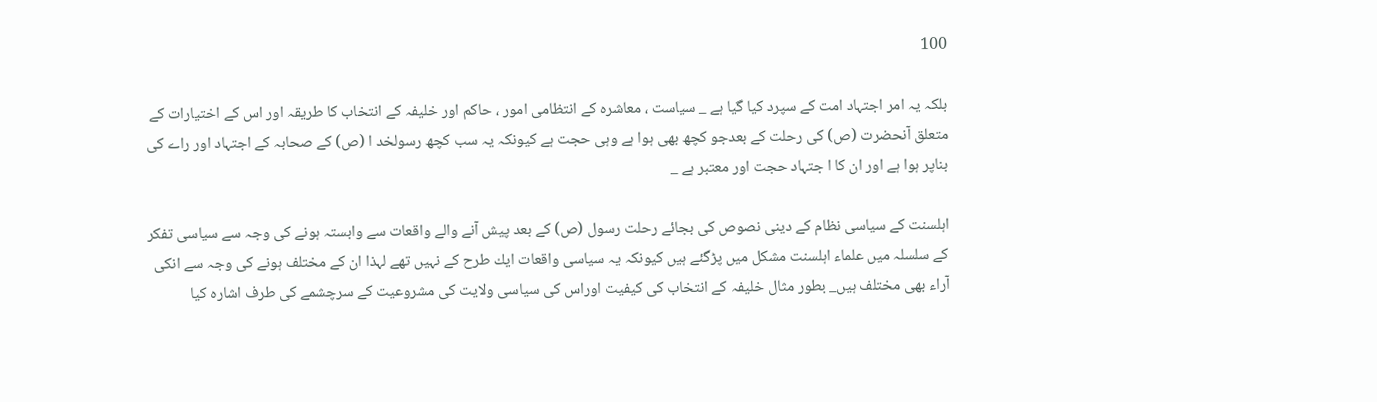100

بلكہ يہ امر اجتہاد امت كے سپرد كيا گيا ہے _ سياست ، معاشرہ كے انتظامى امور ، حاكم اور خليفہ كے انتخاب كا طريقہ اور اس كے اختيارات كے متعلق آنحضرت (ص) كى رحلت كے بعدجو كچھ بھى ہوا ہے وہى حجت ہے كيونكہ يہ سب كچھ رسولخد ا (ص) كے صحابہ كے اجتہاد اور راے كى بناپر ہوا ہے اور ان كا ا جتہاد حجت اور معتبر ہے _

اہلسنت كے سياسى نظام كے دينى نصوص كى بجائے رحلت رسول (ص) كے بعد پيش آنے والے واقعات سے وابستہ ہونے كى وجہ سے سياسى تفكر كے سلسلہ ميں علماء اہلسنت مشكل ميں پڑگئے ہيں كيونكہ يہ سياسى واقعات ايك طرح كے نہيں تھے لہذا ان كے مختلف ہونے كى وجہ سے انكى آراء بھى مختلف ہيں_ بطور مثال خليفہ كے انتخاب كى كيفيت اوراس كى سياسى ولايت كى مشروعيت كے سرچشمے كى طرف اشارہ كيا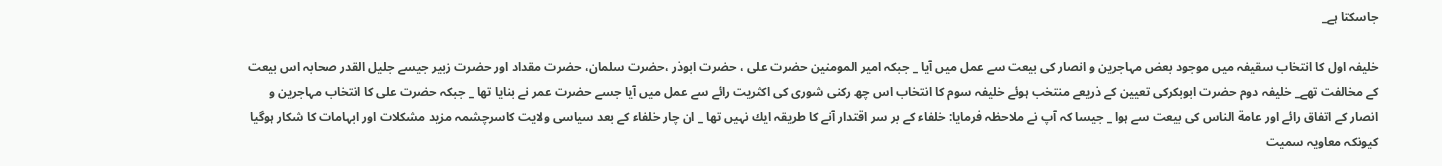جاسكتا ہے_

خليفہ اول كا انتخاب سقيفہ ميں موجود بعض مہاجرين و انصار كى بيعت سے عمل ميں آيا _ جبكہ امير المومنين حضرت على ، حضرت ابوذر ،حضرت سلمان، حضرت مقداد اور حضرت زبير جيسے جليل القدر صحابہ اس بيعت كے مخالفت تھے_ خليفہ دوم حضرت ابوبكركى تعيين كے ذريعے منتخب ہوئے خليفہ سوم كا انتخاب اس چھ ركنى شورى كى اكثريت رائے سے عمل ميں آيا جسے حضرت عمر نے بنايا تھا _ جبكہ حضرت على كا انتخاب مہاجرين و انصار كے اتفاق رائے اور عامة الناس كى بيعت سے ہوا _ جيسا كہ آپ نے ملاحظہ فرمايا: خلفاء كے بر سر اقتدار آنے كا طريقہ ايك نہيں تھا _ ان چار خلفاء كے بعد سياسى ولايت كاسرچشمہ مزيد مشكلات اور ابہامات كا شكار ہوگيا كيونكہ معاويہ سميت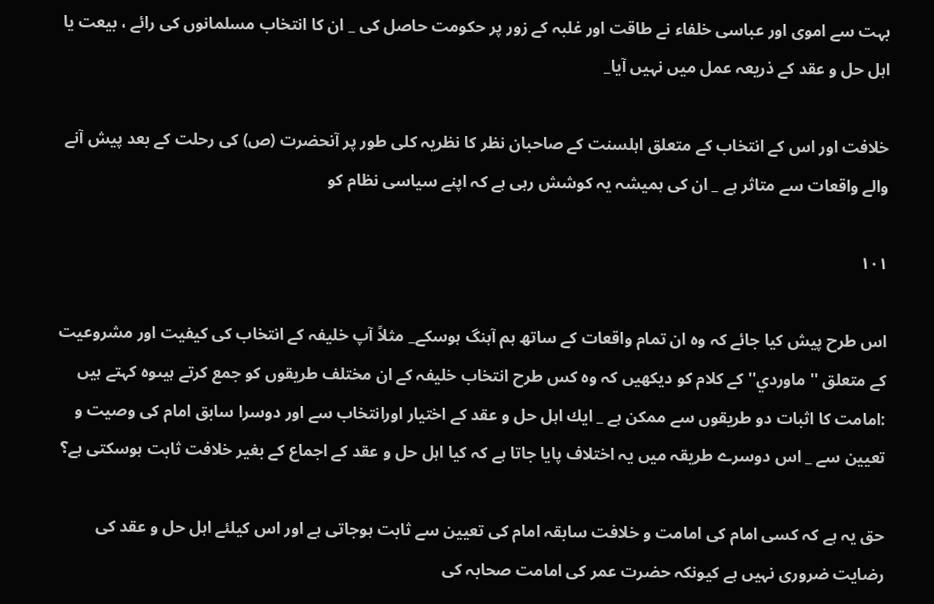بہت سے اموى اور عباسى خلفاء نے طاقت اور غلبہ كے زور پر حكومت حاصل كى _ ان كا انتخاب مسلمانوں كى رائے ، بيعت يا اہل حل و عقد كے ذريعہ عمل ميں نہيں آيا_

خلافت اور اس كے انتخاب كے متعلق اہلسنت كے صاحبان نظر كا نظريہ كلى طور پر آنحضرت (ص) كى رحلت كے بعد پيش آنے والے واقعات سے متاثر ہے _ ان كى ہميشہ يہ كوشش رہى ہے كہ اپنے سياسى نظام كو

۱۰۱

اس طرح پيش كيا جائے كہ وہ ان تمام واقعات كے ساتھ ہم آہنگ ہوسكے_ مثلاً آپ خليفہ كے انتخاب كى كيفيت اور مشروعيت كے متعلق ''ماوردي'' كے كلام كو ديكھيں كہ وہ كس طرح انتخاب خليفہ كے ان مختلف طريقوں كو جمع كرتے ہيںوہ كہتے ہيں :امامت كا اثبات دو طريقوں سے ممكن ہے _ ايك اہل حل و عقد كے اختيار اورانتخاب سے اور دوسرا سابق امام كى وصيت و تعيين سے _ اس دوسرے طريقہ ميں يہ اختلاف پايا جاتا ہے كہ كيا اہل حل و عقد كے اجماع كے بغير خلافت ثابت ہوسكتى ہے؟

حق يہ ہے كہ كسى امام كى امامت و خلافت سابقہ امام كى تعيين سے ثابت ہوجاتى ہے اور اس كيلئے اہل حل و عقد كى رضايت ضرورى نہيں ہے كيونكہ حضرت عمر كى امامت صحابہ كى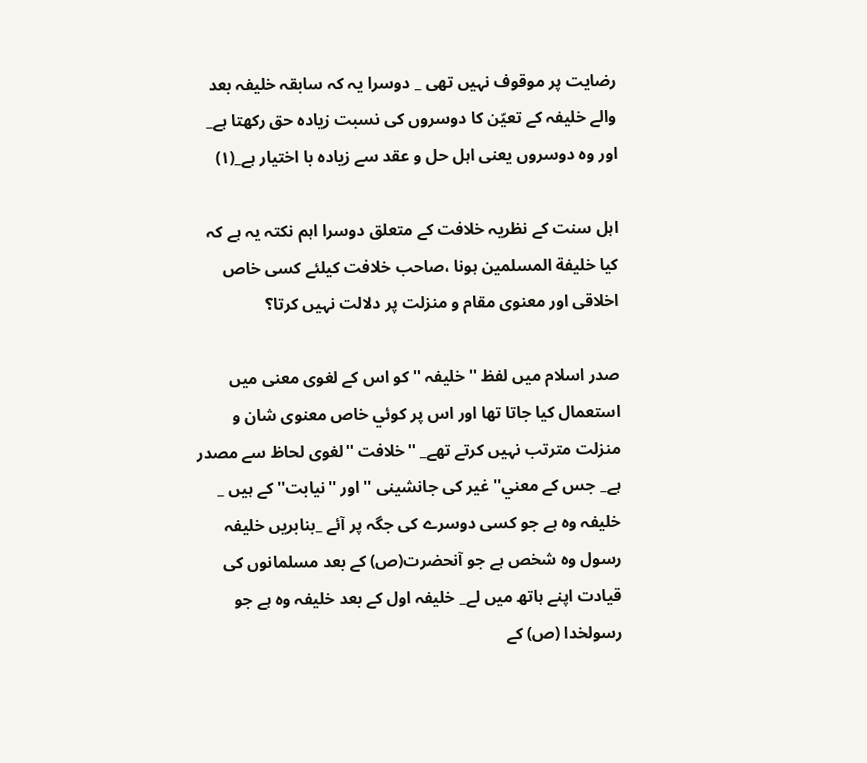رضايت پر موقوف نہيں تھى _ دوسرا يہ كہ سابقہ خليفہ بعد والے خليفہ كے تعيّن كا دوسروں كى نسبت زيادہ حق ركھتا ہے_ اور وہ دوسروں يعنى اہل حل و عقد سے زيادہ با اختيار ہے_(۱)

اہل سنت كے نظريہ خلافت كے متعلق دوسرا اہم نكتہ يہ ہے كہ كيا خليفة المسلمين ہونا ،صاحب خلافت كيلئے كسى خاص اخلاقى اور معنوى مقام و منزلت پر دلالت نہيں كرتا؟

صدر اسلام ميں لفظ ''خليفہ ''كو اس كے لغوى معنى ميں استعمال كيا جاتا تھا اور اس پر كوئي خاص معنوى شان و منزلت مترتب نہيں كرتے تھے_ ''خلافت ''لغوى لحاظ سے مصدر ہے_ جس كے معني'' غير كى جانشينى '' اور ''نيابت'' كے ہيں _ خليفہ وہ ہے جو كسى دوسرے كى جگہ پر آئے _بنابريں خليفہ رسول وہ شخص ہے جو آنحضرت(ص) كے بعد مسلمانوں كى قيادت اپنے ہاتھ ميں لے_ خليفہ اول كے بعد خليفہ وہ ہے جو رسولخدا (ص) كے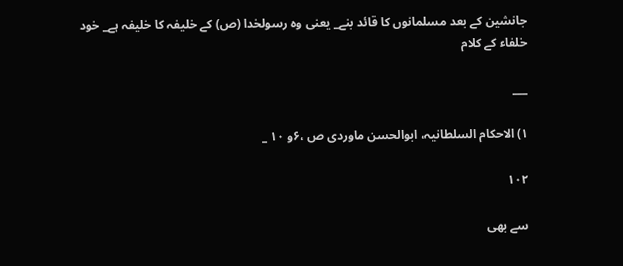جانشين كے بعد مسلمانوں كا قائد بنے_ يعنى وہ رسولخدا (ص) كے خليفہ كا خليفہ ہے_ خود خلفاء كے كلام

___

۱) الاحكام السلطانيہ، ابوالحسن ماوردى ص ،۶و ۱۰ _

۱۰۲

سے بھى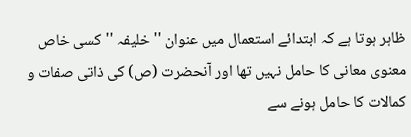ظاہر ہوتا ہے كہ ابتدائے استعمال ميں عنوان ''خليفہ ''كسى خاص معنوى معانى كا حامل نہيں تھا اور آنحضرت (ص) كى ذاتى صفات و كمالات كا حامل ہونے سے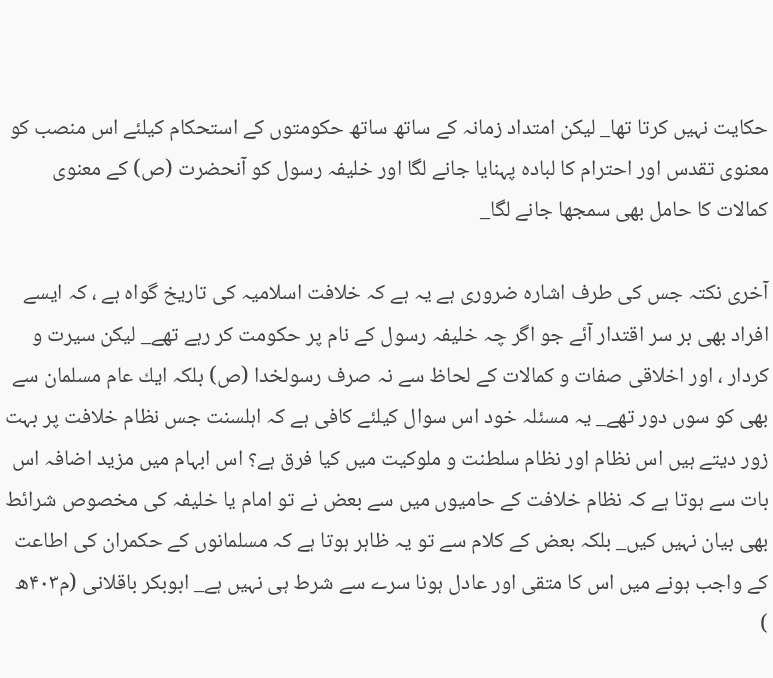حكايت نہيں كرتا تھا_ ليكن امتداد زمانہ كے ساتھ ساتھ حكومتوں كے استحكام كيلئے اس منصب كو معنوى تقدس اور احترام كا لبادہ پہنايا جانے لگا اور خليفہ رسول كو آنحضرت (ص) كے معنوى كمالات كا حامل بھى سمجھا جانے لگا_

آخرى نكتہ جس كى طرف اشارہ ضرورى ہے يہ ہے كہ خلافت اسلاميہ كى تاريخ گواہ ہے ، كہ ايسے افراد بھى بر سر اقتدار آئے جو اگر چہ خليفہ رسول كے نام پر حكومت كر رہے تھے_ ليكن سيرت و كردار ، اور اخلاقى صفات و كمالات كے لحاظ سے نہ صرف رسولخدا (ص) بلكہ ايك عام مسلمان سے بھى كو سوں دور تھے_ يہ مسئلہ خود اس سوال كيلئے كافى ہے كہ اہلسنت جس نظام خلافت پر بہت زور ديتے ہيں اس نظام اور نظام سلطنت و ملوكيت ميں كيا فرق ہے؟ اس ابہام ميں مزيد اضافہ اس بات سے ہوتا ہے كہ نظام خلافت كے حاميوں ميں سے بعض نے تو امام يا خليفہ كى مخصوص شرائط بھى بيان نہيں كيں_ بلكہ بعض كے كلام سے تو يہ ظاہر ہوتا ہے كہ مسلمانوں كے حكمران كى اطاعت كے واجب ہونے ميں اس كا متقى اور عادل ہونا سرے سے شرط ہى نہيں ہے_ ابوبكر باقلانى (م۴۰۳ھ )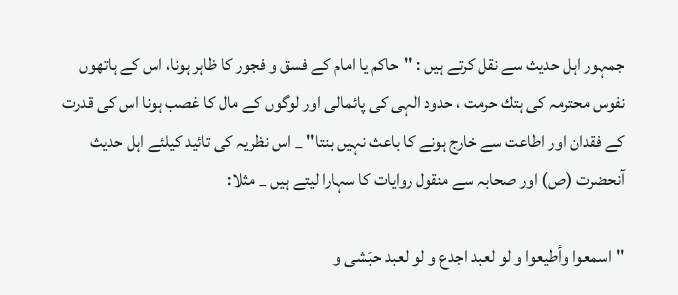جمہور اہل حديث سے نقل كرتے ہيں : ''حاكم يا امام كے فسق و فجور كا ظاہر ہونا، اس كے ہاتھوں نفوس محترمہ كى ہتك حرمت ، حدود الہى كى پائمالى اور لوگوں كے مال كا غصب ہونا اس كى قدرت كے فقدان اور اطاعت سے خارج ہونے كا باعث نہيں بنتا'' _ اس نظريہ كى تائيد كيلئے اہل حديث آنحضرت (ص) اور صحابہ سے منقول روايات كا سہارا ليتے ہيں _ مثلا:

''اسمعوا وأطيعوا و لو لعبد اجدع و لو لعبد حبَشى و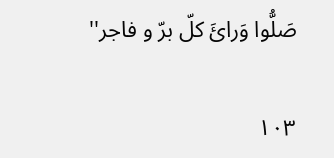صَلُّوا وَرائَ كلّ برّ و فاجر''

۱۰۳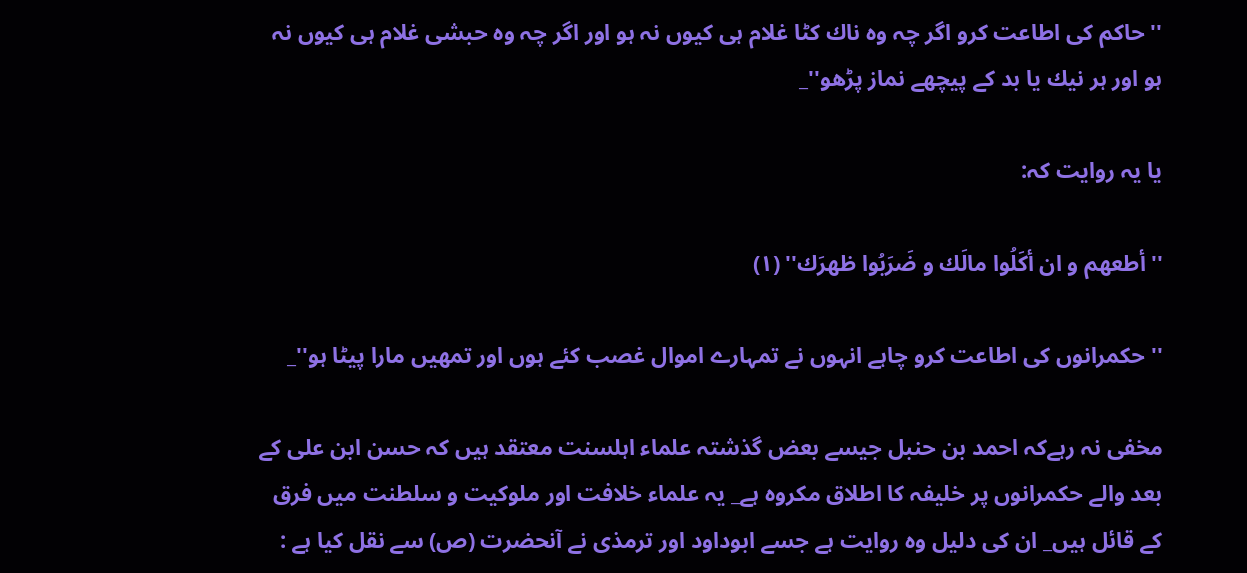'' حاكم كى اطاعت كرو اگر چہ وہ ناك كٹا غلام ہى كيوں نہ ہو اور اگر چہ وہ حبشى غلام ہى كيوں نہ ہو اور ہر نيك يا بد كے پيچھے نماز پڑھو''_

يا يہ روايت كہ:

''أطعهم و ان أكَلُوا مالَك و ضَرَبُوا ظهرَك'' (۱)

'' حكمرانوں كى اطاعت كرو چاہے انہوں نے تمہارے اموال غصب كئے ہوں اور تمھيں مارا پيٹا ہو''_

مخفى نہ رہےكہ احمد بن حنبل جيسے بعض گذشتہ علماء اہلسنت معتقد ہيں كہ حسن ابن على كے بعد والے حكمرانوں پر خليفہ كا اطلاق مكروہ ہے_ يہ علماء خلافت اور ملوكيت و سلطنت ميں فرق كے قائل ہيں_ ان كى دليل وہ روايت ہے جسے ابوداود اور ترمذى نے آنحضرت (ص) سے نقل كيا ہے :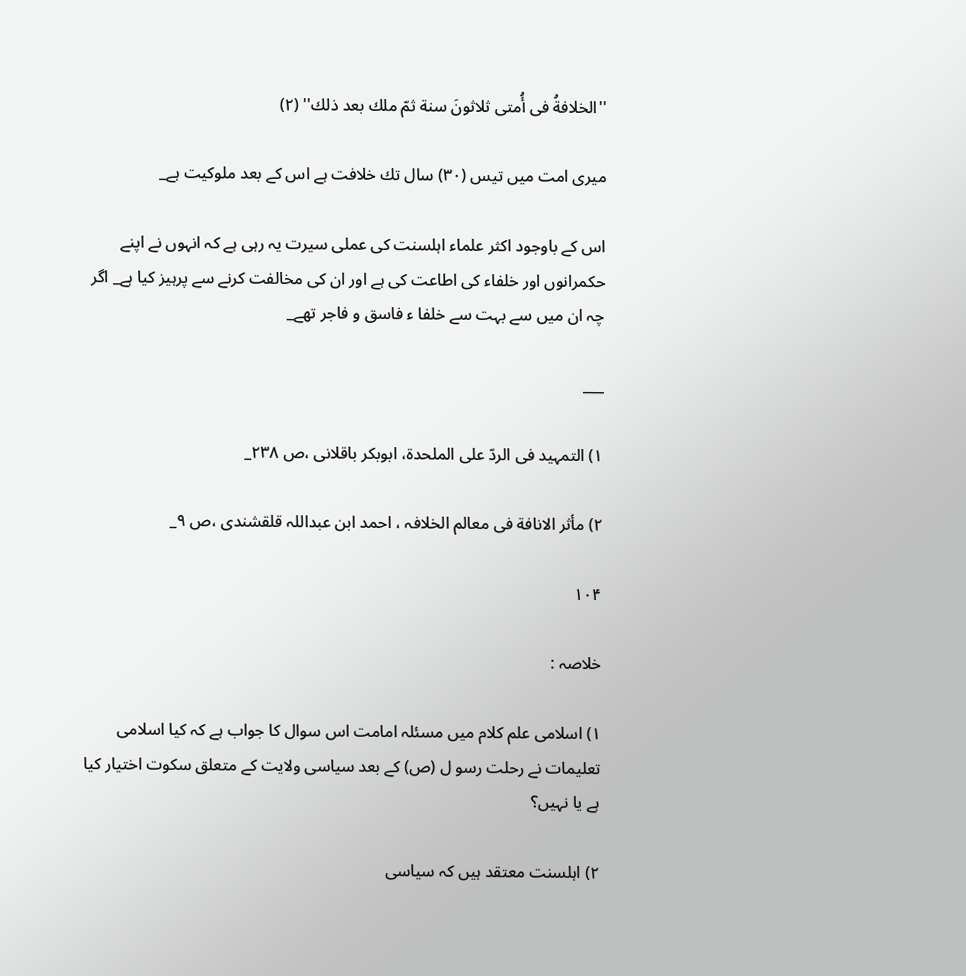''الخلافةُ فى أُمتى ثلاثونَ سنة ثمّ ملك بعد ذلك'' (۲)

ميرى امت ميں تيس (۳۰) سال تك خلافت ہے اس كے بعد ملوكيت ہے_

اس كے باوجود اكثر علماء اہلسنت كى عملى سيرت يہ رہى ہے كہ انہوں نے اپنے حكمرانوں اور خلفاء كى اطاعت كى ہے اور ان كى مخالفت كرنے سے پرہيز كيا ہے_ اگر چہ ان ميں سے بہت سے خلفا ء فاسق و فاجر تھے_

___

۱) التمہيد فى الردّ على الملحدة، ابوبكر باقلانى ،ص ۲۳۸_

۲) مأثر الانافة فى معالم الخلافہ ، احمد ابن عبداللہ قلقشندى ،ص ۹_

۱۰۴

خلاصہ :

۱) اسلامى علم كلام ميں مسئلہ امامت اس سوال كا جواب ہے كہ كيا اسلامى تعليمات نے رحلت رسو ل (ص) كے بعد سياسى ولايت كے متعلق سكوت اختيار كيا ہے يا نہيں؟

۲) اہلسنت معتقد ہيں كہ سياسى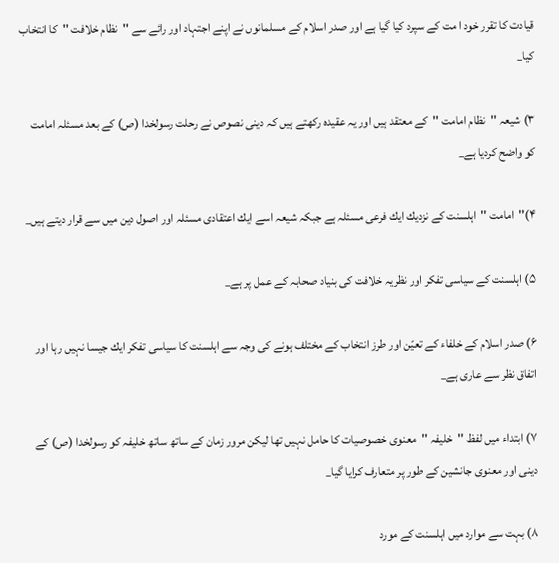قيادت كا تقرر خود ا مت كے سپرد كيا گيا ہے اور صدر اسلام كے مسلمانوں نے اپنے اجتہاد اور رائے سے ''نظام خلافت ''كا انتخاب كيا_

۳) شيعہ ''نظام امامت ''كے معتقد ہيں اور يہ عقيدہ ركھتے ہيں كہ دينى نصوص نے رحلت رسولخدا (ص) كے بعد مسئلہ امامت كو واضح كرديا ہے_

۴)''امامت ''اہلسنت كے نزديك ايك فرعى مسئلہ ہے جبكہ شيعہ اسے ايك اعتقادى مسئلہ اور اصول دين ميں سے قرار ديتے ہيں_

۵) اہلسنت كے سياسى تفكر اور نظريہ خلافت كى بنياد صحابہ كے عمل پر ہے_

۶) صدر اسلام كے خلفاء كے تعيّن اور طرز انتخاب كے مختلف ہونے كى وجہ سے اہلسنت كا سياسى تفكر ايك جيسا نہيں رہا اور اتفاق نظر سے عارى ہے_

۷) ابتداء ميں لفظ ''خليفہ ''معنوى خصوصيات كا حامل نہيں تھا ليكن مرور زمان كے ساتھ ساتھ خليفہ كو رسولخدا (ص) كے دينى اور معنوى جانشين كے طور پر متعارف كرايا گيا_

۸) بہت سے موارد ميں اہلسنت كے مورد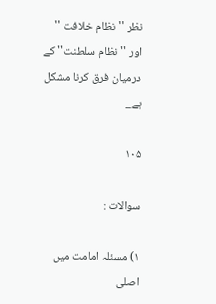نظر ''نظام خلافت '' اور ''نظام سلطنت'' كے درميان فرق كرنا مشكل ہے_

۱۰۵

سوالات :

۱) مسئلہ امامت ميں اصلى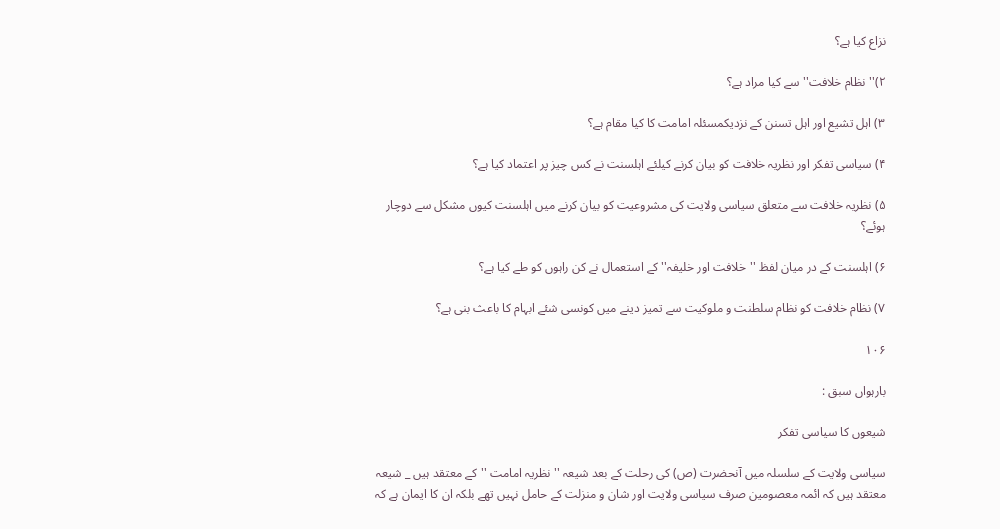نزاع كيا ہے؟

۲)'' نظام خلافت'' سے كيا مراد ہے؟

۳) اہل تشيع اور اہل تسنن كے نزديكمسئلہ امامت كا كيا مقام ہے؟

۴) سياسى تفكر اور نظريہ خلافت كو بيان كرنے كيلئے اہلسنت نے كس چيز پر اعتماد كيا ہے؟

۵) نظريہ خلافت سے متعلق سياسى ولايت كى مشروعيت كو بيان كرنے ميں اہلسنت كيوں مشكل سے دوچار ہوئے؟

۶) اہلسنت كے در ميان لفظ ''خلافت اور خليفہ'' كے استعمال نے كن راہوں كو طے كيا ہے؟

۷) نظام خلافت كو نظام سلطنت و ملوكيت سے تميز دينے ميں كونسى شئے ابہام كا باعث بنى ہے؟

۱۰۶

بارہواں سبق :

شيعوں كا سياسى تفكر

سياسى ولايت كے سلسلہ ميں آنحضرت (ص) كى رحلت كے بعد شيعہ ''نظريہ امامت ''كے معتقد ہيں _ شيعہ معتقد ہيں كہ ائمہ معصومين صرف سياسى ولايت اور شان و منزلت كے حامل نہيں تھے بلكہ ان كا ايمان ہے كہ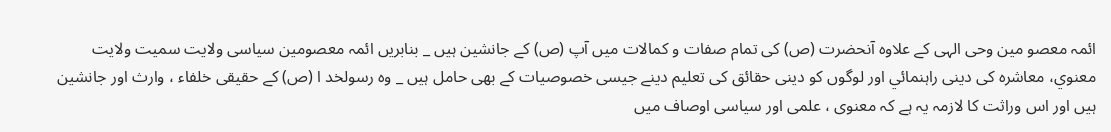ائمہ معصو مين وحى الہى كے علاوہ آنحضرت (ص) كى تمام صفات و كمالات ميں آپ (ص) كے جانشين ہيں _ بنابريں ائمہ معصومين سياسى ولايت سميت ولايت معنوي، معاشرہ كى دينى راہنمائي اور لوگوں كو دينى حقائق كى تعليم دينے جيسى خصوصيات كے بھى حامل ہيں _ وہ رسولخد ا (ص) كے حقيقى خلفاء ، وارث اور جانشين ہيں اور اس وراثت كا لازمہ يہ ہے كہ معنوى ، علمى اور سياسى اوصاف ميں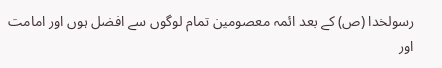رسولخدا (ص) كے بعد ائمہ معصومين تمام لوگوں سے افضل ہوں اور امامت اور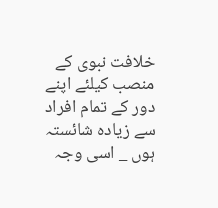خلافت نبوى كے منصب كيلئے اپنے دور كے تمام افراد سے زيادہ شائستہ ہوں _ اسى وجہ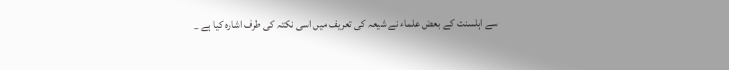سے اہلسنت كے بعض علماء نے شيعہ كى تعريف ميں اسى نكتہ كى طرف اشارہ كيا ہے _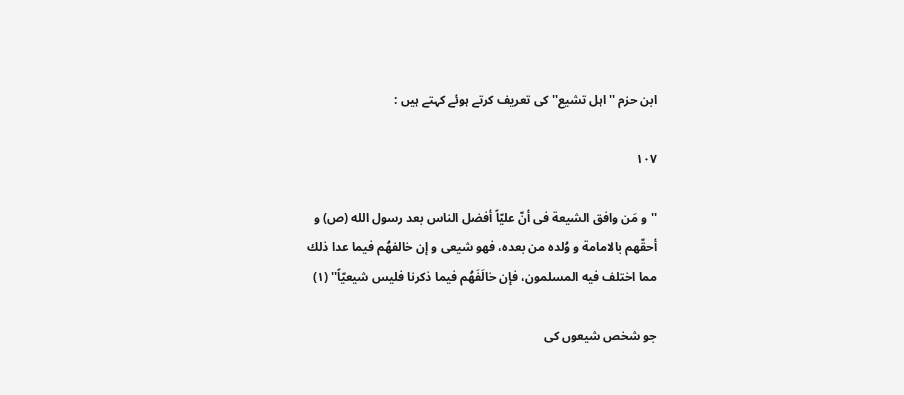ابن حزم '' اہل تشيع'' كى تعريف كرتے ہوئے كہتے ہيں :

۱۰۷

''و مَن وافق الشيعة فى أنّ عليّاً أفضل الناس بعد رسول الله (ص) و أحقّهم بالامامة و وُلده من بعده، فهو شيعى و إن خالفهُم فيما عدا ذلك مما اختلف فيه المسلمون، فإن خالَفَهُم فيما ذكرنا فليس شيعيّاً'' (۱)

جو شخص شيعوں كى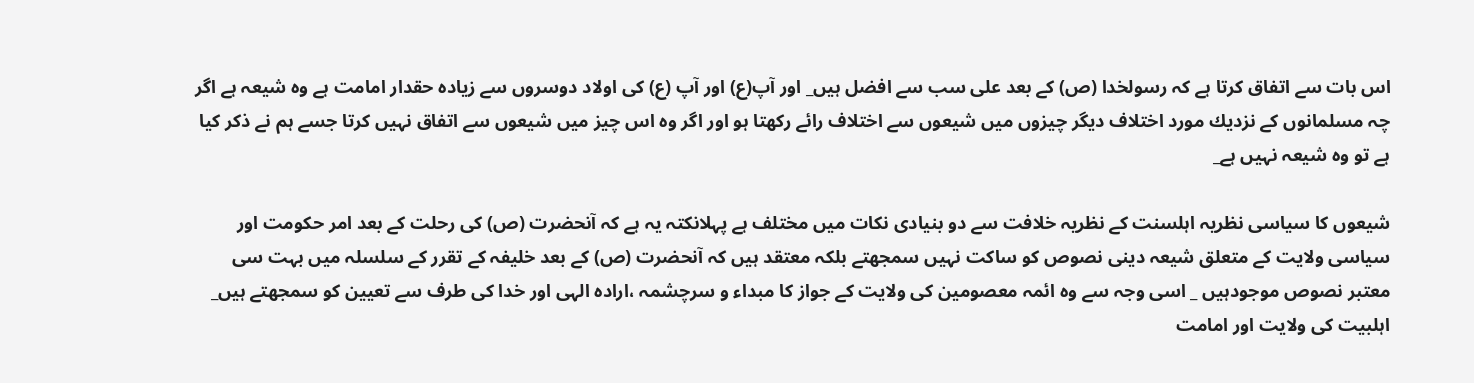اس بات سے اتفاق كرتا ہے كہ رسولخدا (ص) كے بعد على سب سے افضل ہيں_ اور آپ(ع) اور آپ (ع) كى اولاد دوسروں سے زيادہ حقدار امامت ہے وہ شيعہ ہے اگر چہ مسلمانوں كے نزديك مورد اختلاف ديگر چيزوں ميں شيعوں سے اختلاف رائے ركھتا ہو اور اگر وہ اس چيز ميں شيعوں سے اتفاق نہيں كرتا جسے ہم نے ذكر كيا ہے تو وہ شيعہ نہيں ہے_

شيعوں كا سياسى نظريہ اہلسنت كے نظريہ خلافت سے دو بنيادى نكات ميں مختلف ہے پہلانكتہ يہ ہے كہ آنحضرت (ص) كى رحلت كے بعد امر حكومت اور سياسى ولايت كے متعلق شيعہ دينى نصوص كو ساكت نہيں سمجھتے بلكہ معتقد ہيں كہ آنحضرت (ص) كے بعد خليفہ كے تقرر كے سلسلہ ميں بہت سى معتبر نصوص موجودہيں _ اسى وجہ سے وہ ائمہ معصومين كى ولايت كے جواز كا مبداء و سرچشمہ ،ارادہ الہى اور خدا كى طرف سے تعيين كو سمجھتے ہيں_ اہلبيت كى ولايت اور امامت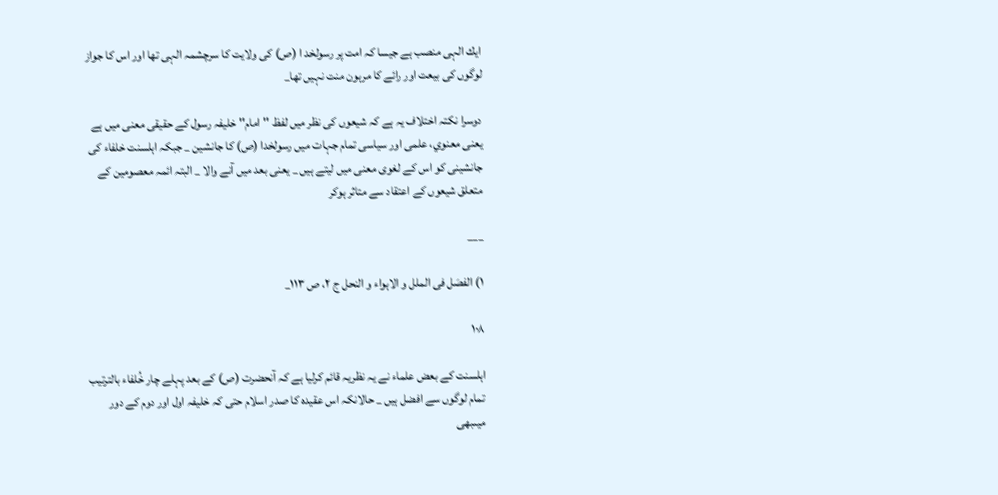ايك الہى منصب ہے جيسا كہ امت پر رسولخد ا (ص) كى ولايت كا سرچشمہ الہى تھا اور اس كا جواز لوگوں كى بيعت اور رائے كا مرہون منت نہيں تھا_

دوسرا نكتہ اختلاف يہ ہے كہ شيعوں كى نظر ميں لفظ ''امام'' خليفہ رسول كے حقيقى معنى ميں ہے يعنى معنوي، علمى اور سياسى تمام جہات ميں رسولخدا (ص) كا جانشين _ جبكہ اہلسنت خلفاء كى جانشينى كو اس كے لغوى معنى ميں ليتے ہيں _ يعنى بعد ميں آنے والا _ البتہ ائمہ معصومين كے متعلق شيعوں كے اعتقاد سے متاثر ہوكر

___

۱) الفصَل فى الملل و الاہواء و النحل ج ۲، ص ۱۱۳_

۱۰۸

اہلسنت كے بعض علماء نے يہ نظريہ قائم كرليا ہے كہ آنحضرت (ص) كے بعد پہلے چار خُلفاء بالترتيب تمام لوگوں سے افضل ہيں _ حالانكہ اس عقيدہ كا صدر اسلام حتى كہ خليفہ اول اور دوم كے دور ميںبھى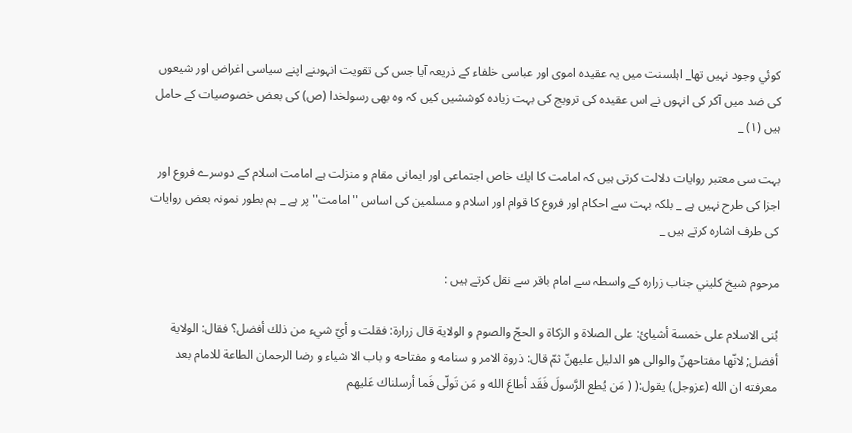كوئي وجود نہيں تھا_ اہلسنت ميں يہ عقيدہ اموى اور عباسى خلفاء كے ذريعہ آيا جس كى تقويت انہوںنے اپنے سياسى اغراض اور شيعوں كى ضد ميں آكر كى انہوں نے اس عقيدہ كى ترويج كى بہت زيادہ كوششيں كيں كہ وہ بھى رسولخدا (ص) كى بعض خصوصيات كے حامل ہيں (۱) _

بہت سى معتبر روايات دلالت كرتى ہيں كہ امامت كا ايك خاص اجتماعى اور ايمانى مقام و منزلت ہے امامت اسلام كے دوسرے فروع اور اجزا كى طرح نہيں ہے _ بلكہ بہت سے احكام اور فروع كا قوام اور اسلام و مسلمين كى اساس ''امامت'' پر ہے _ ہم بطور نمونہ بعض روايات كى طرف اشارہ كرتے ہيں _

مرحوم شيخ كليني جناب زرارہ كے واسطہ سے امام باقر سے نقل كرتے ہيں :

بُنى الاسلام على خمسة أشيائ: على الصلاة و الزكاة و الحجّ والصوم و الولاية قال زرارة: فقلت و أيّ شيء من ذلك أفضل؟ فقال: الولاية أفضل; لانّها مفتاحهنّ والوالى هو الدليل عليهنّ ثمّ قال: ذروة الامر و سنامه و مفتاحه و باب الا شياء و رضا الرحمان الطاعة للامام بعد معرفته ان الله (عزوجل) يقول:( ( مَن يُطع الرَّسولَ فَقَد أطاعَ الله و مَن تَولّى فَما أرسلناك عَليهم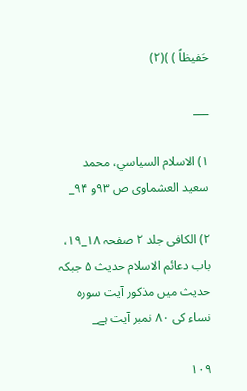حَفيظاً ) )(۲)

___

۱) الاسلام السياسي، محمد سعيد العشماوى ص ۹۳و ۹۴_

۲) الكافى جلد ۲ صفحہ ۱۸_۱۹، باب دعائم الاسلام حديث ۵ جبكہ حديث ميں مذكور آيت سورہ نساء كى ۸۰ نمبر آيت ہے_

۱۰۹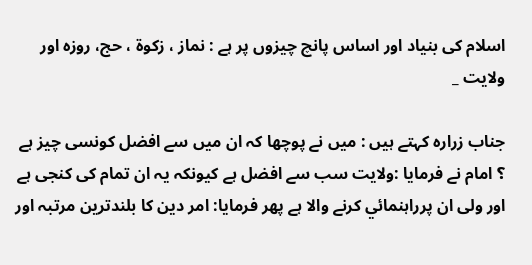اسلام كى بنياد اور اساس پانچ چيزوں پر ہے : نماز ، زكوة ، حج، روزہ اور ولايت _

جناب زرارہ كہتے ہيں : ميں نے پوچھا كہ ان ميں سے افضل كونسى چيز ہے ؟ امام نے فرمايا :ولايت سب سے افضل ہے كيونكہ يہ ان تمام كى كنجى ہے اور ولى ان پرراہنمائي كرنے والا ہے پھر فرمايا: امر دين كا بلندترين مرتبہ اور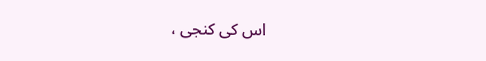اس كى كنجى ،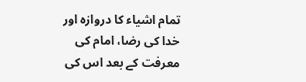تمام اشياء كا دروازہ اور خدا كى رضا، امام كى معرفت كے بعد اس كى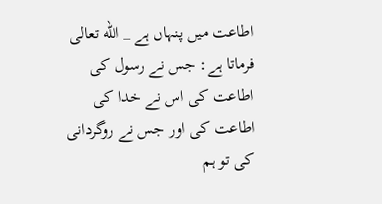اطاعت ميں پنہاں ہے _ الله تعالى فرماتا ہے: جس نے رسول كى اطاعت كى اس نے خدا كى اطاعت كى اور جس نے روگردانى كى تو ہم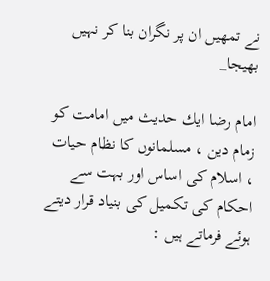نے تمھيں ان پر نگران بنا كر نہيں بھيجا_

امام رضا ايك حديث ميں امامت كو زمام دين ، مسلمانوں كا نظام حيات ، اسلام كى اساس اور بہت سے احكام كى تكميل كى بنياد قرار ديتے ہوئے فرماتے ہيں :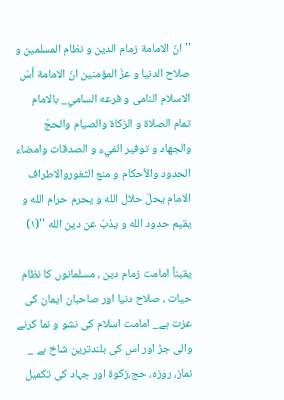''انّ الامامة زمام الدين و نظام المسلمين و صلاح الدنيا و عزّ المؤمنين انّ الامامة أسّ الاسلام النامى و فرعه السامي_ بالامام تمام الصلاة و الزكاة والصيام والحجّ والجهاد و توفير الفيء و الصدقات وامضاء الحدود والأحكام و منع الثغوروالاطراف الامام يحلّ حلال الله و يحرم حرام الله و يقيم حدود الله و يذبّ عن دين الله ''(۱)

يقيناً امامت زمام دين ، مسلمانوں كا نظام حيات ، صلاح دنيا اور صاحبان ايمان كى عزت ہے_ امامت اسلام كى نشو و نما كرنے والى جڑ اور اس كى بلندترين شاخ ہے _ نماز، روزہ، حج،زكوة اور جہاد كى تكميل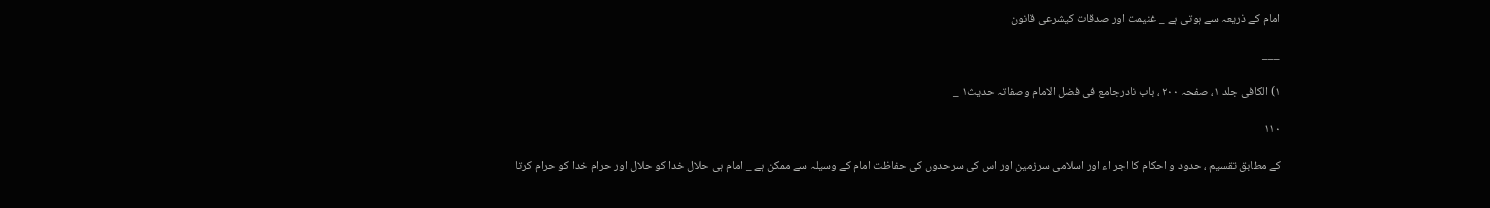امام كے ذريعہ سے ہوتى ہے _ غنيمت اور صدقات كيشرعى قانون

___

۱) الكافى جلد ۱، صفحہ ۲۰۰ ، باب نادرجامع فى فضل الامام وصفاتہ حديث۱ _

۱۱۰

كے مطابق تقسيم ، حدود و احكام كا اجر اء اور اسلامى سرزمين اور اس كى سرحدوں كى حفاظت امام كے وسيلہ سے ممكن ہے _ امام ہى حلال خدا كو حلال اور حرام خدا كو حرام كرتا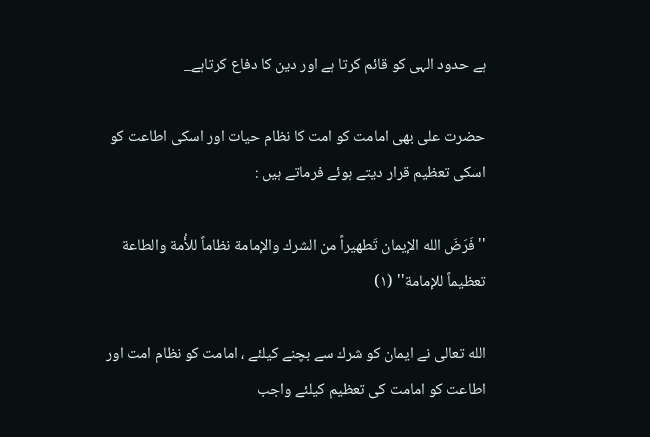ہے حدود الہى كو قائم كرتا ہے اور دين كا دفاع كرتاہے_

حضرت على بھى امامت كو امت كا نظام حيات اور اسكى اطاعت كو اسكى تعظيم قرار ديتے ہوئے فرماتے ہيں :

''فَرَضَ الله الإيمان تَطهيراً من الشرك والإمامة نظاماً للأُمة والطاعة تعظيماً للإمامة'' (۱)

الله تعالى نے ايمان كو شرك سے بچنے كيلئے ، امامت كو نظام امت اور اطاعت كو امامت كى تعظيم كيلئے واجب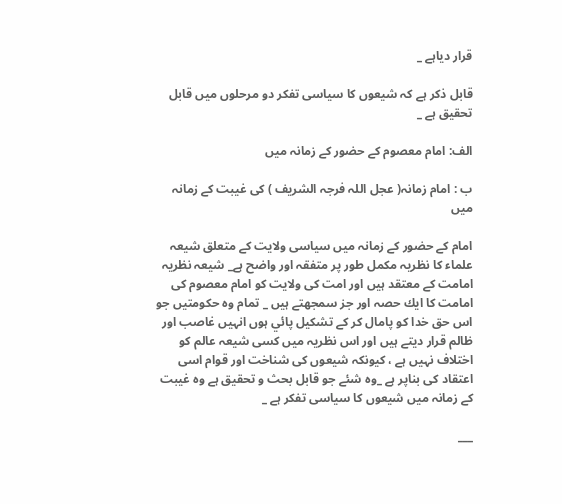قرار دياہے _

قابل ذكر ہے كہ شيعوں كا سياسى تفكر دو مرحلوں ميں قابل تحقيق ہے _

الف: امام معصوم كے حضور كے زمانہ ميں

ب : امام زمانہ( عجل اللہ فرجہ الشريف ) كى غيبت كے زمانہ ميں

امام كے حضور كے زمانہ ميں سياسى ولايت كے متعلق شيعہ علماء كا نظريہ مكمل طور پر متفقہ اور واضح ہے_ شيعہ نظريہ امامت كے معتقد ہيں اور امت كى ولايت كو امام معصوم كى امامت كا ايك حصہ اور جز سمجھتے ہيں _ تمام وہ حكومتيں جو اس حق خدا كو پامال كر كے تشكيل پائي ہوں انہيں غاصب اور ظالم قرار ديتے ہيں اور اس نظريہ ميں كسى شيعہ عالم كو اختلاف نہيں ہے ، كيونكہ شيعوں كى شناخت اور قوام اسى اعتقاد كى بناپر ہے _وہ شئے جو قابل بحث و تحقيق ہے وہ غيبت كے زمانہ ميں شيعوں كا سياسى تفكر ہے _

___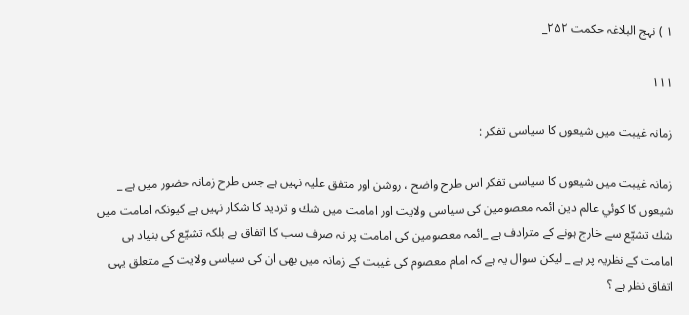۱ ) نہج البلاغہ حكمت ۲۵۲_

۱۱۱

زمانہ غيبت ميں شيعوں كا سياسى تفكر :

زمانہ غيبت ميں شيعوں كا سياسى تفكر اس طرح واضح ، روشن اور متفق عليہ نہيں ہے جس طرح زمانہ حضور ميں ہے _ شيعوں كا كوئي عالم دين ائمہ معصومين كى سياسى ولايت اور امامت ميں شك و ترديد كا شكار نہيں ہے كيونكہ امامت ميں شك تشيّع سے خارج ہونے كے مترادف ہے _ائمہ معصومين كى امامت پر نہ صرف سب كا اتفاق ہے بلكہ تشيّع كى بنياد ہى امامت كے نظريہ پر ہے _ ليكن سوال يہ ہے كہ امام معصوم كى غيبت كے زمانہ ميں بھى ان كى سياسى ولايت كے متعلق يہى اتفاق نظر ہے ؟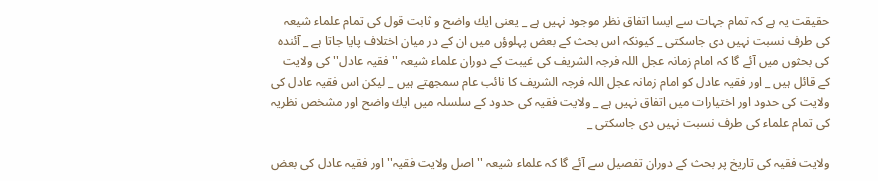حقيقت يہ ہے كہ تمام جہات سے ايسا اتفاق نظر موجود نہيں ہے _ يعنى ايك واضح و ثابت قول كى تمام علماء شيعہ كى طرف نسبت نہيں دى جاسكتى _ كيونكہ اس بحث كے بعض پہلوؤں ميں ان كے در ميان اختلاف پايا جاتا ہے _ آئندہ كى بحثوں ميں آئے گا كہ امام زمانہ عجل اللہ فرجہ الشريف كى غيبت كے دوران علماء شيعہ ''فقيہ عادل'' كى ولايت كے قائل ہيں _ اور فقيہ عادل كو امام زمانہ عجل اللہ فرجہ الشريف كا نائب عام سمجھتے ہيں _ ليكن اس فقيہ عادل كى ولايت كى حدود اور اختيارات ميں اتفاق نہيں ہے _ ولايت فقيہ كى حدود كے سلسلہ ميں ايك واضح اور مشخص نظريہ كى تمام علماء كى طرف نسبت نہيں دى جاسكتى _

ولايت فقيہ كى تاريخ پر بحث كے دوران تفصيل سے آئے گا كہ علماء شيعہ ''اصل ولايت فقيہ'' اور فقيہ عادل كى بعض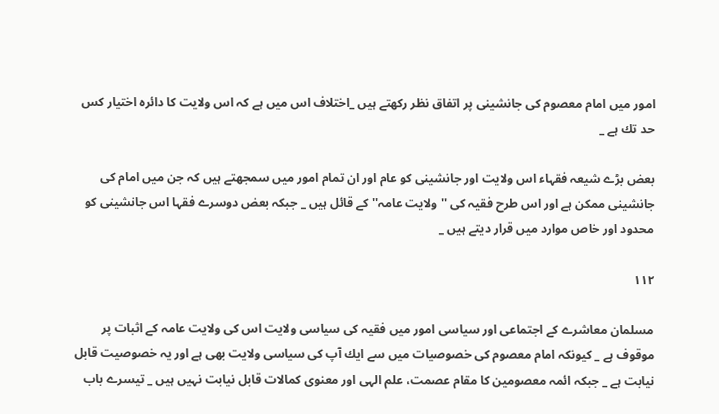امور ميں امام معصوم كى جانشينى پر اتفاق نظر ركھتے ہيں _اختلاف اس ميں ہے كہ اس ولايت كا دائرہ اختيار كس حد تك ہے _

بعض بڑے شيعہ فقہاء اس ولايت اور جانشينى كو عام اور ان تمام امور ميں سمجھتے ہيں كہ جن ميں امام كى جانشينى ممكن ہے اور اس طرح فقيہ كى ''ولايت عامہ'' كے قائل ہيں _ جبكہ بعض دوسرے فقہا اس جانشينى كو محدود اور خاص موارد ميں قرار ديتے ہيں _

۱۱۲

مسلمان معاشرے كے اجتماعى اور سياسى امور ميں فقيہ كى سياسى ولايت اس كى ولايت عامہ كے اثبات پر موقوف ہے _ كيونكہ امام معصوم كى خصوصيات ميں سے ايك آپ كى سياسى ولايت بھى ہے اور يہ خصوصيت قابل نيابت ہے _ جبكہ ائمہ معصومين كا مقام عصمت، علم الہى اور معنوى كمالات قابل نيابت نہيں ہيں _ تيسرے باب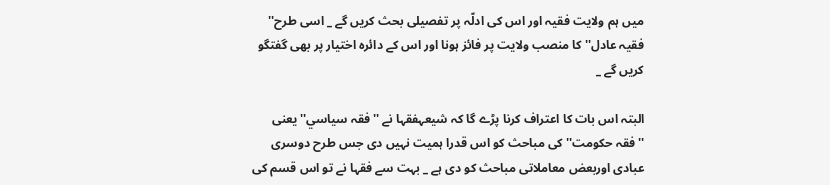ميں ہم ولايت فقيہ اور اس كى ادلّہ پر تفصيلى بحث كريں گے _ اسى طرح'' فقيہ عادل'' كا منصب ولايت پر فائز ہونا اور اس كے دائرہ اختيار پر بھى گفتگو كريں گے _

البتہ اس بات كا اعتراف كرنا پڑے گا كہ شيعہفقہا نے ''فقہ سياسي'' يعنى ''فقہ حكومت'' كى مباحث كو اس قدرا ہميت نہيں دى جس طرح دوسرى عبادى اوربعض معاملاتى مباحث كو دى ہے _ بہت سے فقہا نے تو اس قسم كى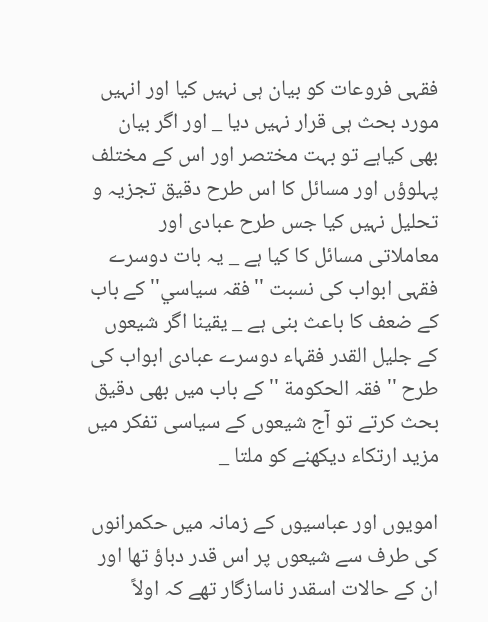فقہى فروعات كو بيان ہى نہيں كيا اور انہيں مورد بحث ہى قرار نہيں ديا _ اور اگر بيان بھى كياہے تو بہت مختصر اور اس كے مختلف پہلوؤں اور مسائل كا اس طرح دقيق تجزيہ و تحليل نہيں كيا جس طرح عبادى اور معاملاتى مسائل كا كيا ہے _ يہ بات دوسرے فقہى ابواب كى نسبت ''فقہ سياسي'' كے باب كے ضعف كا باعث بنى ہے _ يقينا اگر شيعوں كے جليل القدر فقہاء دوسرے عبادى ابواب كى طرح '' فقہ الحكومة '' كے باب ميں بھى دقيق بحث كرتے تو آج شيعوں كے سياسى تفكر ميں مزيد ارتكاء ديكھنے كو ملتا _

امويوں اور عباسيوں كے زمانہ ميں حكمرانوں كى طرف سے شيعوں پر اس قدر دباؤ تھا اور ان كے حالات اسقدر ناسازگار تھے كہ اولاً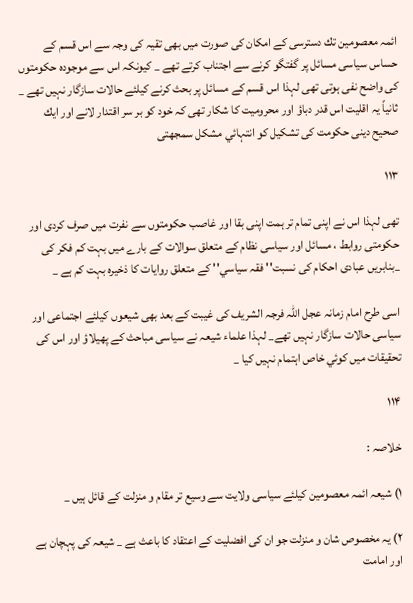ائمہ معصومين تك دسترسى كے امكان كى صورت ميں بھى تقيہ كى وجہ سے اس قسم كے حساس سياسى مسائل پر گفتگو كرنے سے اجتناب كرتے تھے _ كيونكہ اس سے موجودہ حكومتوں كى واضح نفى ہوتى تھى لہذا اس قسم كے مسائل پر بحث كرنے كيلئے حالات سازگار نہيں تھے _ ثانياً يہ اقليت اس قدر دباؤ اور محروميت كا شكار تھى كہ خود كو بر سر اقتدار لانے اور ايك صحيح دينى حكومت كى تشكيل كو انتہائي مشكل سمجھتى

۱۱۳

تھى لہذا اس نے اپنى تمام تر ہمت اپنى بقا اور غاصب حكومتوں سے نفرت ميں صرف كردى اور حكومتى روابط ، مسائل اور سياسى نظام كے متعلق سوالات كے بارے ميں بہت كم فكر كى _بنابريں عبادى احكام كى نسبت'' فقہ سياسي'' كے متعلق روايات كا ذخيرہ بہت كم ہے _

اسى طرح امام زمانہ عجل اللہ فرجہ الشريف كى غيبت كے بعد بھى شيعوں كيلئے اجتماعى اور سياسى حالات سازگار نہيں تھے_ لہذا علماء شيعہ نے سياسى مباحث كے پھيلاؤ اور اس كى تحقيقات ميں كوئي خاص اہتمام نہيں كيا _

۱۱۴

خلاصہ :

۱) شيعہ ائمہ معصومين كيلئے سياسى ولايت سے وسيع تر مقام و منزلت كے قائل ہيں _

۲) يہ مخصوص شان و منزلت جو ان كى افضليت كے اعتقاد كا باعث ہے _ شيعہ كى پہچان ہے اور امامت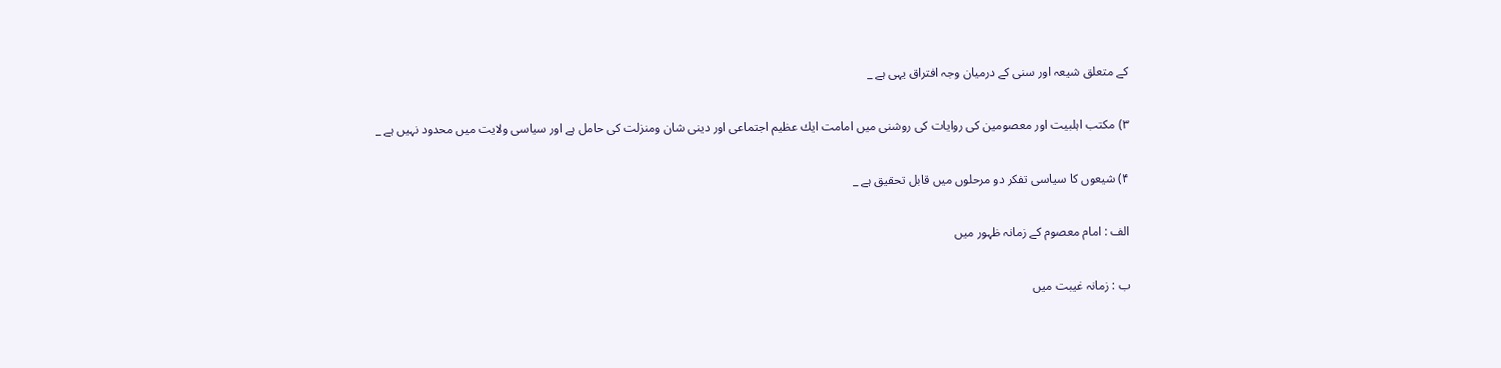كے متعلق شيعہ اور سنى كے درميان وجہ افتراق يہى ہے _

۳) مكتب اہلبيت اور معصومين كى روايات كى روشنى ميں امامت ايك عظيم اجتماعى اور دينى شان ومنزلت كى حامل ہے اور سياسى ولايت ميں محدود نہيں ہے _

۴) شيعوں كا سياسى تفكر دو مرحلوں ميں قابل تحقيق ہے _

الف : امام معصوم كے زمانہ ظہور ميں

ب : زمانہ غيبت ميں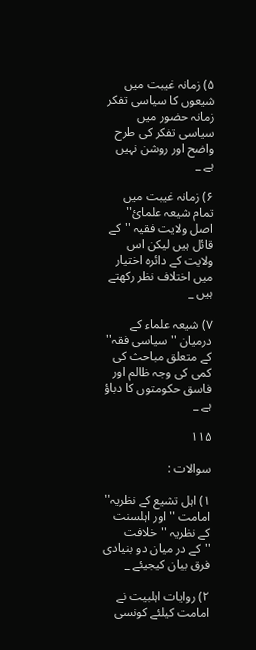۵) زمانہ غيبت ميں شيعوں كا سياسى تفكر زمانہ حضور ميں سياسى تفكر كى طرح واضح اور روشن نہيں ہے _

۶) زمانہ غيبت ميں تمام شيعہ علمائ'' اصل ولايت فقيہ ''كے قائل ہيں ليكن اس ولايت كے دائرہ اختيار ميں اختلاف نظر ركھتے ہيں _

۷) شيعہ علماء كے درميان ''سياسى فقہ'' كے متعلق مباحث كى كمى كى وجہ ظالم اور فاسق حكومتوں كا دباؤ ہے _

۱۱۵

سوالات :

۱) اہل تشيع كے نظريہ'' امامت ''اور اہلسنت كے نظريہ ''خلافت ''كے در ميان دو بنيادى فرق بيان كيجيئے _

۲) روايات اہلبيت نے امامت كيلئے كونسى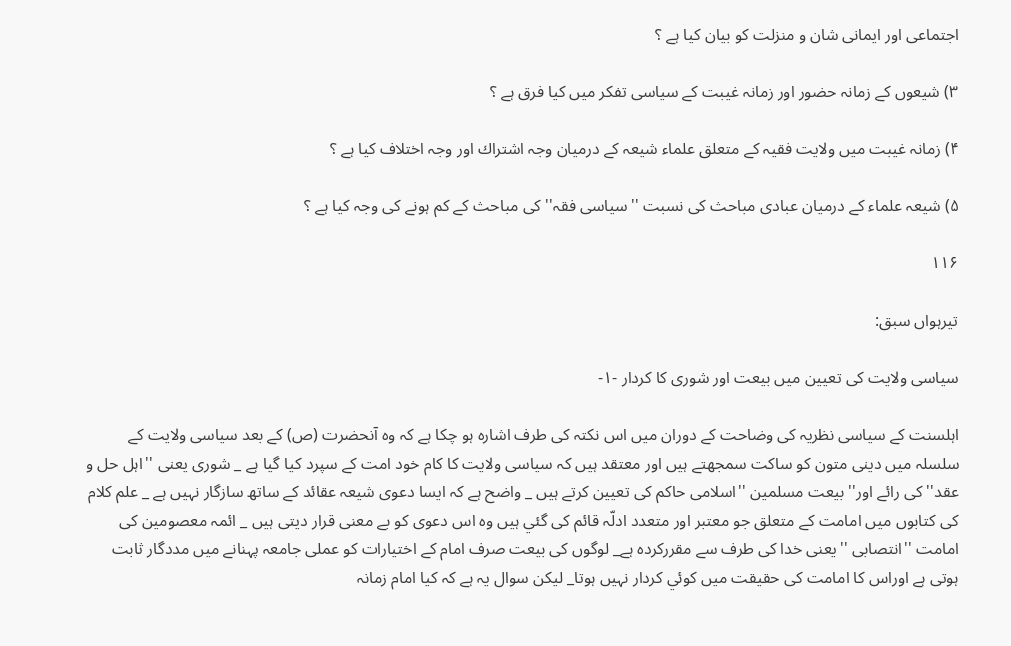اجتماعى اور ايمانى شان و منزلت كو بيان كيا ہے ؟

۳) شيعوں كے زمانہ حضور اور زمانہ غيبت كے سياسى تفكر ميں كيا فرق ہے ؟

۴) زمانہ غيبت ميں ولايت فقيہ كے متعلق علماء شيعہ كے درميان وجہ اشتراك اور وجہ اختلاف كيا ہے ؟

۵) شيعہ علماء كے درميان عبادى مباحث كى نسبت ''سياسى فقہ'' كى مباحث كے كم ہونے كى وجہ كيا ہے ؟

۱۱۶

تيرہواں سبق:

سياسى ولايت كى تعيين ميں بيعت اور شورى كا كردار -۱-

اہلسنت كے سياسى نظريہ كى وضاحت كے دوران ميں اس نكتہ كى طرف اشارہ ہو چكا ہے كہ وہ آنحضرت (ص) كے بعد سياسى ولايت كے سلسلہ ميں دينى متون كو ساكت سمجھتے ہيں اور معتقد ہيں كہ سياسى ولايت كا كام خود امت كے سپرد كيا گيا ہے _ شورى يعنى ''اہل حل و عقد'' كى رائے اور'' بيعت مسلمين ''اسلامى حاكم كى تعيين كرتے ہيں _ واضح ہے كہ ايسا دعوى شيعہ عقائد كے ساتھ سازگار نہيں ہے _ علم كلام كى كتابوں ميں امامت كے متعلق جو معتبر اور متعدد ادلّہ قائم كى گئي ہيں وہ اس دعوى كو بے معنى قرار ديتى ہيں _ ائمہ معصومين كى امامت ''انتصابى ''يعنى خدا كى طرف سے مقرركردہ ہے_ لوگوں كى بيعت صرف امام كے اختيارات كو عملى جامعہ پہنانے ميں مددگار ثابت ہوتى ہے اوراس كا امامت كى حقيقت ميں كوئي كردار نہيں ہوتا_ ليكن سوال يہ ہے كہ كيا امام زمانہ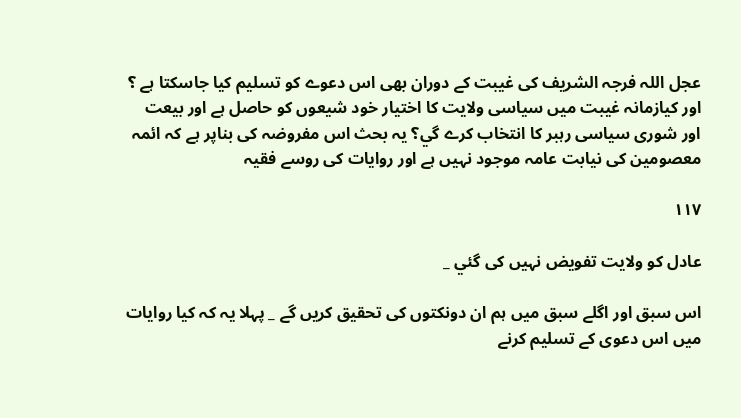عجل اللہ فرجہ الشريف كى غيبت كے دوران بھى اس دعوے كو تسليم كيا جاسكتا ہے ؟ اور كيازمانہ غيبت ميں سياسى ولايت كا اختيار خود شيعوں كو حاصل ہے اور بيعت اور شورى سياسى رہبر كا انتخاب كرے گي؟ يہ بحث اس مفروضہ كى بناپر ہے كہ ائمہ معصومين كى نيابت عامہ موجود نہيں ہے اور روايات كى روسے فقيہ

۱۱۷

عادل كو ولايت تفويض نہيں كى گئي _

اس سبق اور اگلے سبق ميں ہم ان دونكتوں كى تحقيق كريں گے _ پہلا يہ كہ كيا روايات ميں اس دعوى كے تسليم كرنے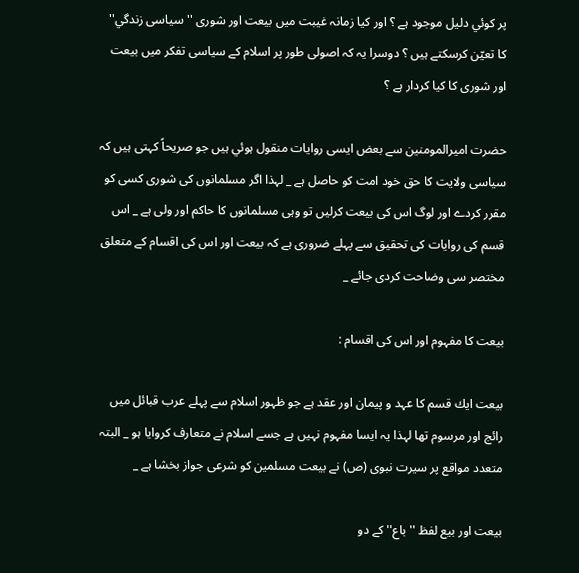پر كوئي دليل موجود ہے ؟ اور كيا زمانہ غيبت ميں بيعت اور شورى ''سياسى زندگي'' كا تعيّن كرسكتے ہيں ؟ دوسرا يہ كہ اصولى طور پر اسلام كے سياسى تفكر ميں بيعت اور شورى كا كيا كردار ہے ؟

حضرت اميرالمومنين سے بعض ايسى روايات منقول ہوئي ہيں جو صريحاً كہتى ہيں كہ سياسى ولايت كا حق خود امت كو حاصل ہے _ لہذا اگر مسلمانوں كى شورى كسى كو مقرر كردے اور لوگ اس كى بيعت كرليں تو وہى مسلمانوں كا حاكم اور ولى ہے _ اس قسم كى روايات كى تحقيق سے پہلے ضرورى ہے كہ بيعت اور اس كى اقسام كے متعلق مختصر سى وضاحت كردى جائے _

بيعت كا مفہوم اور اس كى اقسام :

بيعت ايك قسم كا عہد و پيمان اور عقد ہے جو ظہور اسلام سے پہلے عرب قبائل ميں رائج اور مرسوم تھا لہذا يہ ايسا مفہوم نہيں ہے جسے اسلام نے متعارف كروايا ہو _ البتہ متعدد مواقع پر سيرت نبوى (ص) نے بيعت مسلمين كو شرعى جواز بخشا ہے _

بيعت اور بيع لفظ ''باع'' كے دو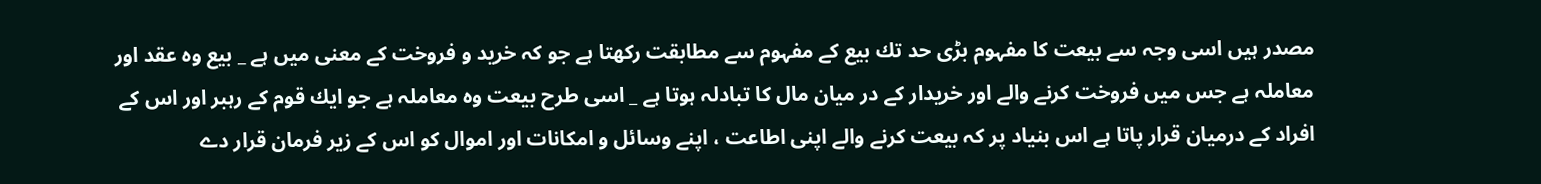مصدر ہيں اسى وجہ سے بيعت كا مفہوم بڑى حد تك بيع كے مفہوم سے مطابقت ركھتا ہے جو كہ خريد و فروخت كے معنى ميں ہے _ بيع وہ عقد اور معاملہ ہے جس ميں فروخت كرنے والے اور خريدار كے در ميان مال كا تبادلہ ہوتا ہے _ اسى طرح بيعت وہ معاملہ ہے جو ايك قوم كے رہبر اور اس كے افراد كے درميان قرار پاتا ہے اس بنياد پر كہ بيعت كرنے والے اپنى اطاعت ، اپنے وسائل و امكانات اور اموال كو اس كے زير فرمان قرار دے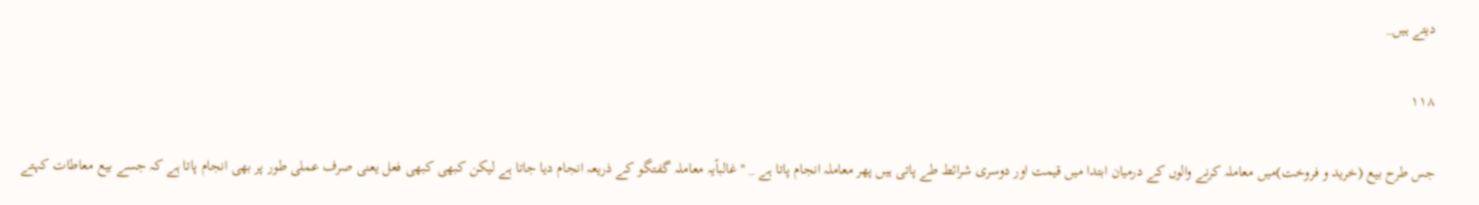ديتے ہيں_

۱۱۸

جس طرح بيع (خريد و فروخت)ميں معاملہ كرنے والوں كے درميان ابتدا ميں قيمت اور دوسرى شرائط طے پاتى ہيں پھر معاملہ انجام پاتا ہے _ '' غالباًيہ معاملہ گفتگو كے ذريعہ انجام ديا جاتا ہے ليكن كبھى كبھى فعل يعنى صرف عملى طور پر بھى انجام پاتا ہے كہ جسے بيع معاطات كہتے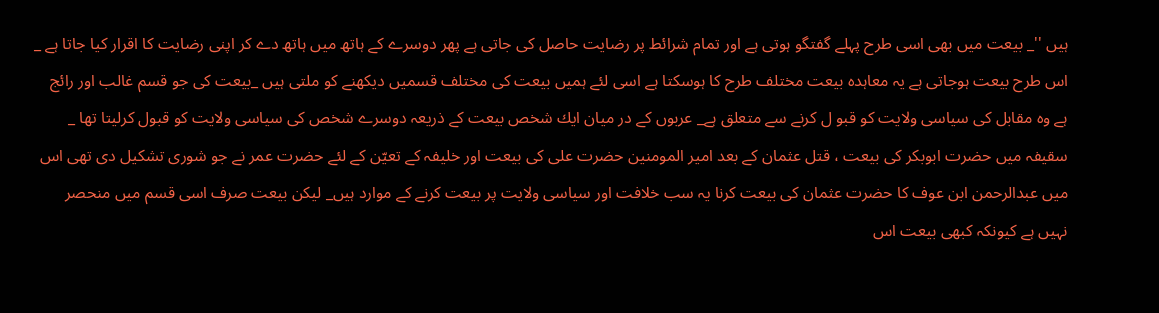ہيں ''_ بيعت ميں بھى اسى طرح پہلے گفتگو ہوتى ہے اور تمام شرائط پر رضايت حاصل كى جاتى ہے پھر دوسرے كے ہاتھ ميں ہاتھ دے كر اپنى رضايت كا اقرار كيا جاتا ہے _ اس طرح بيعت ہوجاتى ہے يہ معاہدہ بيعت مختلف طرح كا ہوسكتا ہے اسى لئے ہميں بيعت كى مختلف قسميں ديكھنے كو ملتى ہيں _بيعت كى جو قسم غالب اور رائج ہے وہ مقابل كى سياسى ولايت كو قبو ل كرنے سے متعلق ہے_ عربوں كے در ميان ايك شخص بيعت كے ذريعہ دوسرے شخص كى سياسى ولايت كو قبول كرليتا تھا _ سقيفہ ميں حضرت ابوبكر كى بيعت ، قتل عثمان كے بعد امير المومنين حضرت على كى بيعت اور خليفہ كے تعيّن كے لئے حضرت عمر نے جو شورى تشكيل دى تھى اس ميں عبدالرحمن ابن عوف كا حضرت عثمان كى بيعت كرنا يہ سب خلافت اور سياسى ولايت پر بيعت كرنے كے موارد ہيں_ ليكن بيعت صرف اسى قسم ميں منحصر نہيں ہے كيونكہ كبھى بيعت اس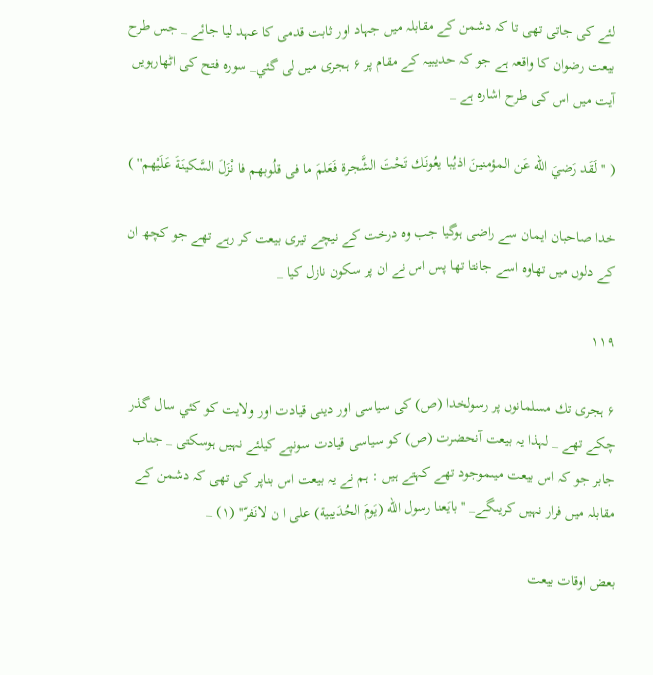لئے كى جاتى تھى تا كہ دشمن كے مقابلہ ميں جہاد اور ثابت قدمى كا عہد ليا جائے _ جس طرح بيعت رضوان كا واقعہ ہے جو كہ حديبيہ كے مقام پر ۶ ہجرى ميں لى گئي_ سورہ فتح كى اٹھارہويں آيت ميں اس كى طرح اشارہ ہے _

( ''لَقَد رَضيَ الله عَن المؤمنينَ اذيُبا يعُونَك تَحْتَ الشَّجرة فَعَلمَ ما فى قلُوبهم فا نْزَلَ السَّكينَةَ عَلَيْهم'' )

خدا صاحبان ايمان سے راضى ہوگيا جب وہ درخت كے نيچے تيرى بيعت كر رہے تھے جو كچھ ان كے دلوں ميں تھاوہ اسے جانتا تھا پس اس نے ان پر سكون نازل كيا _

۱۱۹

۶ ہجرى تك مسلمانوں پر رسولخدا (ص) كى سياسى اور دينى قيادت اور ولايت كو كئي سال گذر چكے تھے _ لہذا يہ بيعت آنحضرت (ص) كو سياسى قيادت سونپے كيلئے نہيں ہوسكتى _ جناب جابر جو كہ اس بيعت ميںموجود تھے كہتے ہيں : ہم نے يہ بيعت اس بناپر كى تھى كہ دشمن كے مقابلہ ميں فرار نہيں كريںگے_ ''بايَعنا رسول الله (يَومَ الحُدَيبية) على ا ن لانَفرّ'' (۱) _

بعض اوقات بيعت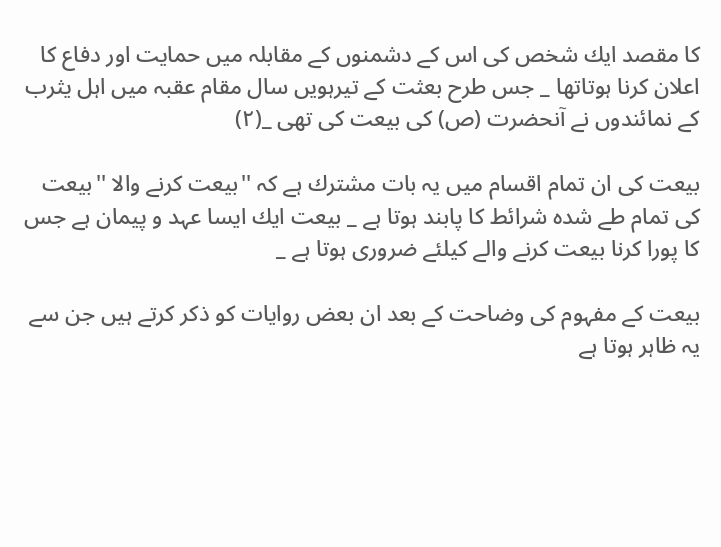كا مقصد ايك شخص كى اس كے دشمنوں كے مقابلہ ميں حمايت اور دفاع كا اعلان كرنا ہوتاتھا _ جس طرح بعثت كے تيرہويں سال مقام عقبہ ميں اہل يثرب كے نمائندوں نے آنحضرت (ص) كى بيعت كى تھى _(۲)

بيعت كى ان تمام اقسام ميں يہ بات مشترك ہے كہ ''بيعت كرنے والا ''بيعت كى تمام طے شدہ شرائط كا پابند ہوتا ہے _ بيعت ايك ايسا عہد و پيمان ہے جس كا پورا كرنا بيعت كرنے والے كيلئے ضرورى ہوتا ہے _

بيعت كے مفہوم كى وضاحت كے بعد ان بعض روايات كو ذكر كرتے ہيں جن سے يہ ظاہر ہوتا ہے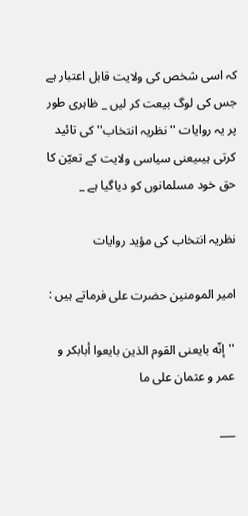كہ اسى شخص كى ولايت قابل اعتبار ہے جس كى لوگ بيعت كر ليں _ ظاہرى طور پر يہ روايات ''نظريہ انتخاب'' كى تائيد كرتى ہيںيعنى سياسى ولايت كے تعيّن كا حق خود مسلمانوں كو دياگيا ہے _

نظريہ انتخاب كى مؤيد روايات

امير المومنين حضرت على فرماتے ہيں :

''إنّه بايعنى القوم الذين بايعوا أبابكر و عمر و عثمان على ما

___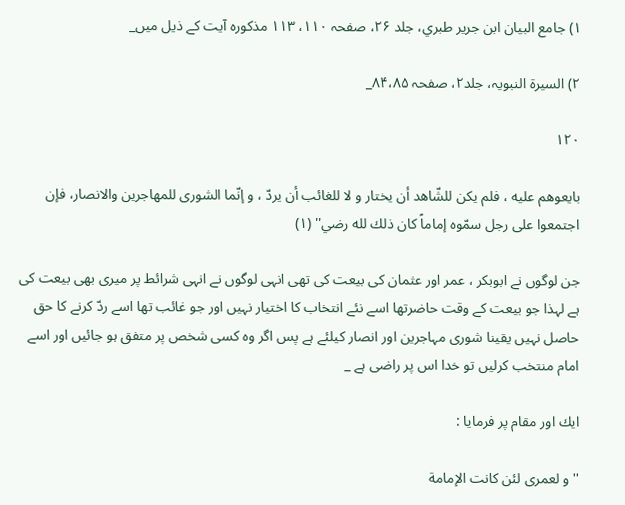۱) جامع البيان ابن جرير طبري، جلد ۲۶، صفحہ ۱۱۰، ۱۱۳ مذكورہ آيت كے ذيل ميں_

۲) السيرة النبويہ، جلد۲، صفحہ ۸۴،۸۵_

۱۲۰

بايعوهم عليه ، فلم يكن للشّاهد أن يختار و لا للغائب أن يردّ ، و إنّما الشورى للمهاجرين والانصار، فإن اجتمعوا على رجل سمّوه إماماً كان ذلك لله رضي'' (۱)

جن لوگوں نے ابوبكر ، عمر اور عثمان كى بيعت كى تھى انہى لوگوں نے انہى شرائط پر ميرى بھى بيعت كى ہے لہذا جو بيعت كے وقت حاضرتھا اسے نئے انتخاب كا اختيار نہيں اور جو غائب تھا اسے ردّ كرنے كا حق حاصل نہيں يقينا شورى مہاجرين اور انصار كيلئے ہے پس اگر وہ كسى شخص پر متفق ہو جائيں اور اسے امام منتخب كرليں تو خدا اس پر راضى ہے _

ايك اور مقام پر فرمايا :

''و لعمرى لئن كانت الإمامة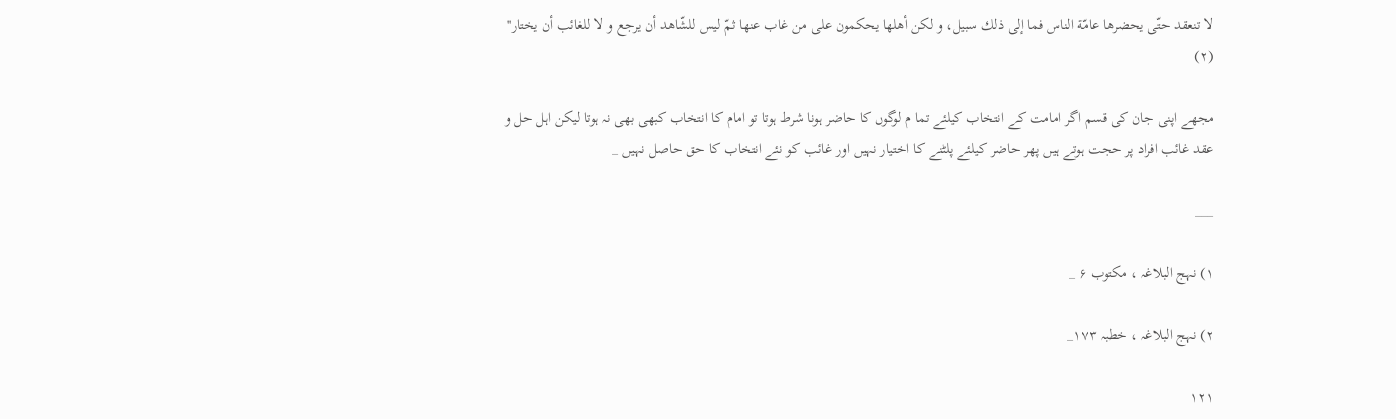لا تنعقد حتّى يحضرها عامّة الناس فما إلى ذلك سبيل، و لكن أهلها يحكمون على من غاب عنها ثمّ ليس للشّاهد أن يرجع و لا للغائب أن يختار'' (۲)

مجھے اپنى جان كى قسم اگر امامت كے انتخاب كيلئے تما م لوگوں كا حاضر ہونا شرط ہوتا تو امام كا انتخاب كبھى بھى نہ ہوتا ليكن اہل حل و عقد غائب افراد پر حجت ہوتے ہيں پھر حاضر كيلئے پلٹنے كا اختيار نہيں اور غائب كو نئے انتخاب كا حق حاصل نہيں _

___

۱) نہج البلاغہ ، مكتوب ۶ _

۲) نہج البلاغہ ، خطبہ ۱۷۳_

۱۲۱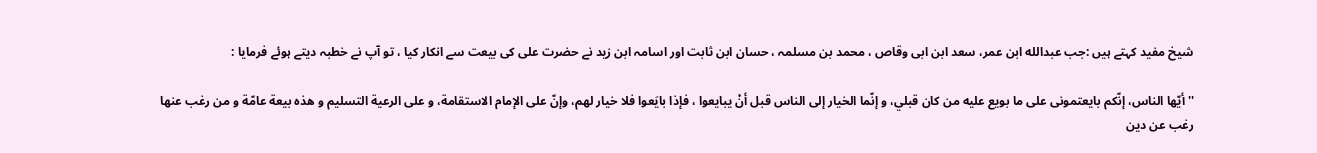شيخ مفيد كہتے ہيں :جب عبدالله ابن عمر، سعد ابن ابى وقاص ، محمد بن مسلمہ ، حسان ابن ثابت اور اسامہ ابن زيد نے حضرت على كى بيعت سے انكار كيا ، تو آپ نے خطبہ ديتے ہوئے فرمايا :

''أيّها الناس، إنّكم بايعتمونى على ما بويع عليه من كان قبلي، و إنّما الخيار إلى الناس قبل أنْ يبايعوا ، فإذا بايَعوا فلا خيار لهم، وإنّ على الإمام الاستقامة، و على الرعية التسليم و هذه بيعة عامّة و من رغب عنها رغب عن دين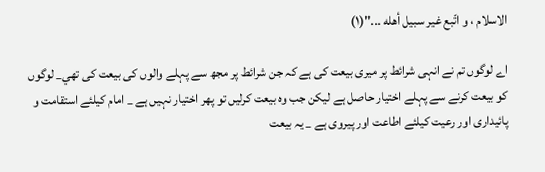الاسلام ، و اتّبع غير سبيل أهله ...''(۱)

اے لوگوں تم نے انہى شرائط پر ميرى بيعت كى ہے كہ جن شرائط پر مجھ سے پہلے والوں كى بيعت كى تھي_ لوگوں كو بيعت كرنے سے پہلے اختيار حاصل ہے ليكن جب وہ بيعت كرليں تو پھر اختيار نہيں ہے _ امام كيلئے استقامت و پائيدارى اور رعيت كيلئے اطاعت اور پيروى ہے _ يہ بيعت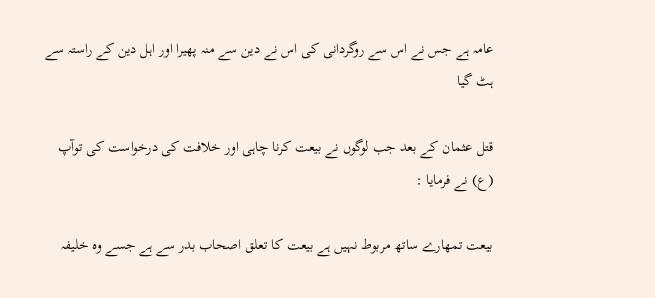عامہ ہے جس نے اس سے روگردانى كى اس نے دين سے منہ پھيرا اور اہل دين كے راستہ سے ہٹ گيا

قتل عثمان كے بعد جب لوگوں نے بيعت كرنا چاہى اور خلافت كى درخواست كى توآپ (ع) نے فرمايا :

بيعت تمھارے ساتھ مربوط نہيں ہے بيعت كا تعلق اصحاب بدر سے ہے جسے وہ خليفہ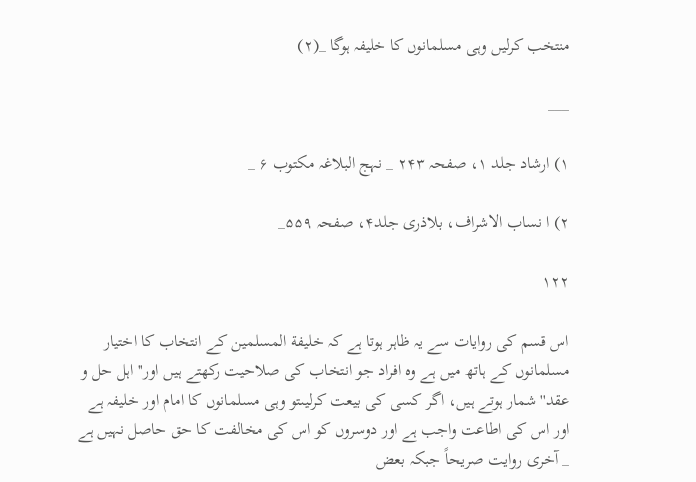منتخب كرليں وہى مسلمانوں كا خليفہ ہوگا _(۲)

___

۱) ارشاد جلد ۱، صفحہ ۲۴۳ _ نہج البلاغہ مكتوب ۶ _

۲) ا نساب الاشراف، بلاذرى جلد۴، صفحہ ۵۵۹_

۱۲۲

اس قسم كى روايات سے يہ ظاہر ہوتا ہے كہ خليفة المسلمين كے انتخاب كا اختيار مسلمانوں كے ہاتھ ميں ہے وہ افراد جو انتخاب كى صلاحيت ركھتے ہيں اور'' اہل حل و عقد'' شمار ہوتے ہيں، اگر كسى كى بيعت كرليںتو وہى مسلمانوں كا امام اور خليفہ ہے اور اس كى اطاعت واجب ہے اور دوسروں كو اس كى مخالفت كا حق حاصل نہيں ہے _ آخرى روايت صريحاً جبكہ بعض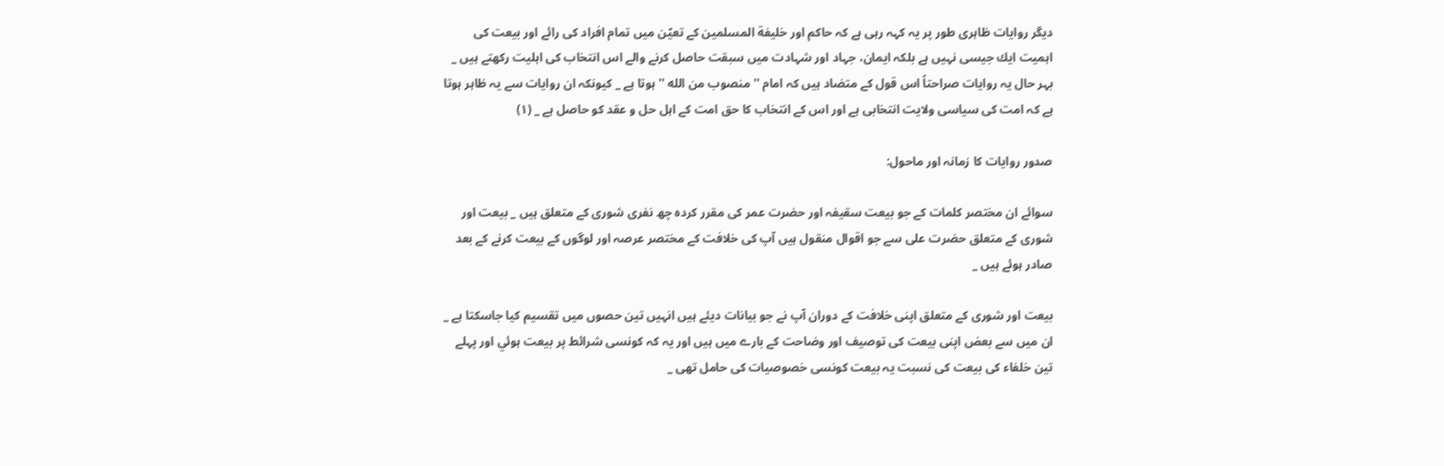ديگر روايات ظاہرى طور پر يہ كہہ رہى ہے كہ حاكم اور خليفة المسلمين كے تعيّن ميں تمام افراد كى رائے اور بيعت كى اہميت ايك جيسى نہيں ہے بلكہ ايمان، جہاد اور شہادت ميں سبقت حاصل كرنے والے اس انتخاب كى اہليت ركھتے ہيں _ بہر حال يہ روايات صراحتاً اس قول كے متضاد ہيں كہ امام '' منصوب من الله '' ہوتا ہے _ كيونكہ ان روايات سے يہ ظاہر ہوتا ہے كہ امت كى سياسى ولايت انتخابى ہے اور اس كے انتخاب كا حق امت كے اہل حل و عقد كو حاصل ہے _ (۱)

صدور روايات كا زمانہ اور ماحول:

سوائے ان مختصر كلمات كے جو بيعت سقيفہ اور حضرت عمر كى مقرر كردہ چھ نفرى شورى كے متعلق ہيں _ بيعت اور شورى كے متعلق حضرت على سے جو اقوال منقول ہيں آپ كى خلافت كے مختصر عرصہ اور لوگوں كے بيعت كرنے كے بعد صادر ہوئے ہيں _

بيعت اور شورى كے متعلق اپنى خلافت كے دوران آپ نے جو بيانات ديئے ہيں انہيں تين حصوں ميں تقسيم كيا جاسكتا ہے _ ان ميں سے بعض اپنى بيعت كى توصيف اور وضاحت كے بارے ميں ہيں اور يہ كہ كونسى شرائط پر بيعت ہوئي اور پہلے تين خلفاء كى بيعت كى نسبت يہ بيعت كونسى خصوصيات كى حامل تھى _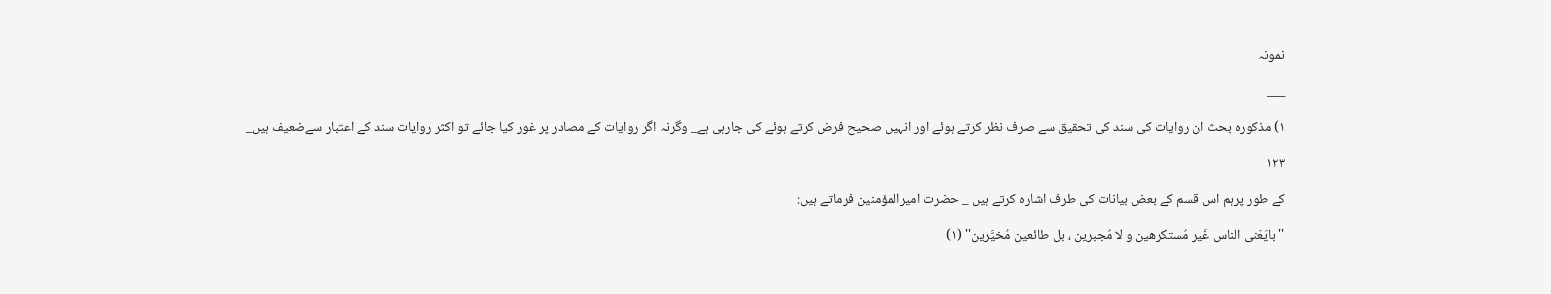نمونہ

___

۱) مذكورہ بحث ان روايات كى سند كى تحقيق سے صرف نظر كرتے ہوئے اور انہيں صحيح فرض كرتے ہوئے كى جارہى ہے_ وگرنہ اگر روايات كے مصادر پر غور كيا جائے تو اكثر روايات سند كے اعتبار سےضعيف ہيں_

۱۲۳

كے طور پرہم اس قسم كے بعض بيانات كى طرف اشارہ كرتے ہيں _ حضرت اميرالمؤمنين فرماتے ہيں:

''بايَعَنى الناس غَير مُستكرهين و لا مُجبرين ، بل طائعين مُخيَّرين'' (۱)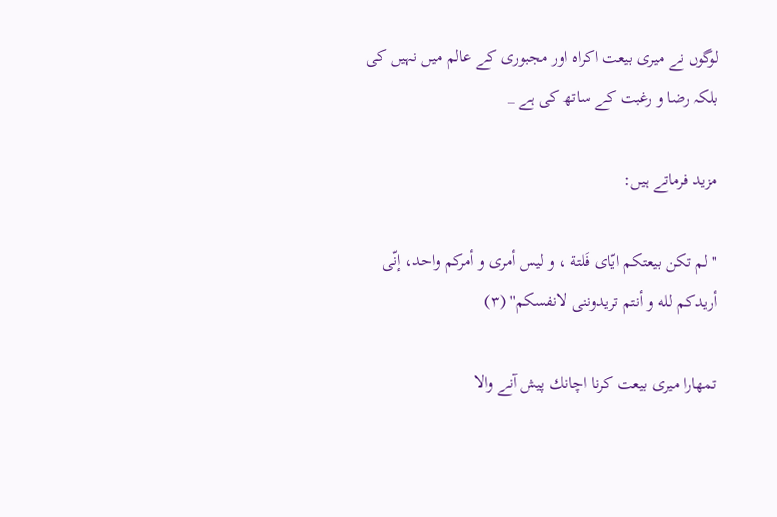لوگوں نے ميرى بيعت اكراہ اور مجبورى كے عالم ميں نہيں كى بلكہ رضا و رغبت كے ساتھ كى ہے _

مزيد فرماتے ہيں:

''لم تكن بيعتكم ايّاى فَلتة ، و ليس أمرى و أمركم واحد، إنّى أريدكم لله و أنتم تريدوننى لانفسكم'' (۳)

تمھارا ميرى بيعت كرنا اچانك پيش آنے والا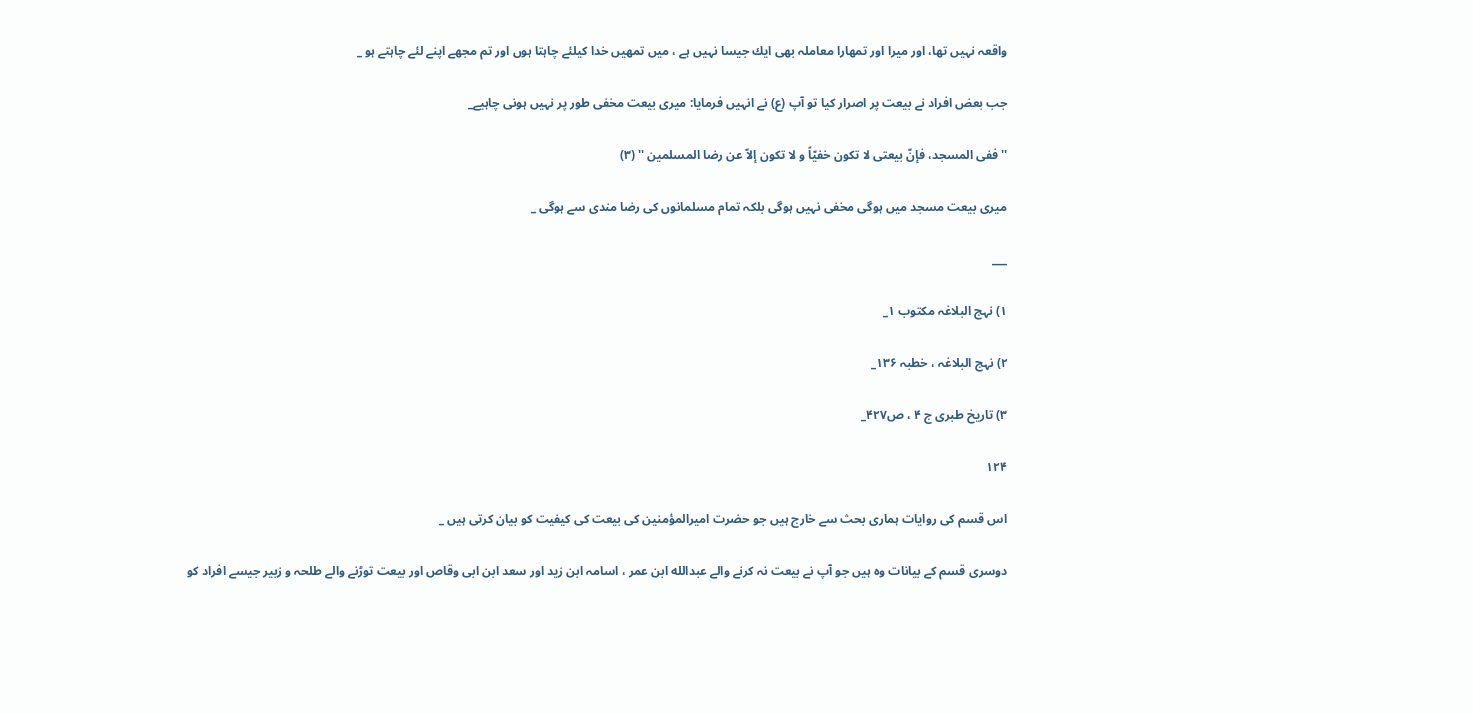واقعہ نہيں تھا، اور ميرا اور تمھارا معاملہ بھى ايك جيسا نہيں ہے ، ميں تمھيں خدا كيلئے چاہتا ہوں اور تم مجھے اپنے لئے چاہتے ہو _

جب بعض افراد نے بيعت پر اصرار كيا تو آپ (ع) نے انہيں فرمايا: ميرى بيعت مخفى طور پر نہيں ہونى چاہيے_

''ففى المسجد، فإنّ بيعتى لا تكون خفيّاً و لا تكون إلاّ عن رضا المسلمين '' (۳)

ميرى بيعت مسجد ميں ہوگى مخفى نہيں ہوگى بلكہ تمام مسلمانوں كى رضا مندى سے ہوگى _

___

۱) نہج البلاغہ مكتوب ۱_

۲) نہج البلاغہ ، خطبہ ۱۳۶_

۳) تاريخ طبرى ج ۴ ، ص۴۲۷_

۱۲۴

اس قسم كى روايات ہمارى بحث سے خارج ہيں جو حضرت اميرالمؤمنين كى بيعت كى كيفيت كو بيان كرتى ہيں _

دوسرى قسم كے بيانات وہ ہيں جو آپ نے بيعت نہ كرنے والے عبدالله ابن عمر ، اسامہ ابن زيد اور سعد ابن ابى وقاص اور بيعت توڑنے والے طلحہ و زبير جيسے افراد كو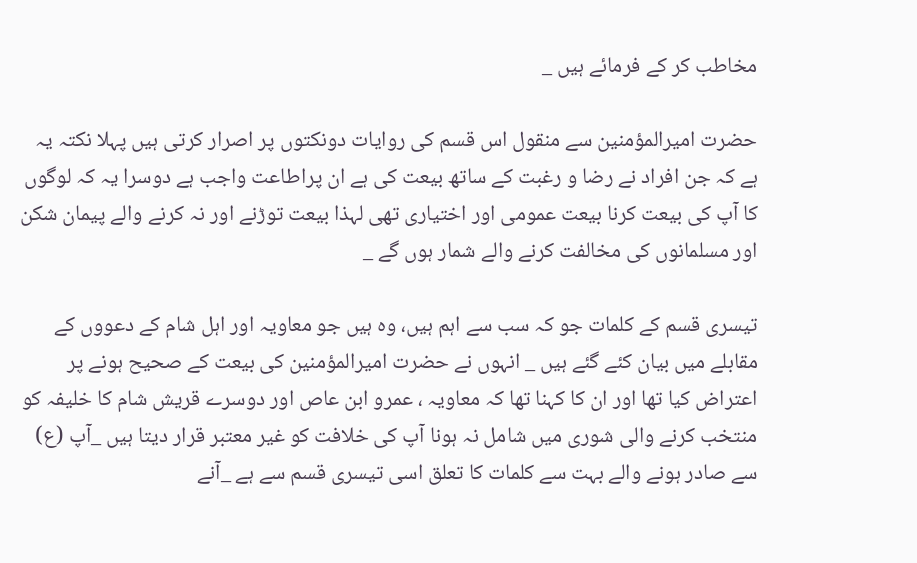مخاطب كر كے فرمائے ہيں _

حضرت اميرالمؤمنين سے منقول اس قسم كى روايات دونكتوں پر اصرار كرتى ہيں پہلا نكتہ يہ ہے كہ جن افراد نے رضا و رغبت كے ساتھ بيعت كى ہے ان پراطاعت واجب ہے دوسرا يہ كہ لوگوں كا آپ كى بيعت كرنا بيعت عمومى اور اختيارى تھى لہذا بيعت توڑنے اور نہ كرنے والے پيمان شكن اور مسلمانوں كى مخالفت كرنے والے شمار ہوں گے _

تيسرى قسم كے كلمات جو كہ سب سے اہم ہيں، وہ ہيں جو معاويہ اور اہل شام كے دعووں كے مقابلے ميں بيان كئے گئے ہيں _ انہوں نے حضرت اميرالمؤمنين كى بيعت كے صحيح ہونے پر اعتراض كيا تھا اور ان كا كہنا تھا كہ معاويہ ، عمرو ابن عاص اور دوسرے قريش شام كا خليفہ كو منتخب كرنے والى شورى ميں شامل نہ ہونا آپ كى خلافت كو غير معتبر قرار ديتا ہيں _آپ (ع) سے صادر ہونے والے بہت سے كلمات كا تعلق اسى تيسرى قسم سے ہے _آنے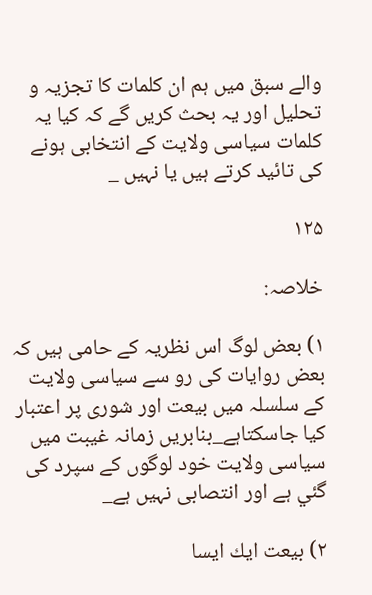والے سبق ميں ہم ان كلمات كا تجزيہ و تحليل اور يہ بحث كريں گے كہ كيا يہ كلمات سياسى ولايت كے انتخابى ہونے كى تائيد كرتے ہيں يا نہيں _

۱۲۵

خلاصہ:

۱) بعض لوگ اس نظريہ كے حامى ہيں كہ بعض روايات كى رو سے سياسى ولايت كے سلسلہ ميں بيعت اور شورى پر اعتبار كيا جاسكتاہے_بنابريں زمانہ غيبت ميں سياسى ولايت خود لوگوں كے سپرد كى گئي ہے اور انتصابى نہيں ہے_

۲) بيعت ايك ايسا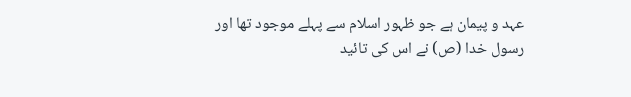عہد و پيمان ہے جو ظہور اسلام سے پہلے موجود تھا اور رسول خدا (ص) نے اس كى تائيد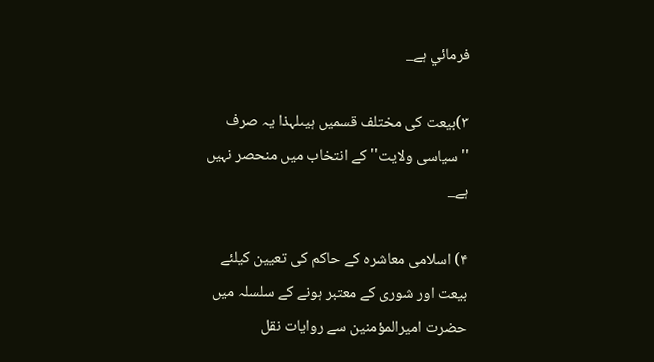فرمائي ہے_

۳)بيعت كى مختلف قسميں ہيںلہذا يہ صرف ''سياسى ولايت'' كے انتخاب ميں منحصر نہيں ہے_

۴) اسلامى معاشرہ كے حاكم كى تعيين كيلئے بيعت اور شورى كے معتبر ہونے كے سلسلہ ميں حضرت اميرالمؤمنين سے روايات نقل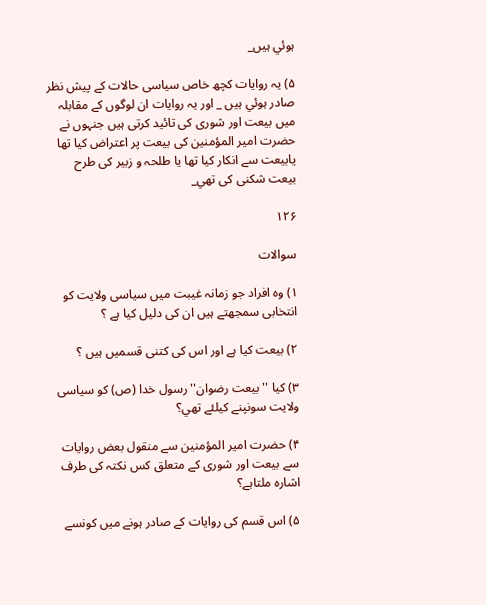ہوئي ہيں_

۵) يہ روايات كچھ خاص سياسى حالات كے پيش نظر صادر ہوئي ہيں _ اور يہ روايات ان لوگوں كے مقابلہ ميں بيعت اور شورى كى تائيد كرتى ہيں جنہوں نے حضرت امير المؤمنين كى بيعت پر اعتراض كيا تھا يابيعت سے انكار كيا تھا يا طلحہ و زبير كى طرح بيعت شكنى كى تھي_

۱۲۶

سوالات

۱) وہ افراد جو زمانہ غيبت ميں سياسى ولايت كو انتخابى سمجھتے ہيں ان كى دليل كيا ہے ؟

۲) بيعت كيا ہے اور اس كى كتنى قسميں ہيں ؟

۳) كيا ''بيعت رضوان'' رسول خدا (ص) كو سياسى ولايت سونپنے كيلئے تھي؟

۴) حضرت امير المؤمنين سے منقول بعض روايات سے بيعت اور شورى كے متعلق كس نكتہ كى طرف اشارہ ملتاہے؟

۵) اس قسم كى روايات كے صادر ہونے ميں كونسے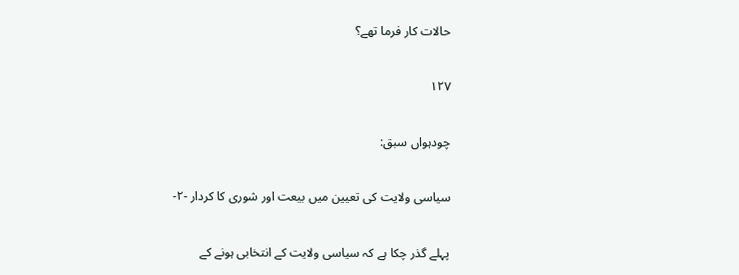حالات كار فرما تھے؟

۱۲۷

چودہواں سبق:

سياسى ولايت كى تعيين ميں بيعت اور شورى كا كردار -۲-

پہلے گذر چكا ہے كہ سياسى ولايت كے انتخابى ہونے كے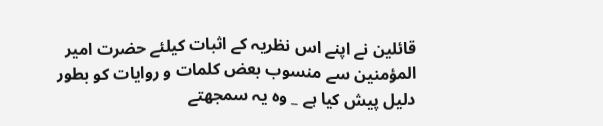قائلين نے اپنے اس نظريہ كے اثبات كيلئے حضرت امير المؤمنين سے منسوب بعض كلمات و روايات كو بطور دليل پيش كيا ہے _ وہ يہ سمجھتے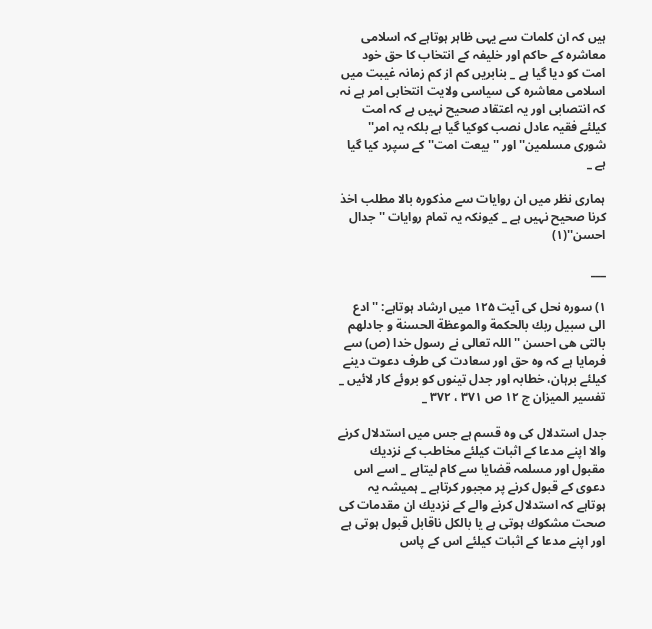ہيں كہ ان كلمات سے يہى ظاہر ہوتاہے كہ اسلامى معاشرہ كے حاكم اور خليفہ كے انتخاب كا حق خود امت كو ديا گيا ہے _ بنابريں كم از كم زمانہ غيبت ميں اسلامى معاشرہ كى سياسى ولايت انتخابى امر ہے نہ كہ انتصابى اور يہ اعتقاد صحيح نہيں ہے كہ امت كيلئے فقيہ عادل نصب كوكيا گيا ہے بلكہ يہ امر'' شورى مسلمين'' اور ''بيعت امت'' كے سپرد كيا گيا ہے _

ہمارى نظر ميں ان روايات سے مذكورہ بالا مطلب اخذ كرنا صحيح نہيں ہے _ كيونكہ يہ تمام روايات '' جدال احسن''(۱)

___

۱) سورہ نحل كى آيت ۱۲۵ ميں ارشاد ہوتاہے: ''ادع الى سبيل ربك بالحكمة والموعظة الحسنة و جادلهم بالتى هى احسن '' اللہ تعالى نے رسول خدا (ص) سے فرمايا ہے كہ وہ حق اور سعادت كى طرف دعوت دينے كيلئے برہان، خطابہ اور جدل تينوں كو بروئے كار لائيں _ تفسير الميزان ج ۱۲ ص ۳۷۱ ، ۳۷۲ _

جدل استدلال كى وہ قسم ہے جس ميں استدلال كرنے والا اپنے مدعا كے اثبات كيلئے مخاطب كے نزديك مقبول اور مسلمہ قضايا سے كام ليتاہے _ اسے اس دعوى كے قبول كرنے پر مجبور كرتاہے _ ہميشہ يہ ہوتاہے كہ استدلال كرنے والے كے نزديك ان مقدمات كى صحت مشكوك ہوتى ہے يا بالكل ناقابل قبول ہوتى ہے اور اپنے مدعا كے اثبات كيلئے اس كے پاس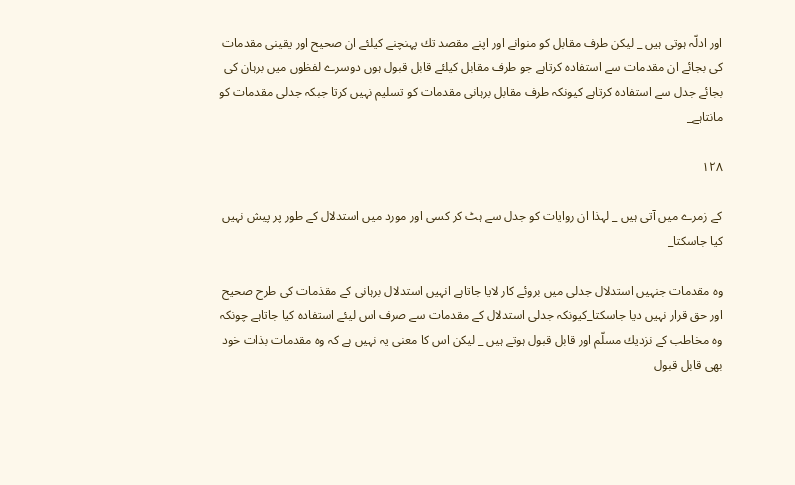اور ادلّہ ہوتى ہيں _ ليكن طرف مقابل كو منوانے اور اپنے مقصد تك پہنچنے كيلئے ان صحيح اور يقينى مقدمات كى بجائے ان مقدمات سے استفادہ كرتاہے جو طرف مقابل كيلئے قابل قبول ہوں دوسرے لفظوں ميں برہان كى بجائے جدل سے استفادہ كرتاہے كيونكہ طرف مقابل برہانى مقدمات كو تسليم نہيں كرتا جبكہ جدلى مقدمات كو مانتاہے_

۱۲۸

كے زمرے ميں آتى ہيں _ لہذا ان روايات كو جدل سے ہٹ كر كسى اور مورد ميں استدلال كے طور پر پيش نہيں كيا جاسكتا_

وہ مقدمات جنہيں استدلال جدلى ميں بروئے كار لايا جاتاہے انہيں استدلال برہانى كے مقذمات كى طرح صحيح اور حق قرار نہيں ديا جاسكتا_كيونكہ جدلى استدلال كے مقدمات سے صرف اس ليئے استفادہ كيا جاتاہے چونكہ وہ مخاطب كے نزديك مسلّم اور قابل قبول ہوتے ہيں _ ليكن اس كا معنى يہ نہيں ہے كہ وہ مقدمات بذات خود بھى قابل قبول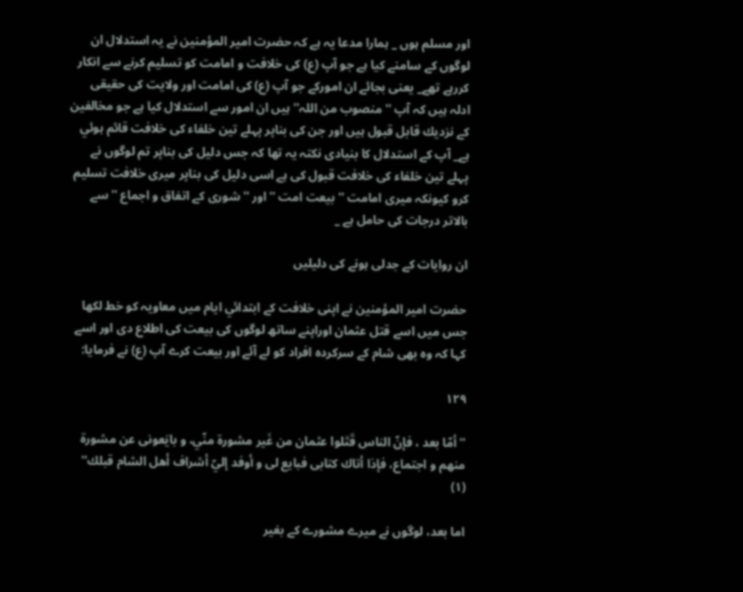اور مسلم ہوں _ ہمارا مدعا يہ ہے كہ حضرت امير المؤمنين نے يہ استدلال ان لوگوں كے سامنے كيا ہے جو آپ (ع) كى خلافت و امامت كو تسليم كرنے سے انكار كررہے تھے_ يعنى بجائے ان اموركے جو آپ (ع) كى امامت اور ولايت كى حقيقى ادلہ ہيں كہ آپ ''منصوب من اللہ'' ہيں ان امور سے استدلال كيا ہے جو مخالفين كے نزديك قابل قبول ہيں اور جن كى بناپر پہلے تين خلفاء كى خلافت قائم ہوئي ہے_ آپ كے استدلال كا بنيادى نكتہ يہ تھا كہ جس دليل كى بناپر تم لوگوں نے پہلے تين خلفاء كى خلافت قبول كى ہے اسى دليل كى بناپر ميرى خلافت تسليم كرو كيونكہ ميرى امامت '' بيعت امت ''اور ''شورى كے اتفاق و اجماع ''سے بالاتر درجات كى حامل ہے _

ان روايات كے جدلى ہونے كى دليليں

حضرت امير المؤمنين نے اپنى خلافت كے ابتدائي ايام ميں معاويہ كو خط لكھا جس ميں اسے قتل عثمان اوراپنے ساتھ لوگوں كى بيعت كى اطلاع دى اور اسے كہا كہ وہ بھى شام كے سركردہ افراد كو لے آئے اور بيعت كرے آپ (ع) نے فرمايا:

۱۲۹

''أمّا بعد ، فإنّ الناس قَتَلوا عثمان من غَير مشورة منّي، و بايَعونى عن مشورة منهم و اجتماع، فإذا أتاك كتابى فبايع لى و أوفد إليّ أشراف أهل الشام قبلك'' (۱)

اما بعد، لوگوں نے ميرے مشورے كے بغير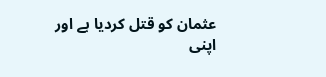عثمان كو قتل كرديا ہے اور اپنى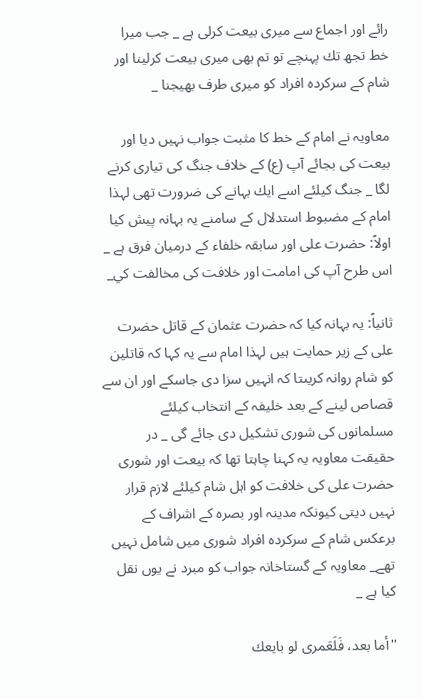رائے اور اجماع سے ميرى بيعت كرلى ہے _ جب ميرا خط تجھ تك پہنچے تو تم بھى ميرى بيعت كرلينا اور شام كے سركردہ افراد كو ميرى طرف بھيجنا _

معاويہ نے امام كے خط كا مثبت جواب نہيں ديا اور بيعت كى بجائے آپ (ع) كے خلاف جنگ كى تيارى كرنے لگا _ جنگ كيلئے اسے ايك بہانے كى ضرورت تھى لہذا امام كے مضبوط استدلال كے سامنے يہ بہانہ پيش كيا اولاً: حضرت على اور سابقہ خلفاء كے درميان فرق ہے _ اس طرح آپ كى امامت اور خلافت كى مخالفت كي_

ثانياً: يہ بہانہ كيا كہ حضرت عثمان كے قاتل حضرت على كے زير حمايت ہيں لہذا امام سے يہ كہا كہ قاتلين كو شام روانہ كريںتا كہ انہيں سزا دى جاسكے اور ان سے قصاص لينے كے بعد خليفہ كے انتخاب كيلئے مسلمانوں كى شورى تشكيل دى جائے گى _ در حقيقت معاويہ يہ كہنا چاہتا تھا كہ بيعت اور شورى حضرت على كى خلافت كو اہل شام كيلئے لازم قرار نہيں ديتى كيونكہ مدينہ اور بصرہ كے اشراف كے برعكس شام كے سركردہ افراد شورى ميں شامل نہيں تھے_ معاويہ كے گستاخانہ جواب كو مبرد نے يوں نقل كيا ہے _

''أما بعد، فَلَعَمرى لو بايعك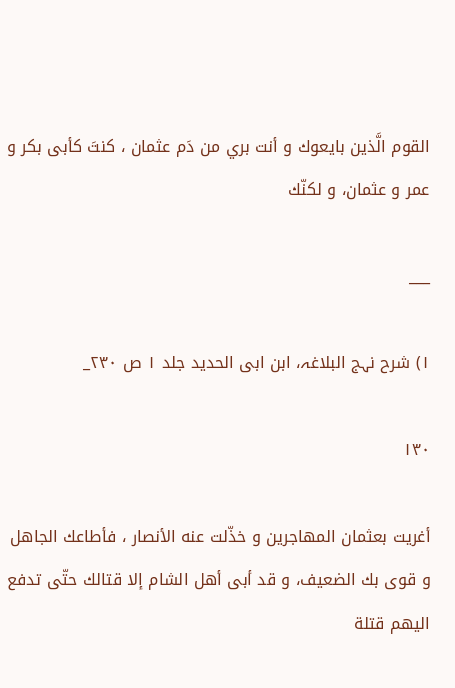القوم الَّذين بايعوك و أنت بري من دَم عثمان ، كنتَ كأبى بكر و عمر و عثمان، و لكنّك

___

۱) شرح نہج البلاغہ، ابن ابى الحديد جلد ۱ ص ۲۳۰_

۱۳۰

أغريت بعثمان المهاجرين و خذّلت عنه الأنصار ، فأطاعك الجاهل و قوى بك الضعيف، و قد أبى أهل الشام إلا قتالك حتّى تدفع اليهم قتلة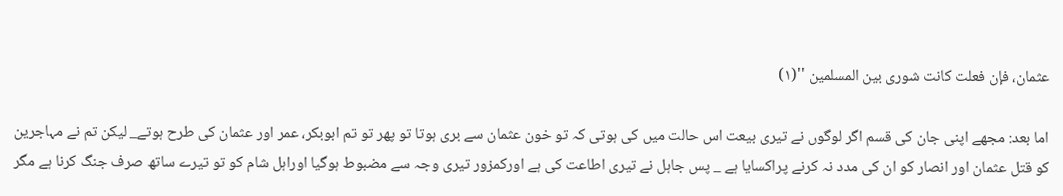عثمان، فإن فعلت كانت شورى بين المسلمين ''(۱)

اما بعد: مجھے اپنى جان كى قسم اگر لوگوں نے تيرى بيعت اس حالت ميں كى ہوتى كہ تو خون عثمان سے برى ہوتا تو پھر تو تم ابوبكر، عمر اور عثمان كى طرح ہوتے_ ليكن تم نے مہاجرين كو قتل عثمان اور انصار كو ان كى مدد نہ كرنے پراكسايا ہے _ پس جاہل نے تيرى اطاعت كى ہے اوركمزور تيرى وجہ سے مضبوط ہوگيا اوراہل شام كو تو تيرے ساتھ صرف جنگ كرنا ہے مگر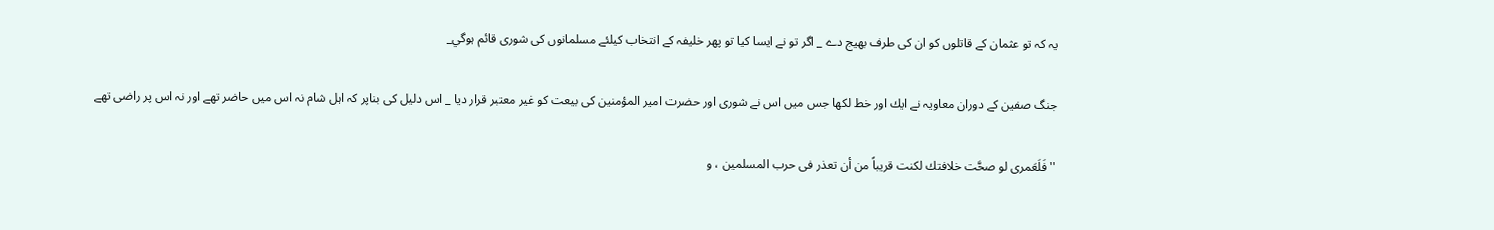يہ كہ تو عثمان كے قاتلوں كو ان كى طرف بھيج دے _ اگر تو نے ايسا كيا تو پھر خليفہ كے انتخاب كيلئے مسلمانوں كى شورى قائم ہوگي_

جنگ صفين كے دوران معاويہ نے ايك اور خط لكھا جس ميں اس نے شورى اور حضرت امير المؤمنين كى بيعت كو غير معتبر قرار ديا _ اس دليل كى بناپر كہ اہل شام نہ اس ميں حاضر تھے اور نہ اس پر راضى تھے

''فَلَعَمرى لو صحَّت خلافتك لكنت قريباً من أن تعذر فى حرب المسلمين ، و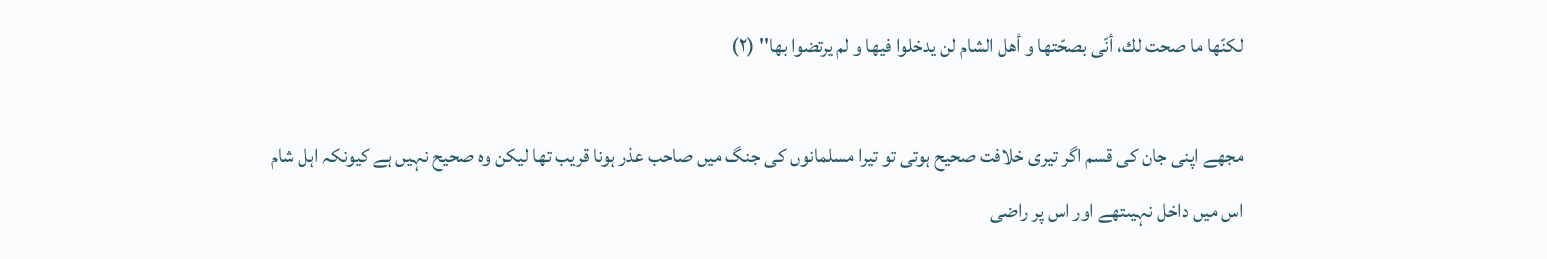لكنّها ما صحت لك، أنّى بصحّتها و أهل الشام لن يدخلوا فيها و لم يرتضوا بها'' (۲)

مجھے اپنى جان كى قسم اگر تيرى خلافت صحيح ہوتى تو تيرا مسلمانوں كى جنگ ميں صاحب عذر ہونا قريب تھا ليكن وہ صحيح نہيں ہے كيونكہ اہل شام اس ميں داخل نہيںتھے اور اس پر راضى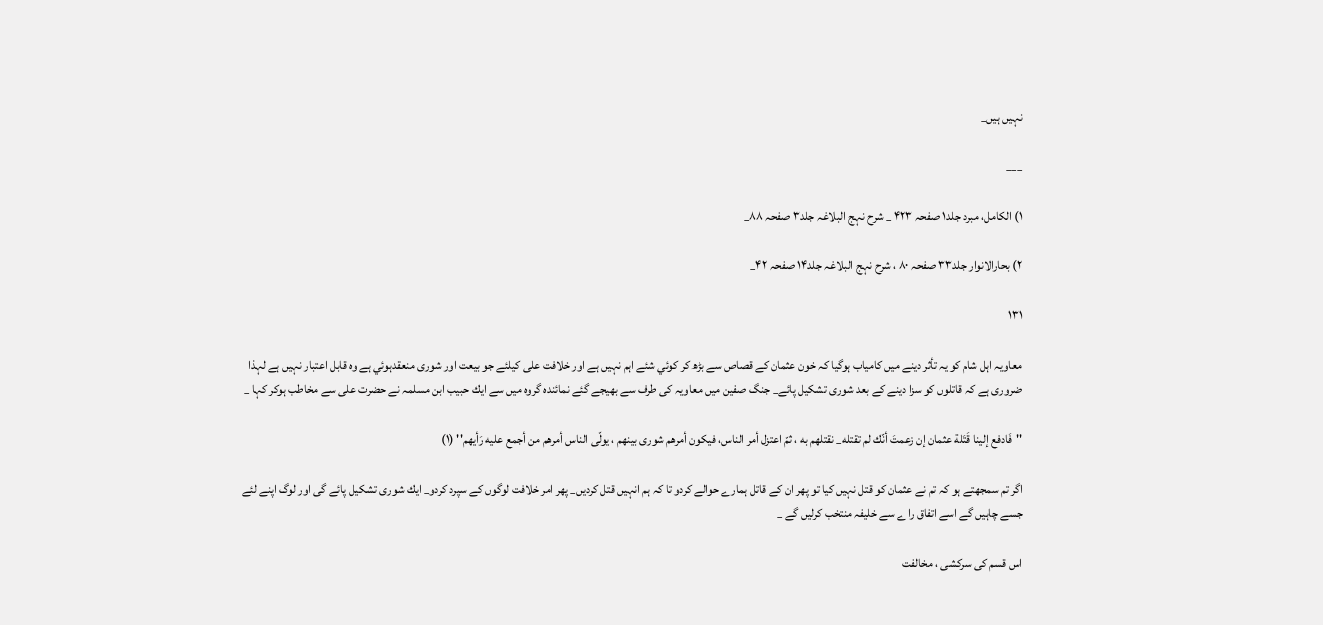نہيں ہيں_

___

۱) الكامل، مبرد جلد۱ صفحہ ۴۲۳ _ شرح نہج البلاغہ جلد۳ صفحہ ۸۸_

۲) بحارالانوار جلد۳۳ صفحہ ۸۰ ، شرح نہج البلاغہ جلد۱۴ صفحہ ۴۲_

۱۳۱

معاويہ اہل شام كو يہ تأثر دينے ميں كامياب ہوگيا كہ خون عثمان كے قصاص سے بڑھ كر كوئي شئے اہم نہيں ہے اور خلافت على كيلئے جو بيعت اور شورى منعقدہوئي ہے وہ قابل اعتبار نہيں ہے لہذا ضرورى ہے كہ قاتلوں كو سزا دينے كے بعد شورى تشكيل پائے_ جنگ صفين ميں معاويہ كى طرف سے بھيجے گئے نمائندہ گروہ ميں سے ايك حبيب ابن مسلمہ نے حضرت على سے مخاطب ہوكر كہا _

''فَادفع إلينا قَتَلة عثمان إن زعمتَ أنّك لم تقتله_ نقتلهم به ، ثمّ اعتزل أمر الناس، فيكون أمرهم شورى بينهم ، يولّى الناس أمرهم من أجمع عليه رَأيهم'' (۱)

اگر تم سمجھتے ہو كہ تم نے عثمان كو قتل نہيں كيا تو پھر ان كے قاتل ہمارے حوالے كردو تا كہ ہم انہيں قتل كرديں_ پھر امر خلافت لوگوں كے سپرد كردو_ ايك شورى تشكيل پائے گى اور لوگ اپنے لئے جسے چاہيں گے اسے اتفاق را ے سے خليفہ منتخب كرليں گے _

اس قسم كى سركشى ، مخالفت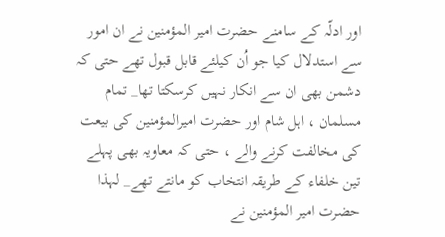اور ادلّہ كے سامنے حضرت امير المؤمنين نے ان امور سے استدلال كيا جو اُن كيلئے قابل قبول تھے حتى كہ دشمن بھى ان سے انكار نہيں كرسكتا تھا_ تمام مسلمان ، اہل شام اور حضرت اميرالمؤمنين كى بيعت كى مخالفت كرنے والے ، حتى كہ معاويہ بھى پہلے تين خلفاء كے طريقہ انتخاب كو مانتے تھے_ لہذا حضرت امير المؤمنين نے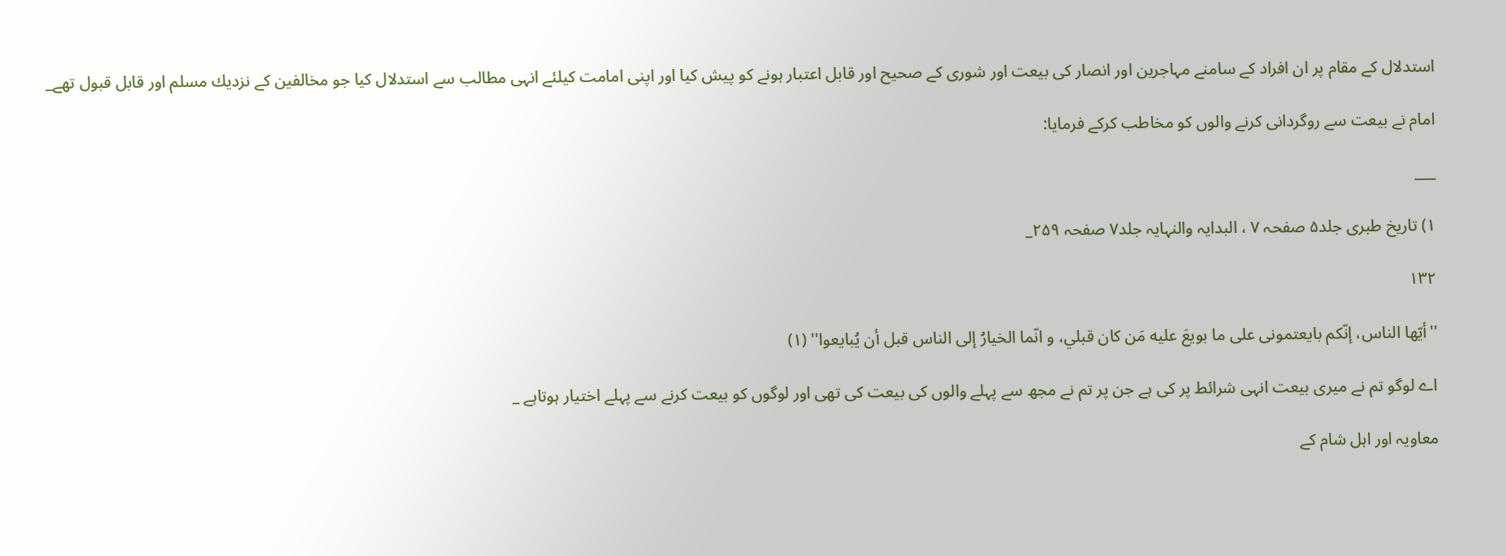استدلال كے مقام پر ان افراد كے سامنے مہاجرين اور انصار كى بيعت اور شورى كے صحيح اور قابل اعتبار ہونے كو پيش كيا اور اپنى امامت كيلئے انہى مطالب سے استدلال كيا جو مخالفين كے نزديك مسلم اور قابل قبول تھے_

امام نے بيعت سے روگردانى كرنے والوں كو مخاطب كركے فرمايا:

___

۱) تاريخ طبرى جلد۵ صفحہ ۷ ، البدايہ والنہايہ جلد۷ صفحہ ۲۵۹_

۱۳۲

''أيّها الناس، إنّكم بايعتمونى على ما بويعَ عليه مَن كان قبلي، و انّما الخيارُ إلى الناس قبل أن يُبايعوا'' (۱)

اے لوگو تم نے ميرى بيعت انہى شرائط پر كى ہے جن پر تم نے مجھ سے پہلے والوں كى بيعت كى تھى اور لوگوں كو بيعت كرنے سے پہلے اختيار ہوتاہے _

معاويہ اور اہل شام كے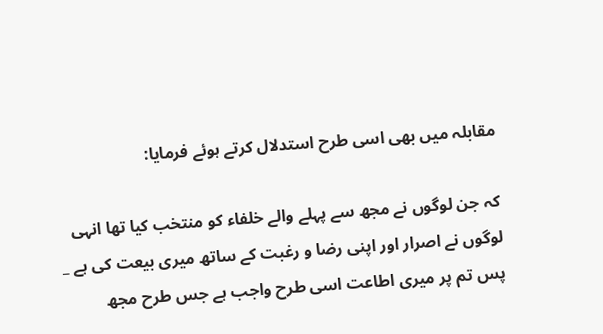مقابلہ ميں بھى اسى طرح استدلال كرتے ہوئے فرمايا:

كہ جن لوگوں نے مجھ سے پہلے والے خلفاء كو منتخب كيا تھا انہى لوگوں نے اصرار اور اپنى رضا و رغبت كے ساتھ ميرى بيعت كى ہے _ پس تم پر ميرى اطاعت اسى طرح واجب ہے جس طرح مجھ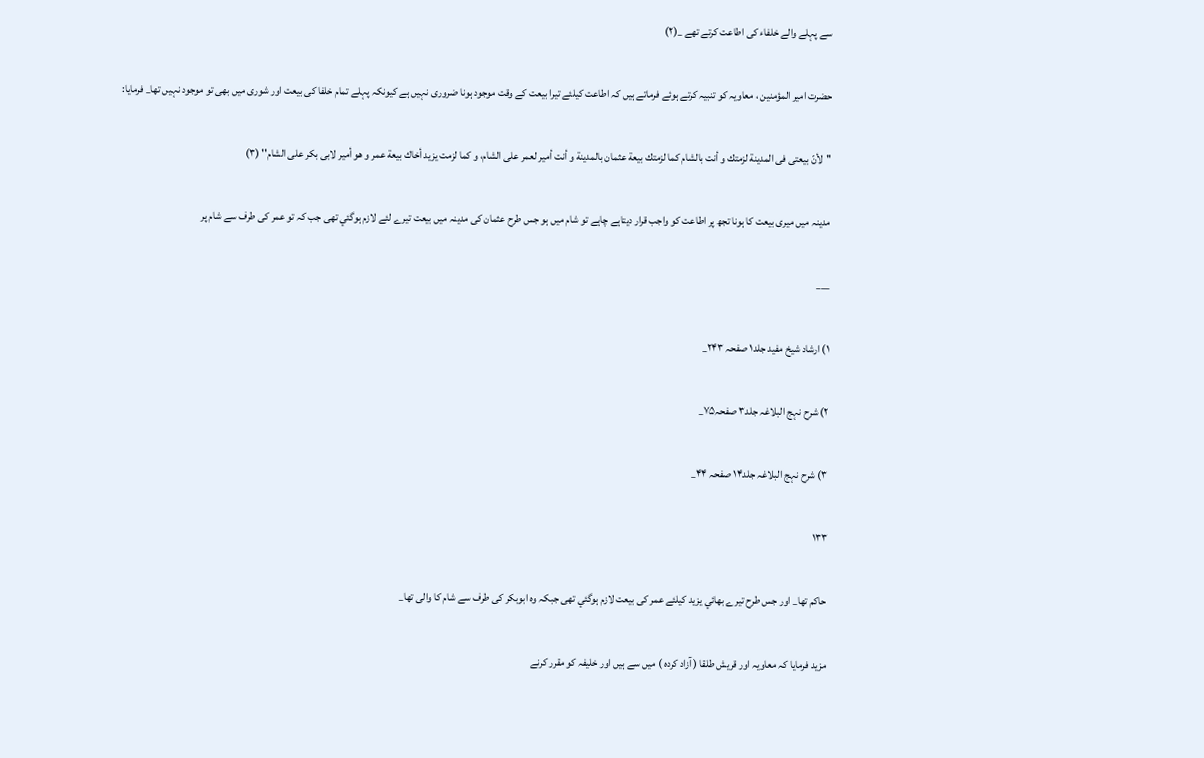سے پہلے والے خلفاء كى اطاعت كرتے تھے _(۲)

حضرت امير المؤمنين ، معاويہ كو تنبيہ كرتے ہوئے فرماتے ہيں كہ اطاعت كيلئے تيرا بيعت كے وقت موجود ہونا ضرورى نہيں ہے كيونكہ پہلے تمام خلفا كى بيعت اور شورى ميں بھى تو موجود نہيں تھا_ فرمايا:

''لأنّ بيعتى فى المدينة لزمتك و أنت بالشام كما لزمتك بيعة عثمان بالمدينة و أنت أمير لعمر على الشام، و كما لزمت يزيد أخاك بيعة عمر و هو أمير لابى بكر على الشام'' (۳)

مدينہ ميں ميرى بيعت كا ہونا تجھ پر اطاعت كو واجب قرار ديتاہے چاہے تو شام ميں ہو جس طرح عثمان كى مدينہ ميں بيعت تيرے لئے لازم ہوگئي تھى جب كہ تو عمر كى طرف سے شام پر

___

۱) ارشاد شيخ مفيد جلد۱ صفحہ ۲۴۳_

۲) شرح نہج البلاغہ جلد۳ صفحہ۷۵_

۳) شرح نہج البلاغہ جلد۱۴ صفحہ ۴۴_

۱۳۳

حاكم تھا_ اور جس طرح تيرے بھائي يزيد كيلئے عمر كى بيعت لازم ہوگئي تھى جبكہ وہ ابوبكر كى طرف سے شام كا والى تھا_

مزيد فرمايا كہ معاويہ اور قريش طلقا ( آزاد كردہ ) ميں سے ہيں اور خليفہ كو مقرر كرنے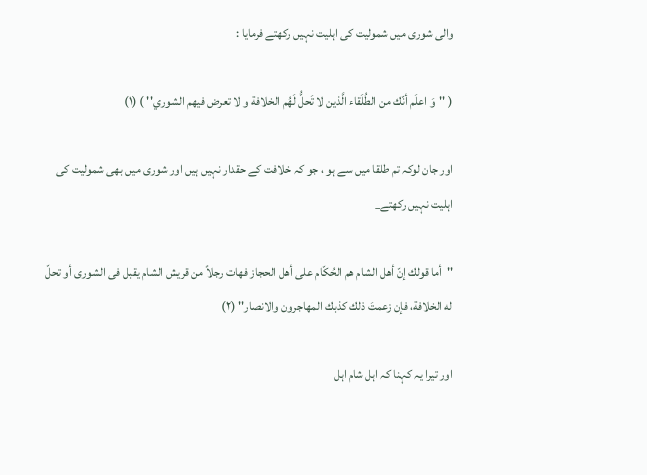والى شورى ميں شموليت كى اہليت نہيں ركھتے فرمايا :

( ''وَ اعلَم أنّك من الطُلَقاء الَّذين لا تَحلُّ لَهُم الخلافة و لا تعرض فيهم الشوري'' ) (۱)

اور جان لوكہ تم طلقا ميں سے ہو ، جو كہ خلافت كے حقدار نہيں ہيں اور شورى ميں بھى شموليت كى اہليت نہيں ركھتے_

''أما قولك إنّ أهل الشام هم الحُكّام على أهل الحجاز فهات رجلاً من قريش الشام يقبل فى الشورى أو تحلّ له الخلافة، فإن زعمتَ ذلك كذبك المهاجرون والانصار'' (۲)

اور تيرا يہ كہنا كہ اہل شام اہل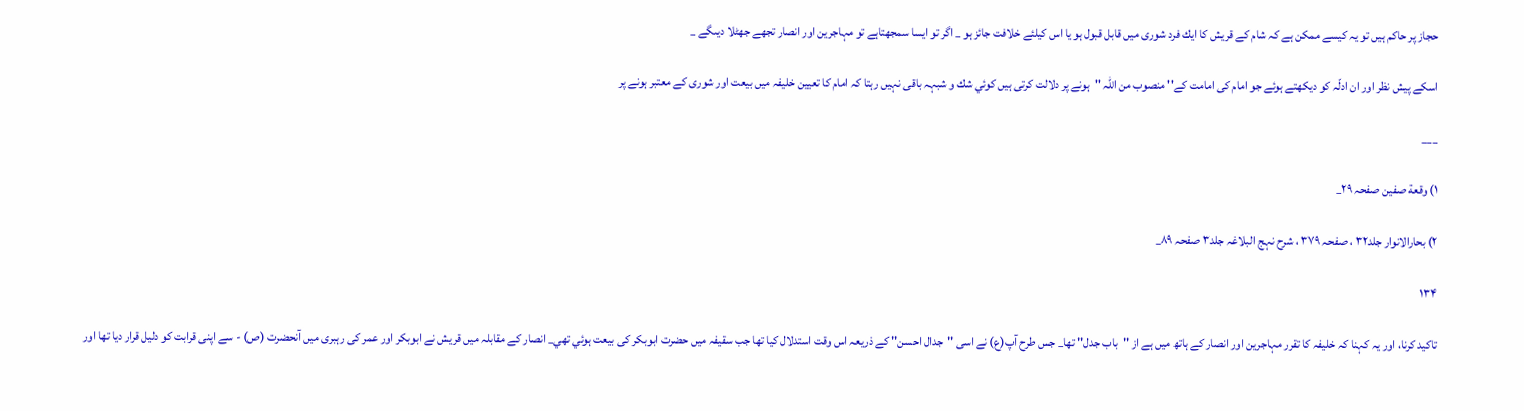حجاز پر حاكم ہيں تو يہ كيسے ممكن ہے كہ شام كے قريش كا ايك فرد شورى ميں قابل قبول ہو يا اس كيلئے خلافت جائز ہو _ اگر تو ايسا سمجھتاہے تو مہاجرين اور انصار تجھے جھٹلا ديںگے _

اسكے پيش نظر اور ان ادلّہ كو ديكھتے ہوئے جو امام كى امامت كے'' منصوب من اللہ ''ہونے پر دلالت كرتى ہيں كوئي شك و شبہہ باقى نہيں رہتا كہ امام كا تعيين خليفہ ميں بيعت اور شورى كے معتبر ہونے پر

___

۱) وقعة صفين صفحہ ۲۹_

۲) بحارالانوار جلد۳۲ ، صفحہ ۳۷۹ ، شرح نہج البلاغہ جلد۳ صفحہ ۸۹_

۱۳۴

تاكيد كرنا، اور يہ كہنا كہ خليفہ كا تقرر مہاجرين اور انصار كے ہاتھ ميں ہے از ''باب جدل'' تھا_ جس طرح آپ(ع) نے اسى ''جدال احسن'' كے ذريعہ اس وقت استدلال كيا تھا جب سقيفہ ميں حضرت ابوبكر كى بيعت ہوئي تھي_ انصار كے مقابلہ ميں قريش نے ابوبكر اور عمر كى رہبرى ميں آنحضرت (ص) - سے اپنى قرابت كو دليل قرار ديا تھا اور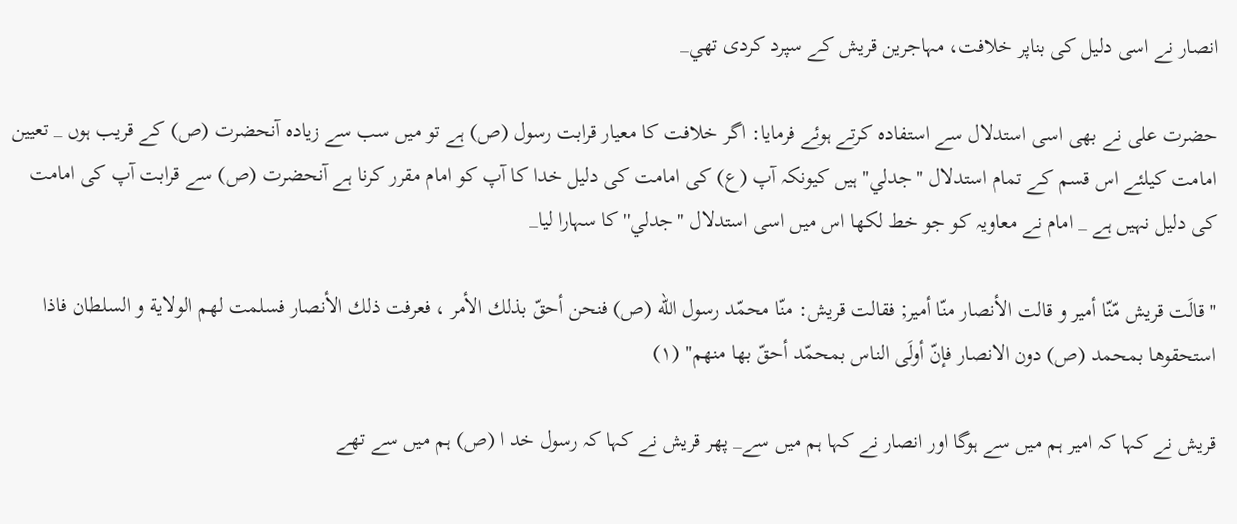انصار نے اسى دليل كى بناپر خلافت، مہاجرين قريش كے سپرد كردى تھي_

حضرت على نے بھى اسى استدلال سے استفادہ كرتے ہوئے فرمايا: اگر خلافت كا معيار قرابت رسول (ص) ہے تو ميں سب سے زيادہ آنحضرت (ص) كے قريب ہوں _ تعيين امامت كيلئے اس قسم كے تمام استدلال ''جدلي'' ہيں كيونكہ آپ (ع) كى امامت كى دليل خدا كا آپ كو امام مقرر كرنا ہے آنحضرت (ص) سے قرابت آپ كى امامت كى دليل نہيں ہے _ امام نے معاويہ كو جو خط لكھا اس ميں اسى استدلال ''جدلي'' كا سہارا ليا_

''قالَت قريش مّنّا أمير و قالت الأنصار منّا أمير; فقالت قريش: منّا محمّد رسول الله (ص) فنحن أحقّ بذلك الأمر ، فعرفت ذلك الأنصار فسلمت لهم الولاية و السلطان فاذا استحقوها بمحمد (ص) دون الانصار فإنّ أولَى الناس بمحمّد أحقّ بها منهم'' (۱)

قريش نے كہا كہ امير ہم ميں سے ہوگا اور انصار نے كہا ہم ميں سے_ پھر قريش نے كہا كہ رسول خد ا (ص) ہم ميں سے تھے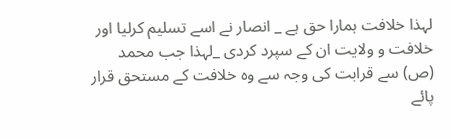لہذا خلافت ہمارا حق ہے _ انصار نے اسے تسليم كرليا اور خلافت و ولايت ان كے سپرد كردى _لہذا جب محمد (ص) سے قرابت كى وجہ سے وہ خلافت كے مستحق قرار پائے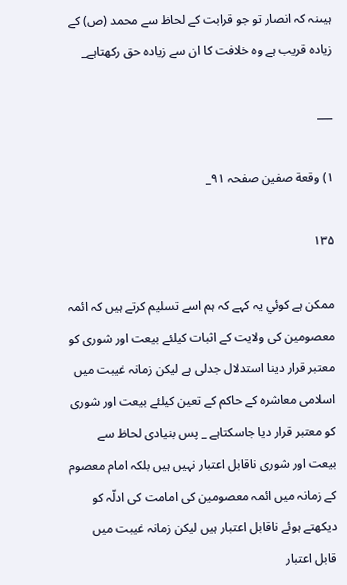ہيںنہ كہ انصار تو جو قرابت كے لحاظ سے محمد (ص) كے زيادہ قريب ہے وہ خلافت كا ان سے زيادہ حق ركھتاہے_

___

۱) وقعة صفين صفحہ ۹۱_

۱۳۵

ممكن ہے كوئي يہ كہے كہ ہم اسے تسليم كرتے ہيں كہ ائمہ معصومين كى ولايت كے اثبات كيلئے بيعت اور شورى كو معتبر قرار دينا استدلال جدلى ہے ليكن زمانہ غيبت ميں اسلامى معاشرہ كے حاكم كے تعين كيلئے بيعت اور شورى كو معتبر قرار ديا جاسكتاہے _ پس بنيادى لحاظ سے بيعت اور شورى ناقابل اعتبار نہيں ہيں بلكہ امام معصوم كے زمانہ ميں ائمہ معصومين كى امامت كى ادلّہ كو ديكھتے ہوئے ناقابل اعتبار ہيں ليكن زمانہ غيبت ميں قابل اعتبار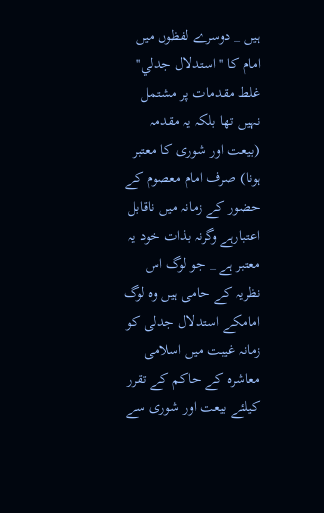ہيں _ دوسرے لفظوں ميں امام كا ''استدلال جدلي'' غلط مقدمات پر مشتمل نہيں تھا بلكہ يہ مقدمہ (بيعت اور شورى كا معتبر ہونا) صرف امام معصوم كے حضور كے زمانہ ميں ناقابل اعتبارہے وگرنہ بذات خود يہ معتبر ہے _ جو لوگ اس نظريہ كے حامى ہيں وہ لوگ امامكے استدلال جدلى كو زمانہ غيبت ميں اسلامى معاشرہ كے حاكم كے تقرر كيلئے بيعت اور شورى سے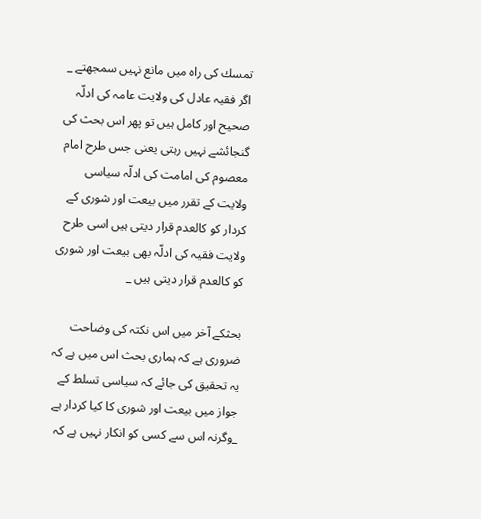تمسك كى راہ ميں مانع نہيں سمجھتے _ اگر فقيہ عادل كى ولايت عامہ كى ادلّہ صحيح اور كامل ہيں تو پھر اس بحث كى گنجائشے نہيں رہتى يعنى جس طرح امام معصوم كى امامت كى ادلّہ سياسى ولايت كے تقرر ميں بيعت اور شورى كے كردار كو كالعدم قرار ديتى ہيں اسى طرح ولايت فقيہ كى ادلّہ بھى بيعت اور شورى كو كالعدم قرار ديتى ہيں _

بحثكے آخر ميں اس نكتہ كى وضاحت ضرورى ہے كہ ہمارى بحث اس ميں ہے كہ يہ تحقيق كى جائے كہ سياسى تسلط كے جواز ميں بيعت اور شورى كا كيا كردار ہے _وگرنہ اس سے كسى كو انكار نہيں ہے كہ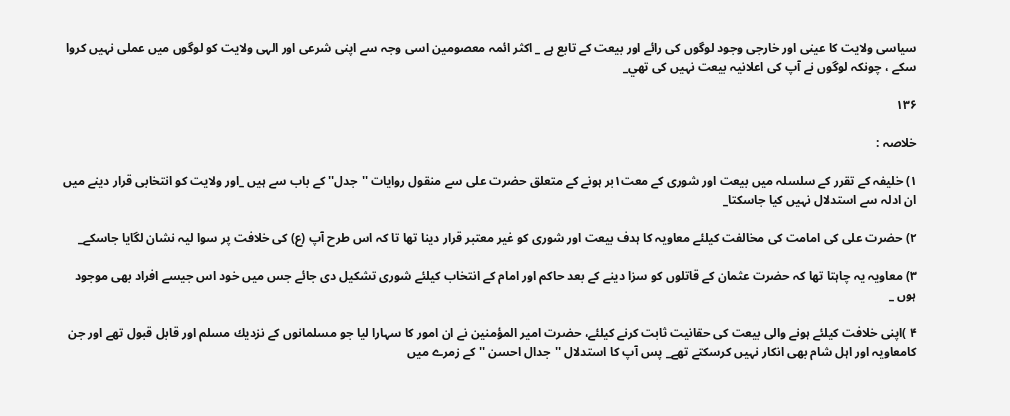سياسى ولايت كا عينى اور خارجى وجود لوگوں كى رائے اور بيعت كے تابع ہے _ اكثر ائمہ معصومين اسى وجہ سے اپنى شرعى اور الہى ولايت كو لوگوں ميں عملى نہيں كروا سكے ، چونكہ لوگوں نے آپ كى اعلانيہ بيعت نہيں كى تھي_

۱۳۶

خلاصہ :

۱) خليفہ كے تقرر كے سلسلہ ميں بيعت اور شورى كے معت۱بر ہونے كے متعلق حضرت على سے منقول روايات ''جدل'' كے باب سے ہيں _اور ولايت كو انتخابى قرار دينے ميں ان ادلہ سے استدلال نہيں كيا جاسكتا_

۲) حضرت على كى امامت كى مخالفت كيلئے معاويہ كا ہدف بيعت اور شورى كو غير معتبر قرار دينا تھا تا كہ اس طرح آپ (ع) كى خلافت پر سوا ليہ نشان لگايا جاسكے_

۳) معاويہ يہ چاہتا تھا كہ حضرت عثمان كے قاتلوں كو سزا دينے كے بعد حاكم اور امام كے انتخاب كيلئے شورى تشكيل دى جائے جس ميں خود اس جيسے افراد بھى موجود ہوں _

۴ )اپنى خلافت كيلئے ہونے والى بيعت كى حقانيت ثابت كرنے كيلئے، حضرت امير المؤمنين نے ان امور كا سہارا ليا جو مسلمانوں كے نزديك مسلم اور قابل قبول تھے اور جن كامعاويہ اور اہل شام بھى انكار نہيں كرسكتے تھے_ پس آپ كا استدلال ''جدال احسن ''كے زمرے ميں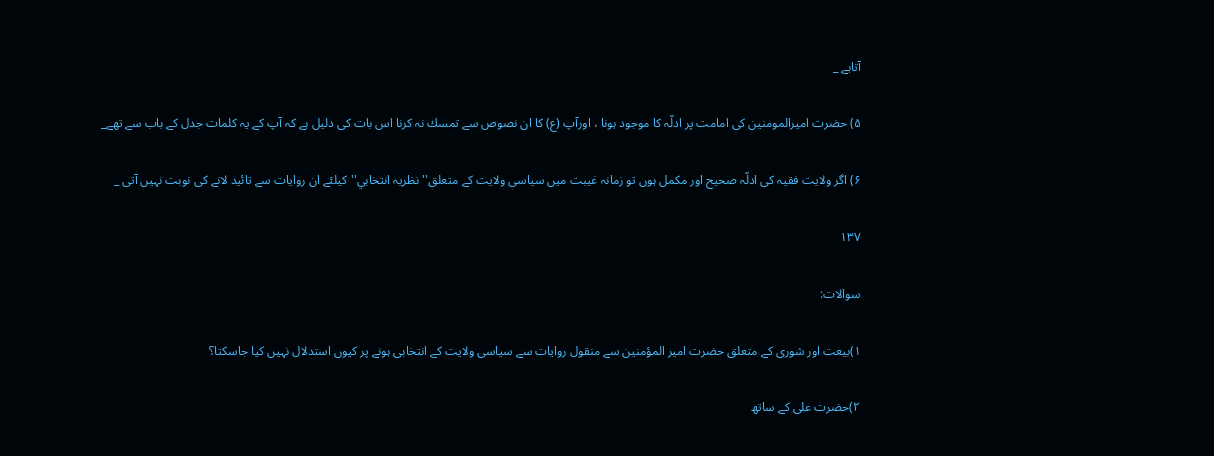آتاہے _

۵) حضرت اميرالمومنين كى امامت پر ادلّہ كا موجود ہونا ، اورآپ (ع) كا ان نصوص سے تمسك نہ كرنا اس بات كى دليل ہے كہ آپ كے يہ كلمات جدل كے باب سے تھے_

۶) اگر ولايت فقيہ كى ادلّہ صحيح اور مكمل ہوں تو زمانہ غيبت ميں سياسى ولايت كے متعلق'' نظريہ انتخابي''كيلئے ان روايات سے تائيد لانے كى نوبت نہيں آتى _

۱۳۷

سوالات:

۱)بيعت اور شورى كے متعلق حضرت امير المؤمنين سے منقول روايات سے سياسى ولايت كے انتخابى ہونے پر كيوں استدلال نہيں كيا جاسكتا؟

۲)حضرت على كے ساتھ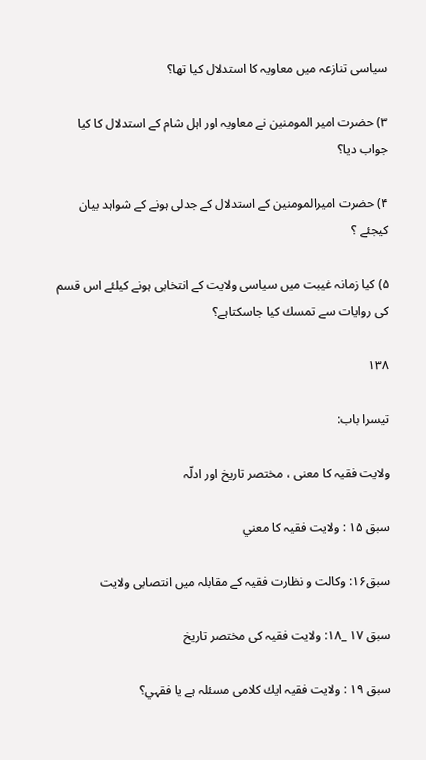سياسى تنازعہ ميں معاويہ كا استدلال كيا تھا؟

۳) حضرت امير المومنين نے معاويہ اور اہل شام كے استدلال كا كيا جواب ديا؟

۴) حضرت اميرالمومنين كے استدلال كے جدلى ہونے كے شواہد بيان كيجئے ؟

۵) كيا زمانہ غيبت ميں سياسى ولايت كے انتخابى ہونے كيلئے اس قسم كى روايات سے تمسك كيا جاسكتاہے؟

۱۳۸

تيسرا باب:

ولايت فقيہ كا معنى ، مختصر تاريخ اور ادلّہ

سبق ۱۵ : ولايت فقيہ كا معني

سبق۱۶: وكالت و نظارت فقيہ كے مقابلہ ميں انتصابى ولايت

سبق ۱۷ _۱۸: ولايت فقيہ كى مختصر تاريخ

سبق ۱۹ : ولايت فقيہ ايك كلامى مسئلہ ہے يا فقہي؟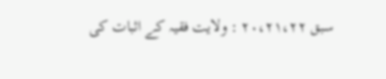سبق ۲۰،۲۱،۲۲ : ولايت فقيہ كے اثبات كى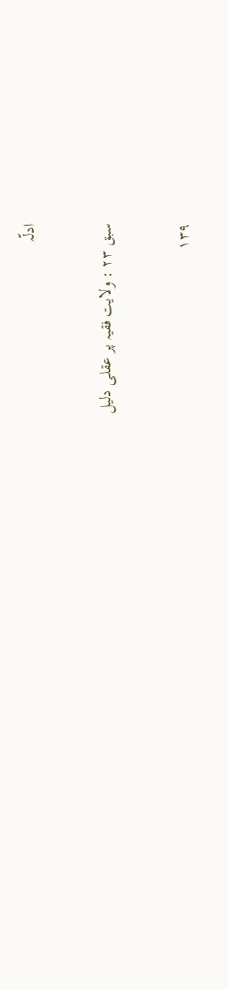ادلّہ

سبق ۲۳ : ولايت فقيہ پر عقلى دليل

۱۳۹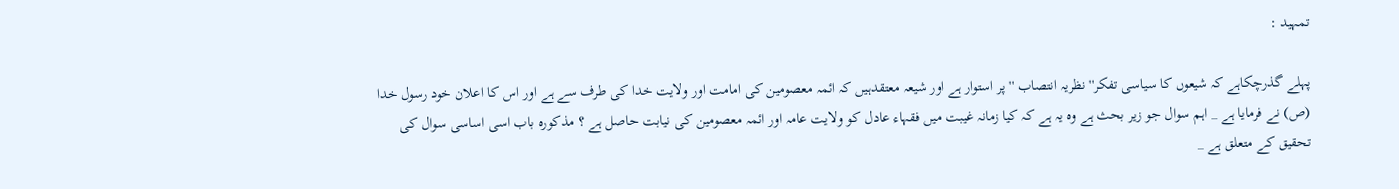تمہيد :

پہلے گذرچكاہے كہ شيعوں كا سياسى تفكر'' نظريہ انتصاب ''پر استوار ہے اور شيعہ معتقدہيں كہ ائمہ معصومين كى امامت اور ولايت خدا كى طرف سے ہے اور اس كا اعلان خود رسول خدا (ص) نے فرمايا ہے _ اہم سوال جو زير بحث ہے وہ يہ ہے كہ كيا زمانہ غيبت ميں فقہاء عادل كو ولايت عامہ اور ائمہ معصومين كى نيابت حاصل ہے ؟ مذكورہ باب اسى اساسى سوال كى تحقيق كے متعلق ہے _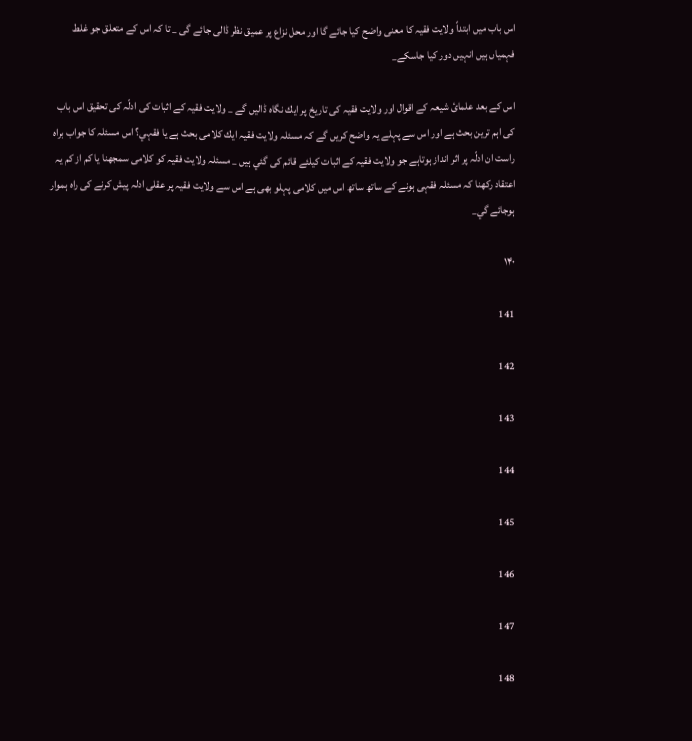اس باب ميں ابتداً ولايت فقيہ كا معنى واضح كيا جائے گا اور محل نزاع پر عميق نظر ڈالى جائے گى _ تا كہ اس كے متعلق جو غلط فہمياں ہيں انہيں دور كيا جاسكے_

اس كے بعد علمائ شيعہ كے اقوال اور ولايت فقيہ كى تاريخ پر ايك نگاہ ڈاليں گے _ ولايت فقيہ كے اثبات كى ادلّہ كى تحقيق اس باب كى اہم ترين بحث ہے اور اس سے پہلے يہ واضح كريں گے كہ مسئلہ ولايت فقيہ ايك كلامى بحث ہے يا فقہي؟ اس مسئلہ كا جواب براہ راست ان ادلّہ پر اثر انداز ہوتاہے جو ولايت فقيہ كے اثبات كيلئے قائم كى گئي ہيں _ مسئلہ ولايت فقيہ كو كلامى سمجھنا يا كم از كم يہ اعتقاد ركھنا كہ مسئلہ فقہى ہونے كے ساتھ ساتھ اس ميں كلامى پہلو بھى ہے اس سے ولايت فقيہ پر عقلى ادلہ پيش كرنے كى راہ ہموار ہوجائے گي_

۱۴۰

141

142

143

144

145

146

147

148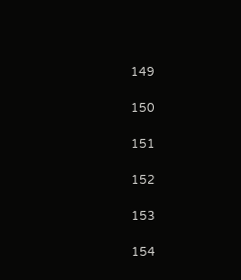149

150

151

152

153

154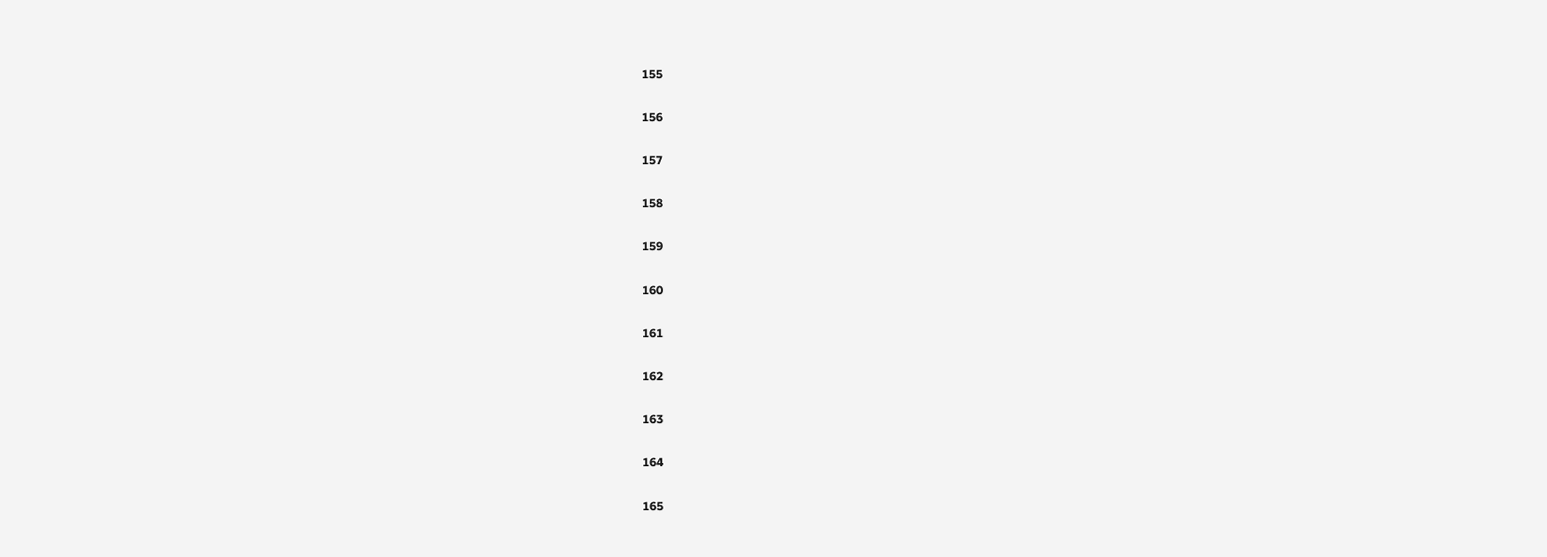155

156

157

158

159

160

161

162

163

164

165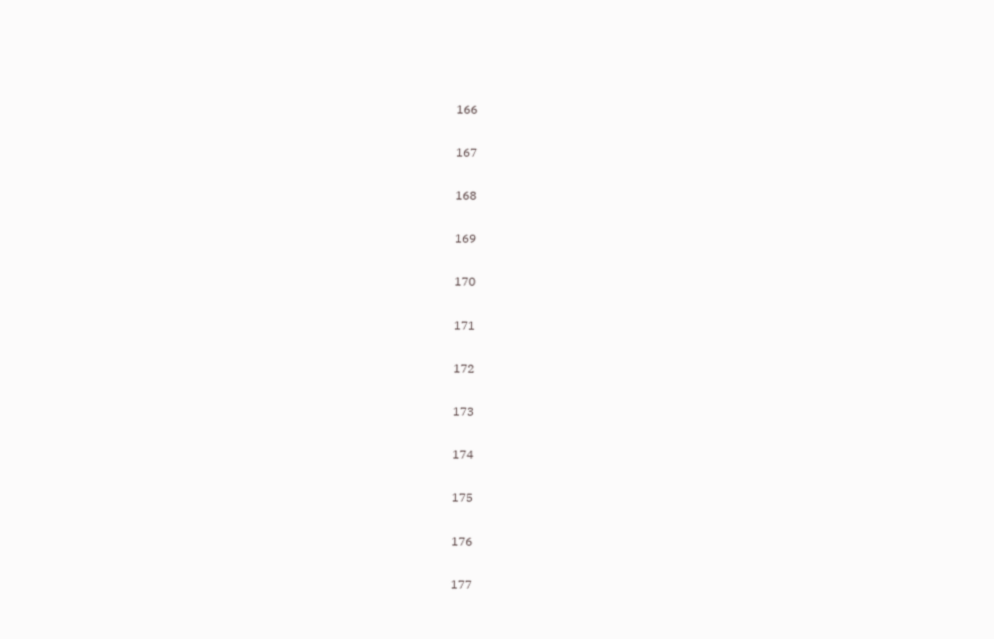166

167

168

169

170

171

172

173

174

175

176

177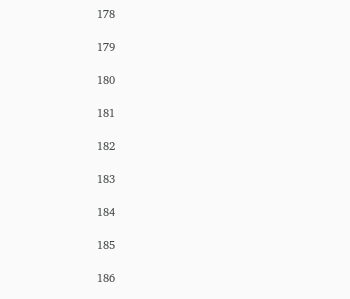178

179

180

181

182

183

184

185

186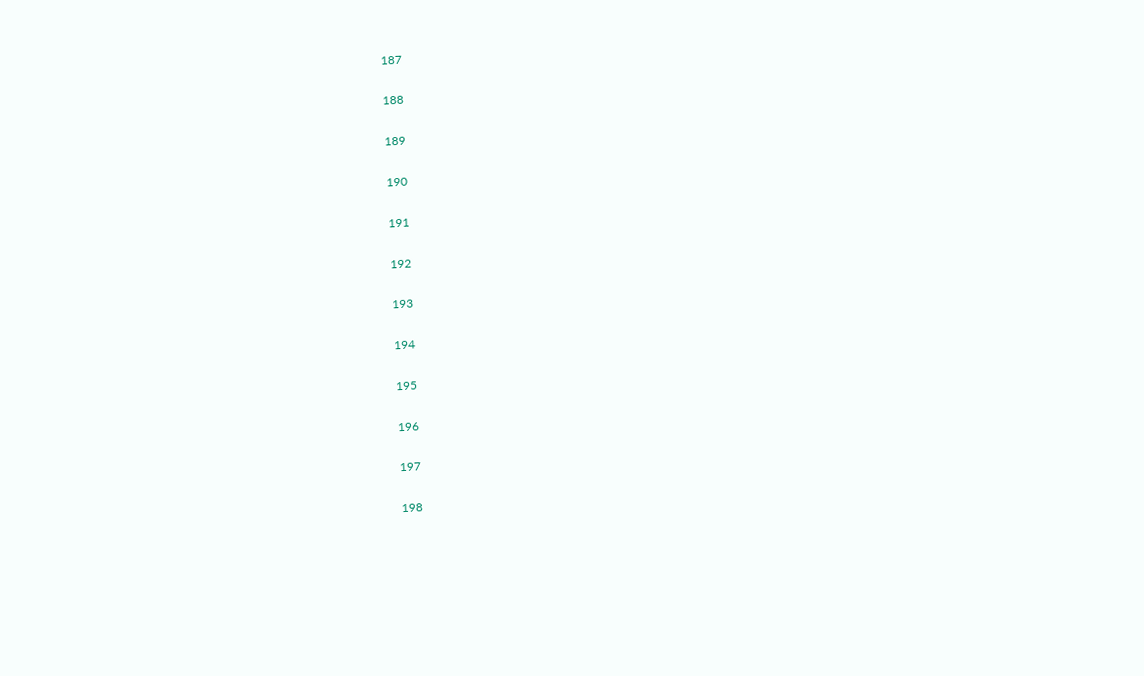187

188

189

190

191

192

193

194

195

196

197

198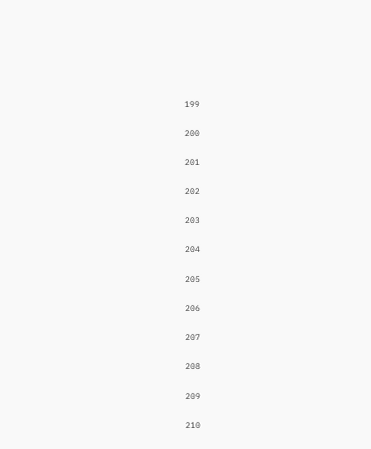199

200

201

202

203

204

205

206

207

208

209

210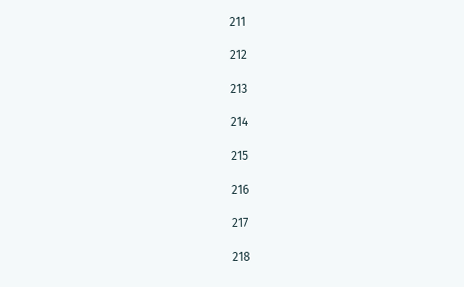211

212

213

214

215

216

217

218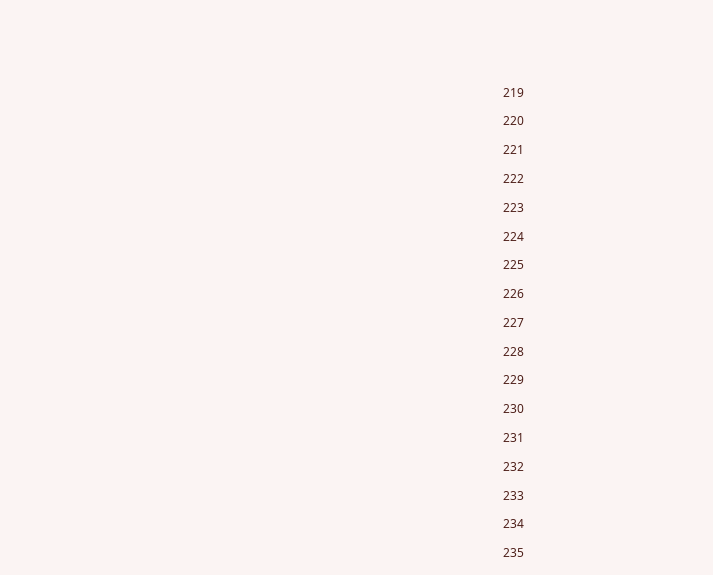219

220

221

222

223

224

225

226

227

228

229

230

231

232

233

234

235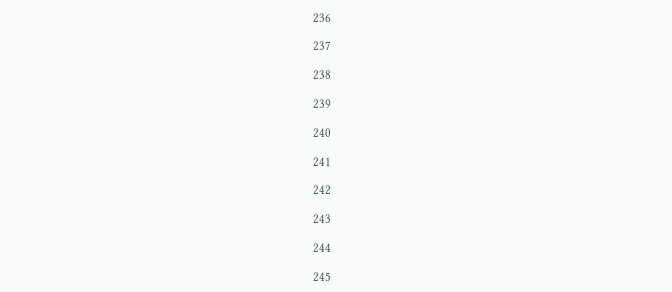236

237

238

239

240

241

242

243

244

245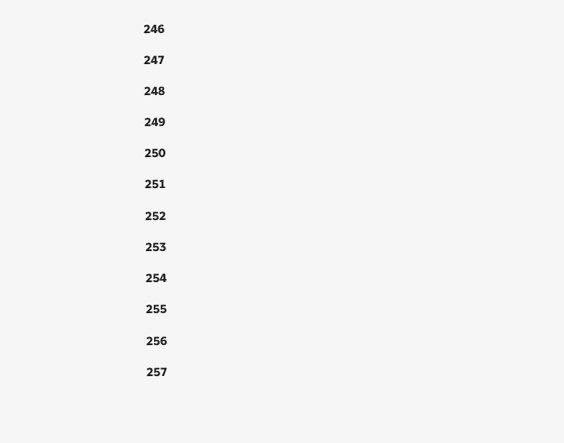246

247

248

249

250

251

252

253

254

255

256

257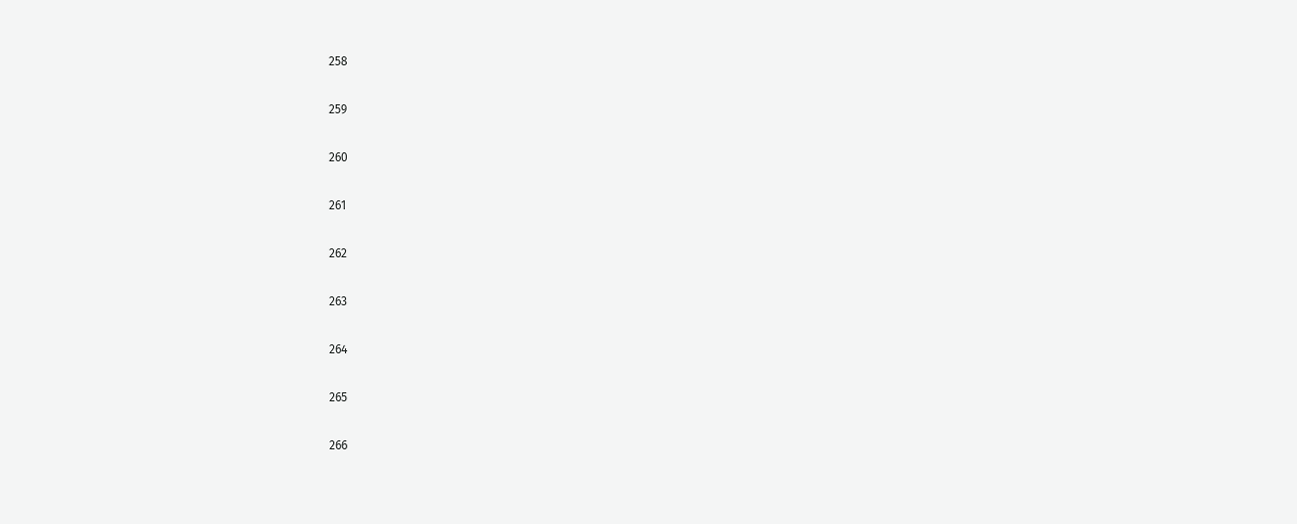258

259

260

261

262

263

264

265

266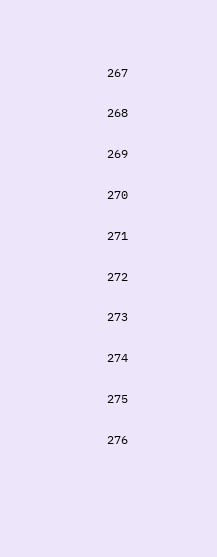267

268

269

270

271

272

273

274

275

276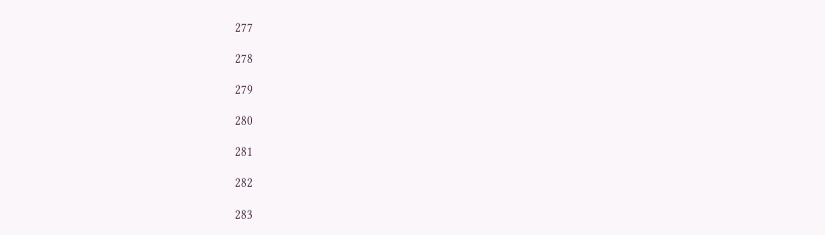277

278

279

280

281

282

283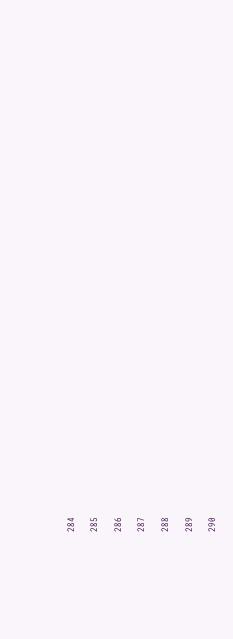284

285

286

287

288

289

290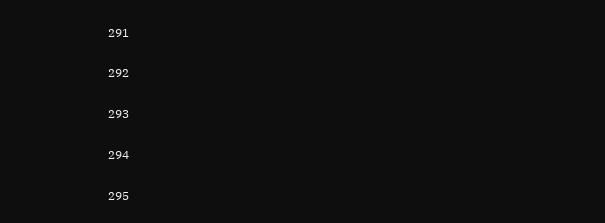291

292

293

294

295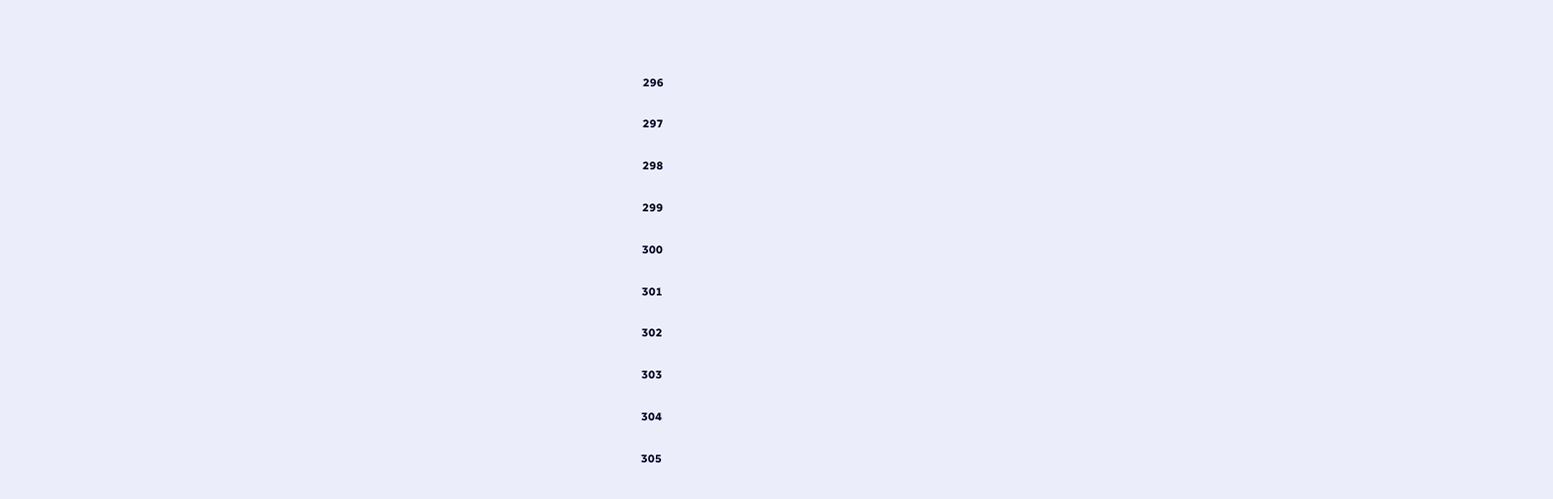296

297

298

299

300

301

302

303

304

305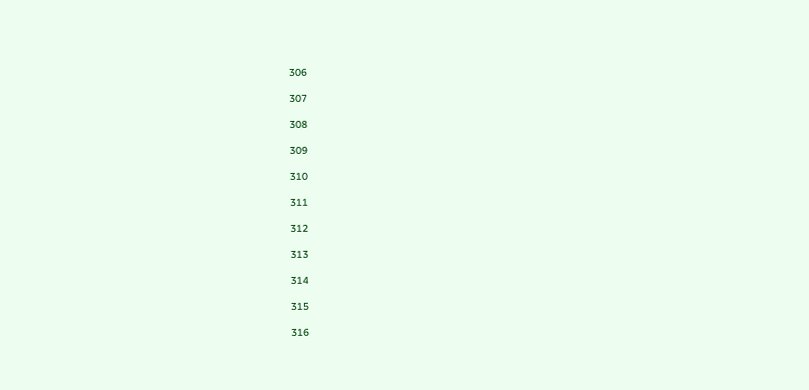306

307

308

309

310

311

312

313

314

315

316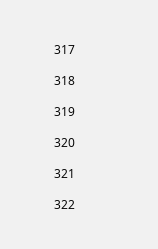317

318

319

320

321

322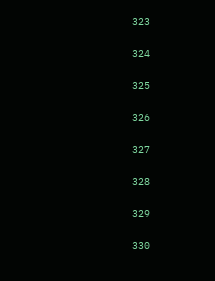323

324

325

326

327

328

329

330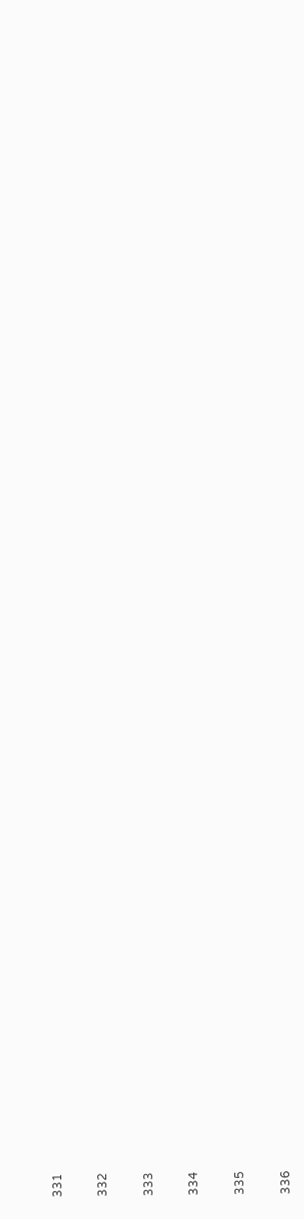331

332

333

334

335

336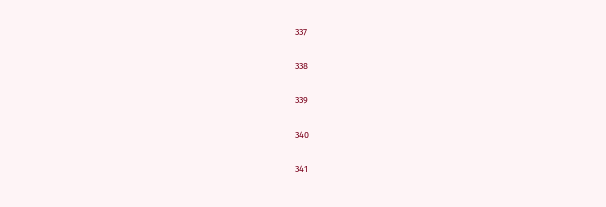337

338

339

340

341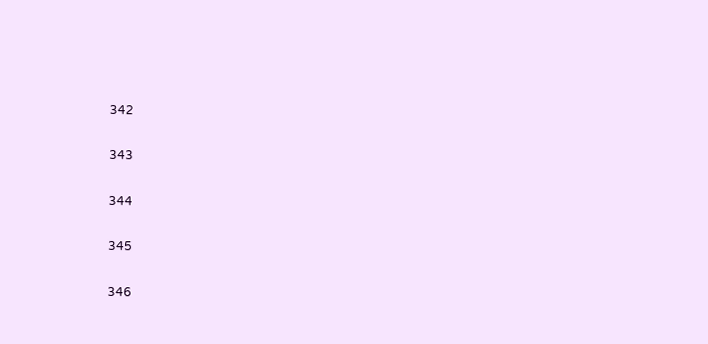342

343

344

345

346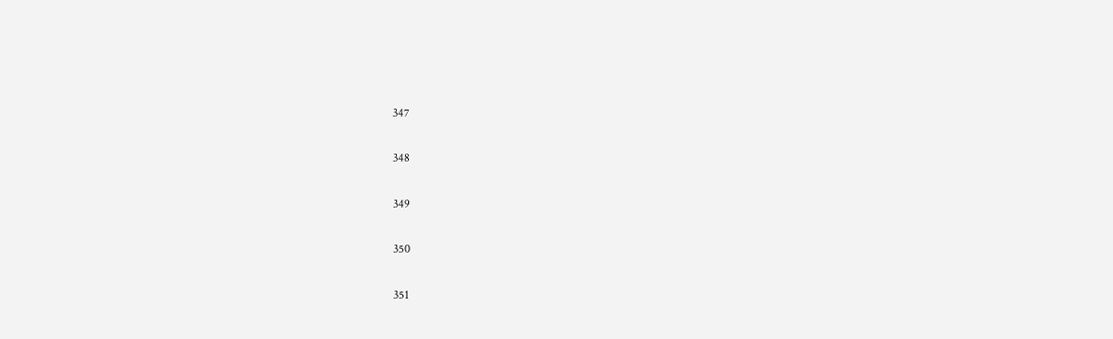347

348

349

350

351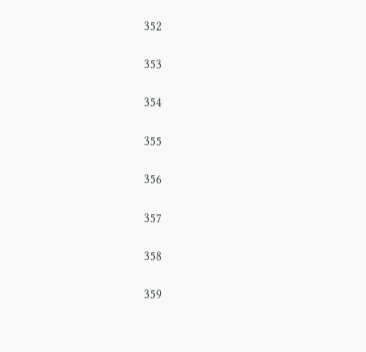352

353

354

355

356

357

358

359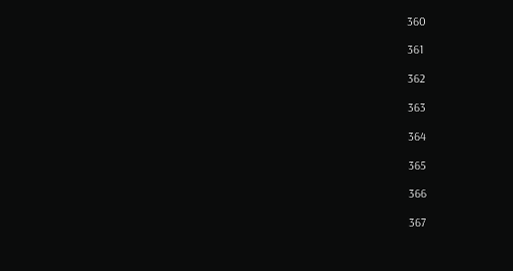360

361

362

363

364

365

366

367